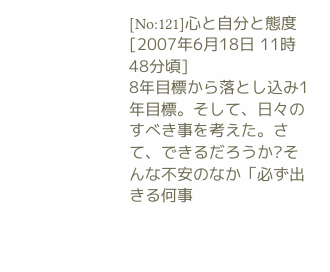[No:121]心と自分と態度[2007年6月18日 11時48分頃]
8年目標から落とし込み1年目標。そして、日々のすべき事を考えた。さて、できるだろうか?そんな不安のなか「必ず出きる何事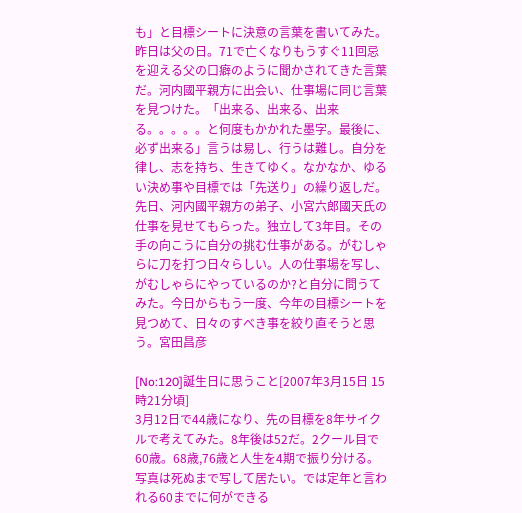も」と目標シートに決意の言葉を書いてみた。昨日は父の日。71で亡くなりもうすぐ11回忌を迎える父の口癖のように聞かされてきた言葉だ。河内國平親方に出会い、仕事場に同じ言葉を見つけた。「出来る、出来る、出来る。。。。。と何度もかかれた墨字。最後に、必ず出来る」言うは易し、行うは難し。自分を律し、志を持ち、生きてゆく。なかなか、ゆるい決め事や目標では「先送り」の繰り返しだ。先日、河内國平親方の弟子、小宮六郎國天氏の仕事を見せてもらった。独立して3年目。その手の向こうに自分の挑む仕事がある。がむしゃらに刀を打つ日々らしい。人の仕事場を写し、がむしゃらにやっているのか?と自分に問うてみた。今日からもう一度、今年の目標シートを見つめて、日々のすべき事を絞り直そうと思う。宮田昌彦

[No:120]誕生日に思うこと[2007年3月15日 15時21分頃]
3月12日で44歳になり、先の目標を8年サイクルで考えてみた。8年後は52だ。2クール目で60歳。68歳,76歳と人生を4期で振り分ける。写真は死ぬまで写して居たい。では定年と言われる60までに何ができる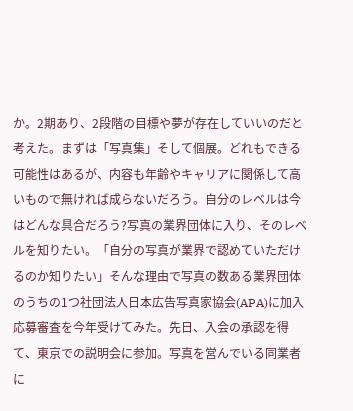か。2期あり、2段階の目標や夢が存在していいのだと考えた。まずは「写真集」そして個展。どれもできる可能性はあるが、内容も年齢やキャリアに関係して高いもので無ければ成らないだろう。自分のレベルは今はどんな具合だろう?写真の業界団体に入り、そのレベルを知りたい。「自分の写真が業界で認めていただけるのか知りたい」そんな理由で写真の数ある業界団体のうちの1つ社団法人日本広告写真家協会(APA)に加入応募審査を今年受けてみた。先日、入会の承認を得て、東京での説明会に参加。写真を営んでいる同業者に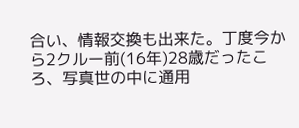合い、情報交換も出来た。丁度今から2クルー前(16年)28歳だったころ、写真世の中に通用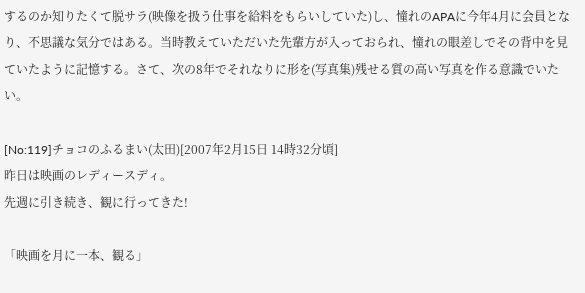するのか知りたくて脱サラ(映像を扱う仕事を給料をもらいしていた)し、憧れのAPAに今年4月に会員となり、不思議な気分ではある。当時教えていただいた先輩方が入っておられ、憧れの眼差しでその背中を見ていたように記憶する。さて、次の8年でそれなりに形を(写真集)残せる質の高い写真を作る意識でいたい。

[No:119]チョコのふるまい(太田)[2007年2月15日 14時32分頃]
昨日は映画のレディースディ。
先週に引き続き、観に行ってきた!

「映画を月に一本、観る」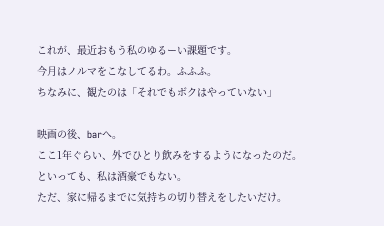これが、最近おもう私のゆるーい課題です。
今月はノルマをこなしてるわ。ふふふ。
ちなみに、観たのは「それでもボクはやっていない」

映画の後、barへ。
ここ1年ぐらい、外でひとり飲みをするようになったのだ。
といっても、私は酒豪でもない。
ただ、家に帰るまでに気持ちの切り替えをしたいだけ。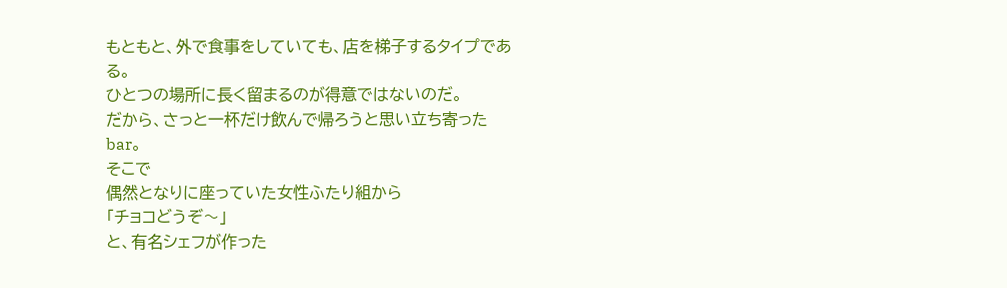もともと、外で食事をしていても、店を梯子するタイプである。
ひとつの場所に長く留まるのが得意ではないのだ。
だから、さっと一杯だけ飲んで帰ろうと思い立ち寄ったbar。
そこで
偶然となりに座っていた女性ふたり組から
「チョコどうぞ〜」
と、有名シェフが作った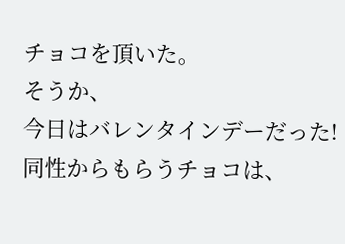チョコを頂いた。
そうか、
今日はバレンタインデーだった!
同性からもらうチョコは、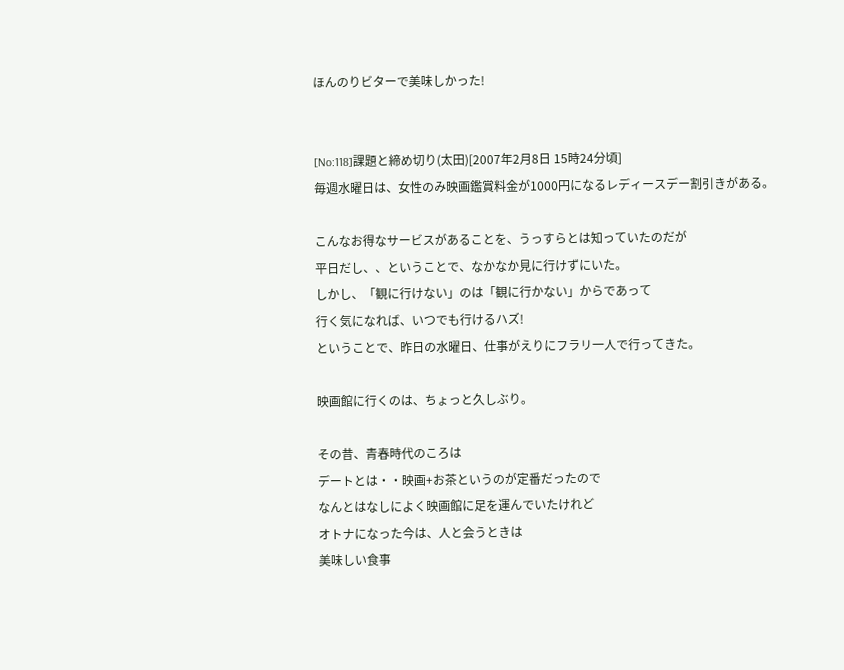ほんのりビターで美味しかった!


[No:118]課題と締め切り(太田)[2007年2月8日 15時24分頃]
毎週水曜日は、女性のみ映画鑑賞料金が1000円になるレディースデー割引きがある。

こんなお得なサービスがあることを、うっすらとは知っていたのだが
平日だし、、ということで、なかなか見に行けずにいた。
しかし、「観に行けない」のは「観に行かない」からであって
行く気になれば、いつでも行けるハズ!
ということで、昨日の水曜日、仕事がえりにフラリ一人で行ってきた。

映画館に行くのは、ちょっと久しぶり。

その昔、青春時代のころは
デートとは・・映画+お茶というのが定番だったので
なんとはなしによく映画館に足を運んでいたけれど
オトナになった今は、人と会うときは
美味しい食事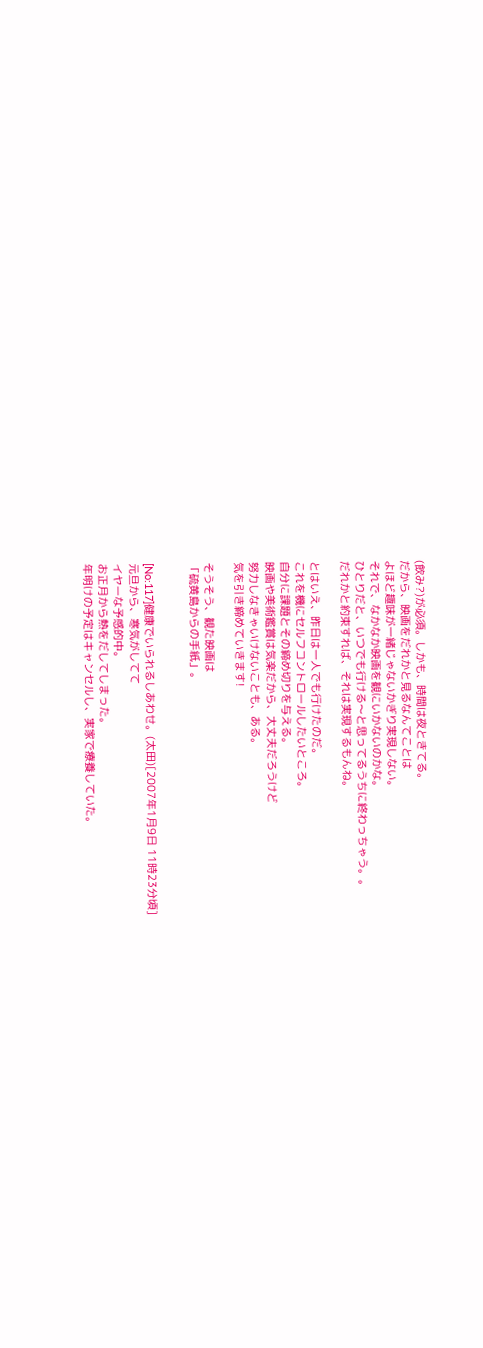(飲み?)が必須。しかも、時間は夜ときてる。
だから、映画をだれかと見るなんてことは
よほど趣味が一緒じゃないかぎり実現しない。
それで、なかなか映画を観にいかないのかな。
ひとりだと、いつでも行ける〜と思ってるうちに終わっちゃう。。
だれかと約束すれば、それは実現するもんね。

とはいえ、昨日は一人でも行けたのだ。
これを機にセルフコントロールしたいところ。
自分に課題とその締め切りを与える。
映画や美術鑑賞は気楽だから、大丈夫だろうけど
努力しなきゃいけないことも、ある。
気を引き締めていきます!

そうそう、観た映画は
「硫黄島からの手紙」。


[No:117]健康でいられるしあわせ。(太田)[2007年1月9日 11時23分頃]
元旦から、寒気がしてて
イヤーな予感的中。
お正月から熱をだしてしまった。
年明けの予定はキャンセルし、実家で療養していた。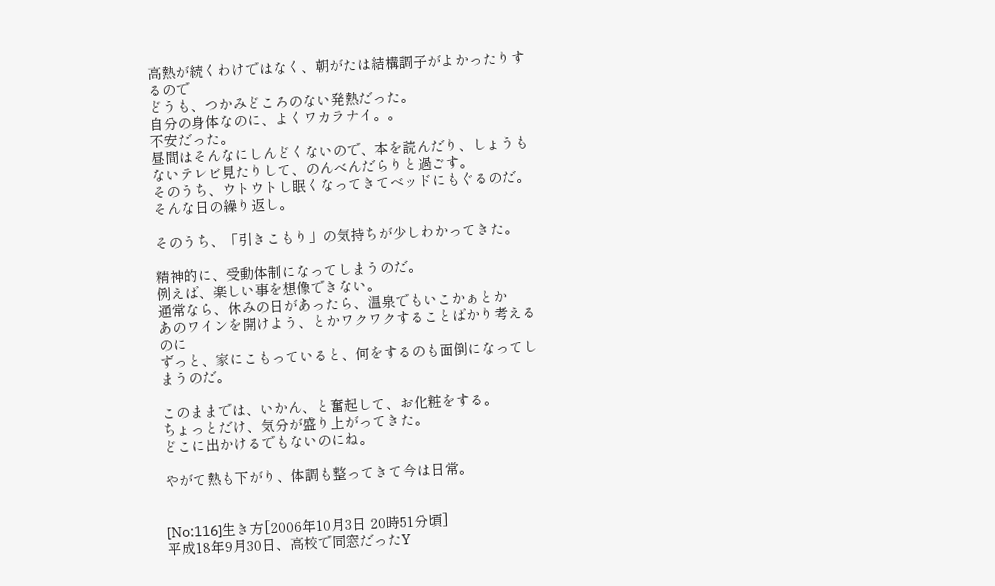高熱が続くわけではなく、朝がたは結構調子がよかったりするので
どうも、つかみどころのない発熱だった。
自分の身体なのに、よくワカラナイ。。
不安だった。
昼間はそんなにしんどくないので、本を読んだり、しょうもないテレビ見たりして、のんべんだらりと過ごす。
そのうち、ウトウトし眠くなってきてベッドにもぐるのだ。
そんな日の繰り返し。

そのうち、「引きこもり」の気持ちが少しわかってきた。

精神的に、受動体制になってしまうのだ。
例えば、楽しい事を想像できない。
通常なら、休みの日があったら、温泉でもいこかぁとか
あのワインを開けよう、とかワクワクすることばかり考えるのに
ずっと、家にこもっていると、何をするのも面倒になってしまうのだ。

このままでは、いかん、と奮起して、お化粧をする。
ちょっとだけ、気分が盛り上がってきた。
どこに出かけるでもないのにね。

やがて熱も下がり、体調も整ってきて今は日常。


[No:116]生き方[2006年10月3日 20時51分頃]
平成18年9月30日、高校で同窓だったY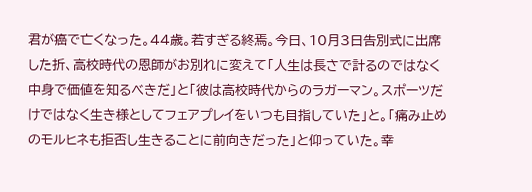君が癌で亡くなった。44歳。若すぎる終焉。今日、10月3日告別式に出席した折、高校時代の恩師がお別れに変えて「人生は長さで計るのではなく中身で価値を知るべきだ」と「彼は高校時代からのラガーマン。スポーツだけではなく生き様としてフェアプレイをいつも目指していた」と。「痛み止めのモルヒネも拒否し生きることに前向きだった」と仰っていた。幸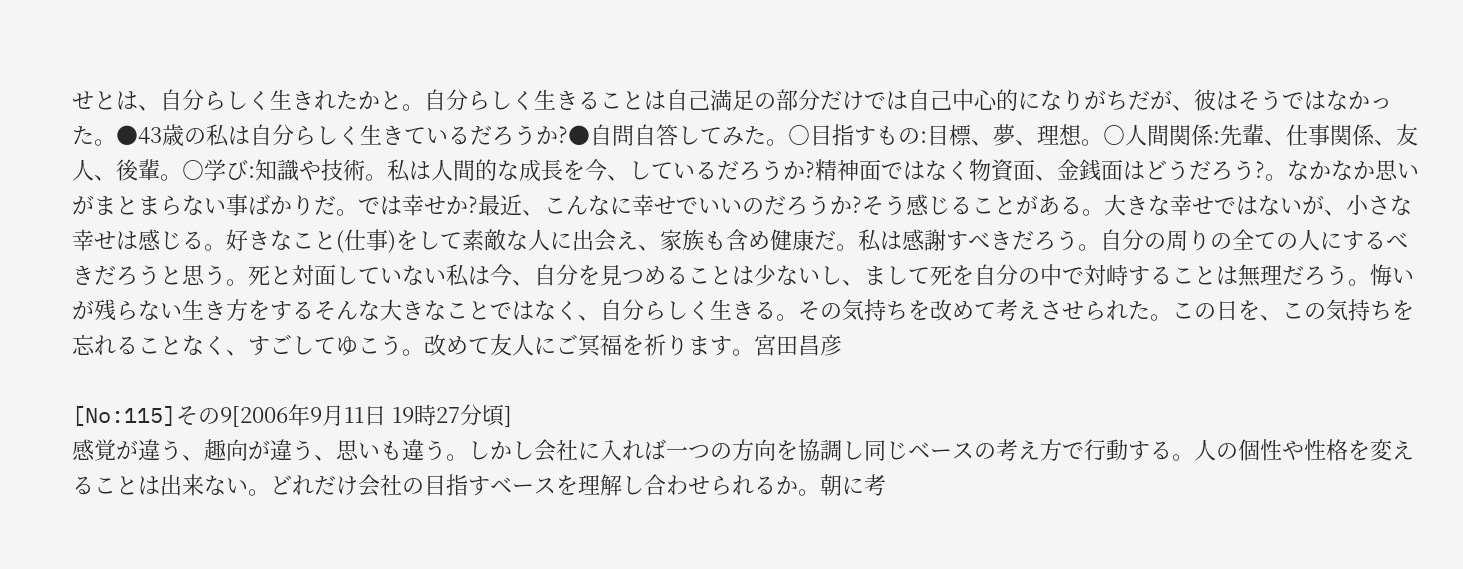せとは、自分らしく生きれたかと。自分らしく生きることは自己満足の部分だけでは自己中心的になりがちだが、彼はそうではなかった。●43歳の私は自分らしく生きているだろうか?●自問自答してみた。○目指すもの:目標、夢、理想。○人間関係:先輩、仕事関係、友人、後輩。○学び:知識や技術。私は人間的な成長を今、しているだろうか?精神面ではなく物資面、金銭面はどうだろう?。なかなか思いがまとまらない事ばかりだ。では幸せか?最近、こんなに幸せでいいのだろうか?そう感じることがある。大きな幸せではないが、小さな幸せは感じる。好きなこと(仕事)をして素敵な人に出会え、家族も含め健康だ。私は感謝すべきだろう。自分の周りの全ての人にするべきだろうと思う。死と対面していない私は今、自分を見つめることは少ないし、まして死を自分の中で対峙することは無理だろう。悔いが残らない生き方をするそんな大きなことではなく、自分らしく生きる。その気持ちを改めて考えさせられた。この日を、この気持ちを忘れることなく、すごしてゆこう。改めて友人にご冥福を祈ります。宮田昌彦

[No:115]その9[2006年9月11日 19時27分頃]
感覚が違う、趣向が違う、思いも違う。しかし会社に入れば一つの方向を協調し同じベースの考え方で行動する。人の個性や性格を変えることは出来ない。どれだけ会社の目指すベースを理解し合わせられるか。朝に考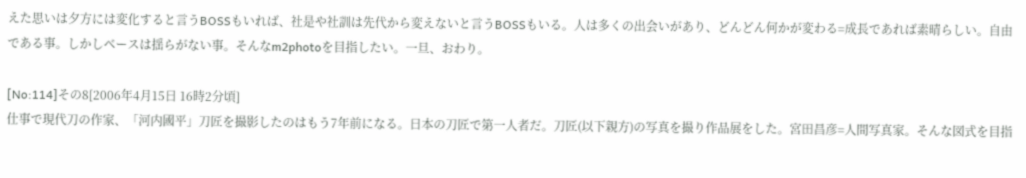えた思いは夕方には変化すると言うBOSSもいれば、社是や社訓は先代から変えないと言うBOSSもいる。人は多くの出会いがあり、どんどん何かが変わる=成長であれば素晴らしい。自由である事。しかしベースは揺らがない事。そんなm2photoを目指したい。一旦、おわり。

[No:114]その8[2006年4月15日 16時2分頃]
仕事で現代刀の作家、「河内國平」刀匠を撮影したのはもう7年前になる。日本の刀匠で第一人者だ。刀匠(以下親方)の写真を撮り作品展をした。宮田昌彦=人間写真家。そんな図式を目指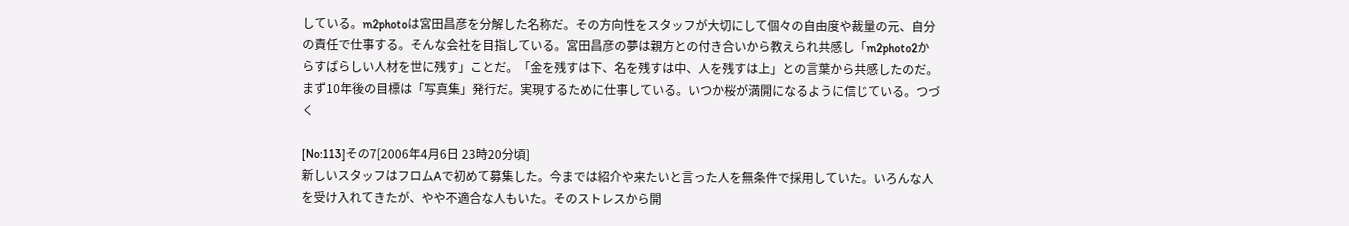している。m2photoは宮田昌彦を分解した名称だ。その方向性をスタッフが大切にして個々の自由度や裁量の元、自分の責任で仕事する。そんな会社を目指している。宮田昌彦の夢は親方との付き合いから教えられ共感し「m2photo2からすばらしい人材を世に残す」ことだ。「金を残すは下、名を残すは中、人を残すは上」との言葉から共感したのだ。まず10年後の目標は「写真集」発行だ。実現するために仕事している。いつか桜が満開になるように信じている。つづく

[No:113]その7[2006年4月6日 23時20分頃]
新しいスタッフはフロムAで初めて募集した。今までは紹介や来たいと言った人を無条件で採用していた。いろんな人を受け入れてきたが、やや不適合な人もいた。そのストレスから開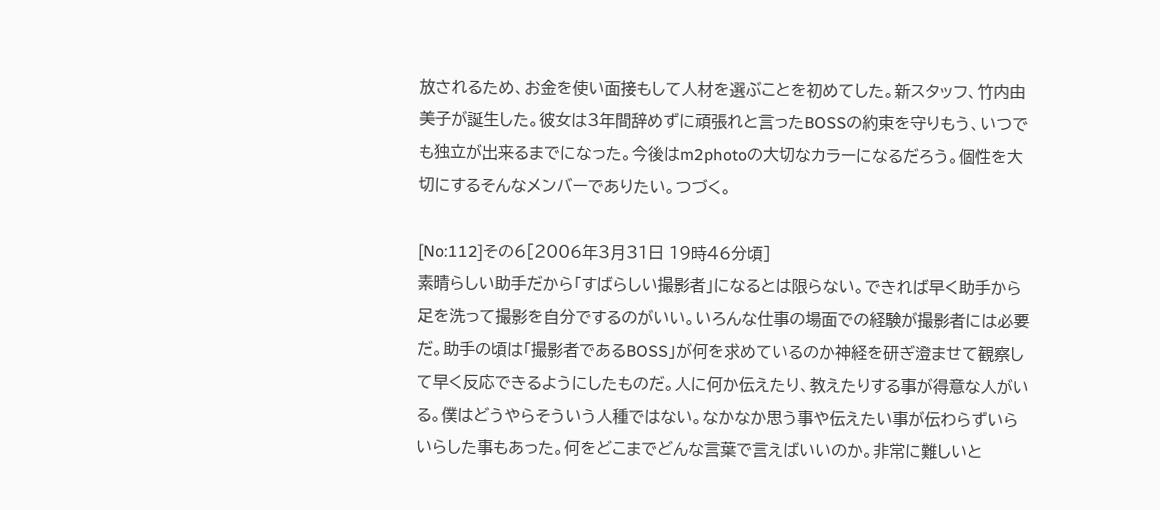放されるため、お金を使い面接もして人材を選ぶことを初めてした。新スタッフ、竹内由美子が誕生した。彼女は3年間辞めずに頑張れと言ったBOSSの約束を守りもう、いつでも独立が出来るまでになった。今後はm2photoの大切なカラーになるだろう。個性を大切にするそんなメンバーでありたい。つづく。

[No:112]その6[2006年3月31日 19時46分頃]
素晴らしい助手だから「すばらしい撮影者」になるとは限らない。できれば早く助手から足を洗って撮影を自分でするのがいい。いろんな仕事の場面での経験が撮影者には必要だ。助手の頃は「撮影者であるBOSS」が何を求めているのか神経を研ぎ澄ませて観察して早く反応できるようにしたものだ。人に何か伝えたり、教えたりする事が得意な人がいる。僕はどうやらそういう人種ではない。なかなか思う事や伝えたい事が伝わらずいらいらした事もあった。何をどこまでどんな言葉で言えばいいのか。非常に難しいと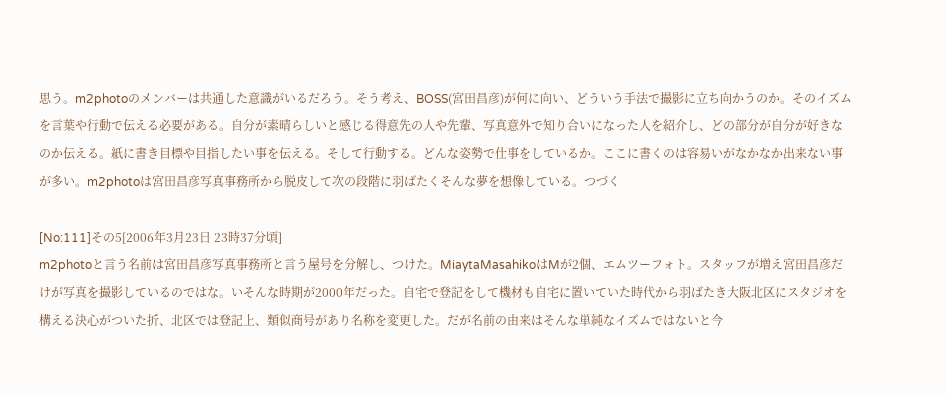思う。m2photoのメンバーは共通した意識がいるだろう。そう考え、BOSS(宮田昌彦)が何に向い、どういう手法で撮影に立ち向かうのか。そのイズムを言葉や行動で伝える必要がある。自分が素晴らしいと感じる得意先の人や先輩、写真意外で知り合いになった人を紹介し、どの部分が自分が好きなのか伝える。紙に書き目標や目指したい事を伝える。そして行動する。どんな姿勢で仕事をしているか。ここに書くのは容易いがなかなか出来ない事が多い。m2photoは宮田昌彦写真事務所から脱皮して次の段階に羽ばたくそんな夢を想像している。つづく

[No:111]その5[2006年3月23日 23時37分頃]
m2photoと言う名前は宮田昌彦写真事務所と言う屋号を分解し、つけた。MiaytaMasahikoはMが2個、エムツーフォト。スタッフが増え宮田昌彦だけが写真を撮影しているのではな。いそんな時期が2000年だった。自宅で登記をして機材も自宅に置いていた時代から羽ばたき大阪北区にスタジオを構える決心がついた折、北区では登記上、類似商号があり名称を変更した。だが名前の由来はそんな単純なイズムではないと今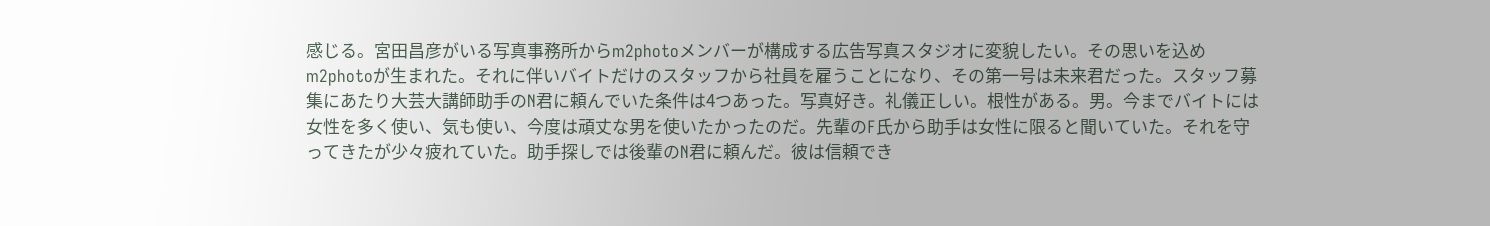感じる。宮田昌彦がいる写真事務所からm2photoメンバーが構成する広告写真スタジオに変貌したい。その思いを込めm2photoが生まれた。それに伴いバイトだけのスタッフから社員を雇うことになり、その第一号は未来君だった。スタッフ募集にあたり大芸大講師助手のN君に頼んでいた条件は4つあった。写真好き。礼儀正しい。根性がある。男。今までバイトには女性を多く使い、気も使い、今度は頑丈な男を使いたかったのだ。先輩のF氏から助手は女性に限ると聞いていた。それを守ってきたが少々疲れていた。助手探しでは後輩のN君に頼んだ。彼は信頼でき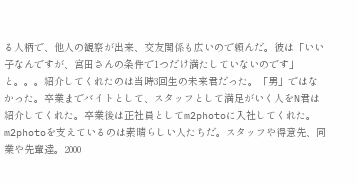る人柄で、他人の観察が出来、交友関係も広いので頼んだ。彼は「いい子なんですが、宮田さんの条件で1つだけ満たしていないのです」と。。。紹介してくれたのは当時3回生の未来君だった。「男」ではなかった。卒業までバイトとして、スタッフとして満足がいく人をN君は紹介してくれた。卒業後は正社員としてm2photoに入社してくれた。m2photoを支えているのは素晴らしい人たちだ。スタッフや得意先、同業や先輩達。2000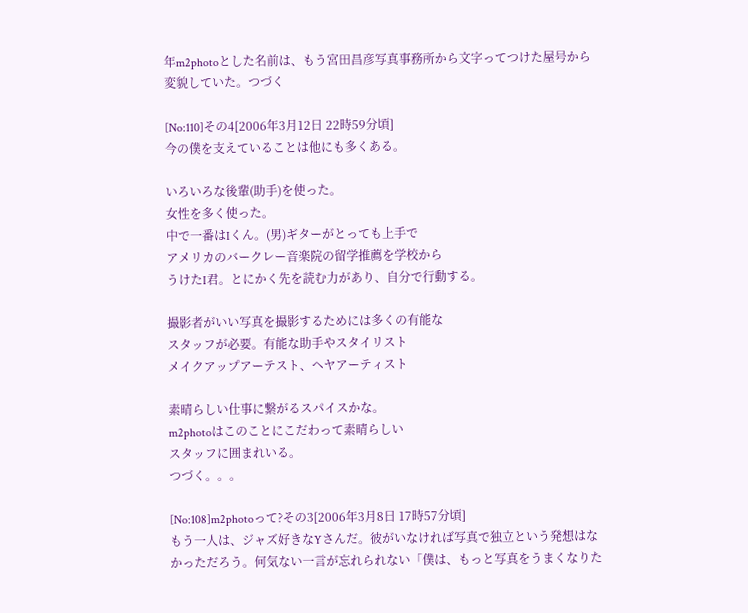年m2photoとした名前は、もう宮田昌彦写真事務所から文字ってつけた屋号から変貌していた。つづく

[No:110]その4[2006年3月12日 22時59分頃]
今の僕を支えていることは他にも多くある。

いろいろな後輩(助手)を使った。
女性を多く使った。
中で一番はIくん。(男)ギターがとっても上手で
アメリカのバークレー音楽院の留学推薦を学校から
うけたI君。とにかく先を読む力があり、自分で行動する。

撮影者がいい写真を撮影するためには多くの有能な
スタッフが必要。有能な助手やスタイリスト
メイクアップアーテスト、ヘヤアーティスト

素晴らしい仕事に繋がるスパイスかな。
m2photoはこのことにこだわって素晴らしい
スタッフに囲まれいる。
つづく。。。

[No:108]m2photoって?その3[2006年3月8日 17時57分頃]
もう一人は、ジャズ好きなYさんだ。彼がいなければ写真で独立という発想はなかっただろう。何気ない一言が忘れられない「僕は、もっと写真をうまくなりた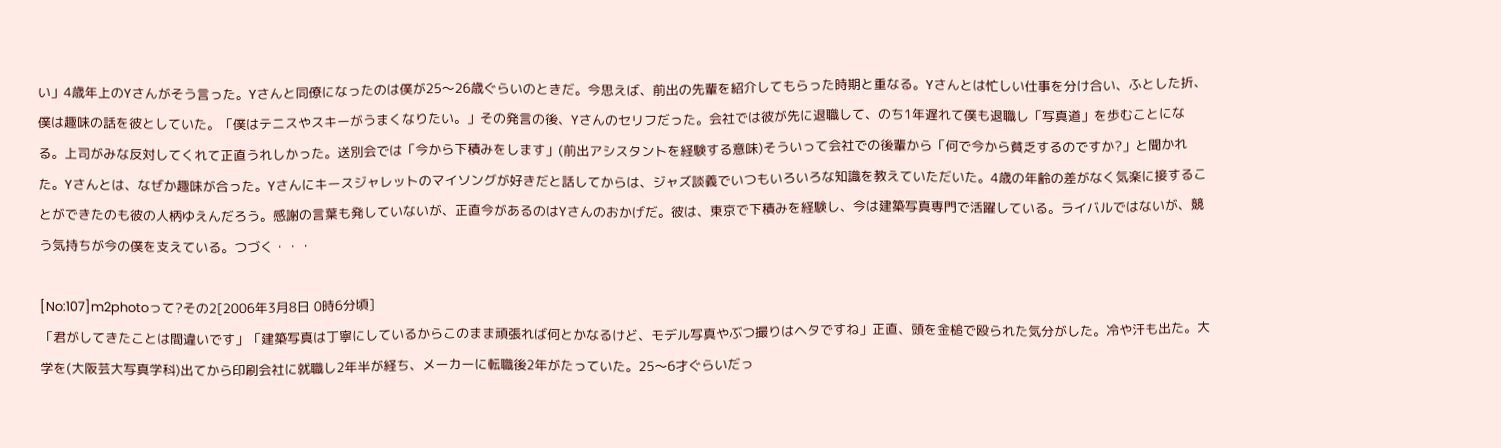い」4歳年上のYさんがそう言った。Yさんと同僚になったのは僕が25〜26歳ぐらいのときだ。今思えば、前出の先輩を紹介してもらった時期と重なる。Yさんとは忙しい仕事を分け合い、ふとした折、僕は趣味の話を彼としていた。「僕はテニスやスキーがうまくなりたい。」その発言の後、Yさんのセリフだった。会社では彼が先に退職して、のち1年遅れて僕も退職し「写真道」を歩むことになる。上司がみな反対してくれて正直うれしかった。送別会では「今から下積みをします」(前出アシスタントを経験する意味)そういって会社での後輩から「何で今から貧乏するのですか?」と聞かれた。Yさんとは、なぜか趣味が合った。Yさんにキースジャレットのマイソングが好きだと話してからは、ジャズ談義でいつもいろいろな知識を教えていただいた。4歳の年齢の差がなく気楽に接することができたのも彼の人柄ゆえんだろう。感謝の言葉も発していないが、正直今があるのはYさんのおかげだ。彼は、東京で下積みを経験し、今は建築写真専門で活躍している。ライバルではないが、競う気持ちが今の僕を支えている。つづく・・・

[No:107]m2photoって?その2[2006年3月8日 0時6分頃]
「君がしてきたことは間違いです」「建築写真は丁寧にしているからこのまま頑張れば何とかなるけど、モデル写真やぶつ撮りはヘタですね」正直、頭を金槌で殴られた気分がした。冷や汗も出た。大学を(大阪芸大写真学科)出てから印刷会社に就職し2年半が経ち、メーカーに転職後2年がたっていた。25〜6才ぐらいだっ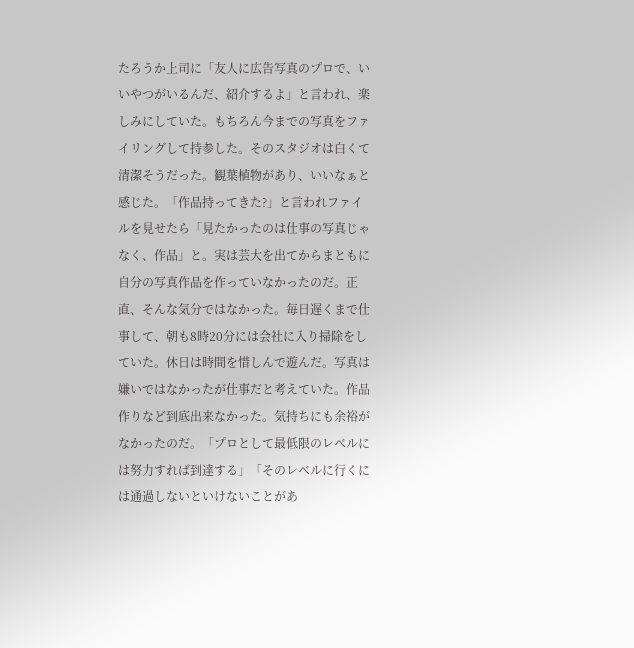たろうか上司に「友人に広告写真のプロで、いいやつがいるんだ、紹介するよ」と言われ、楽しみにしていた。もちろん今までの写真をファイリングして持参した。そのスタジオは白くて清潔そうだった。観葉植物があり、いいなぁと感じた。「作品持ってきた?」と言われファイルを見せたら「見たかったのは仕事の写真じゃなく、作品」と。実は芸大を出てからまともに自分の写真作品を作っていなかったのだ。正直、そんな気分ではなかった。毎日遅くまで仕事して、朝も8時20分には会社に入り掃除をしていた。休日は時間を惜しんで遊んだ。写真は嫌いではなかったが仕事だと考えていた。作品作りなど到底出来なかった。気持ちにも余裕がなかったのだ。「プロとして最低限のレベルには努力すれば到達する」「そのレベルに行くには通過しないといけないことがあ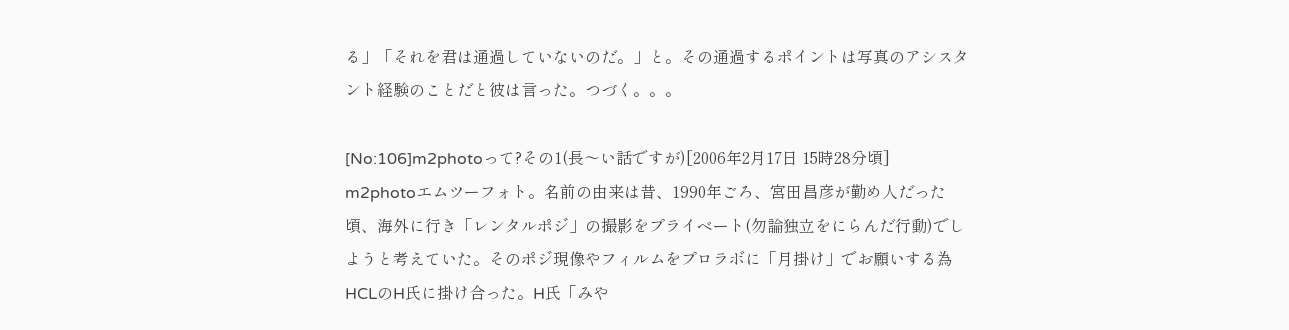る」「それを君は通過していないのだ。」と。その通過するポイントは写真のアシスタント経験のことだと彼は言った。つづく。。。

[No:106]m2photoって?その1(長〜い話ですが)[2006年2月17日 15時28分頃]
m2photoエムツーフォト。名前の由来は昔、1990年ごろ、宮田昌彦が勤め人だった頃、海外に行き「レンタルポジ」の撮影をプライベート(勿論独立をにらんだ行動)でしようと考えていた。そのポジ現像やフィルムをプロラボに「月掛け」でお願いする為HCLのH氏に掛け合った。H氏「みや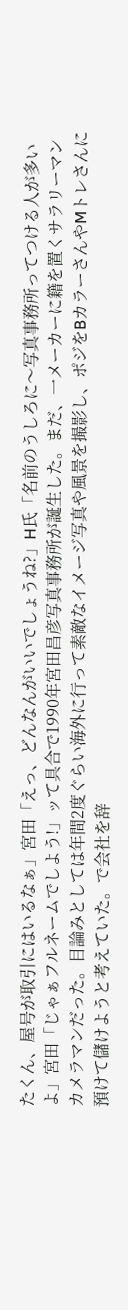たくん、屋号が取引にはいるなぁ」宮田「えっ、どんなんがいいでしょうね?」H氏「名前のうしろに〜写真事務所ってつける人が多いよ」宮田「じゃぁフルネームでしよう!」ッて具合で1990年宮田昌彦写真事務所が誕生した。まだ、一メーカーに籍を置くサラリーマンカメラマンだった。目論みとしては年間2度ぐらい海外に行って素敵なイメージ写真や風景を撮影し、ポジをBカラーさんやMトレさんに預けて儲けようと考えていた。で会社を辞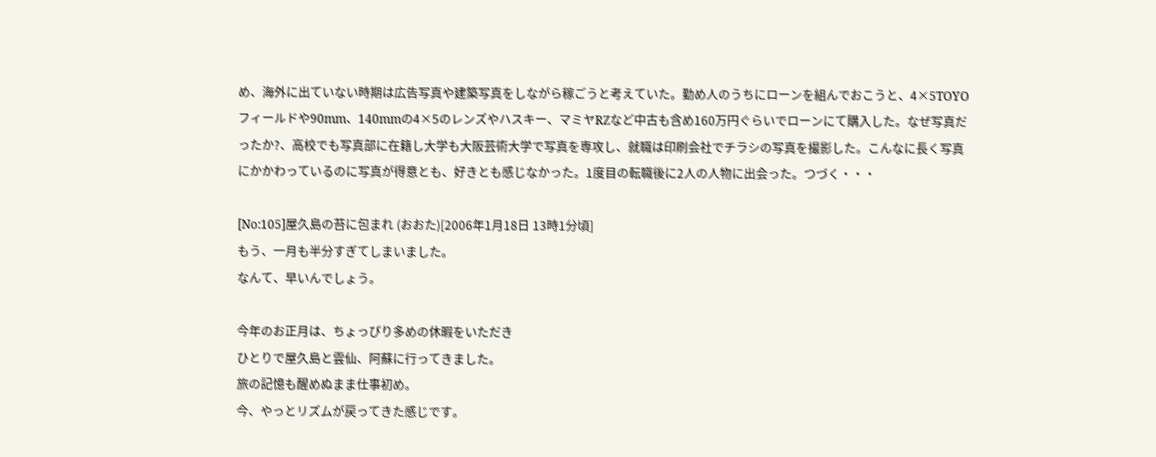め、海外に出ていない時期は広告写真や建築写真をしながら稼ごうと考えていた。勤め人のうちにローンを組んでおこうと、4×5TOYOフィールドや90mm、140mmの4×5のレンズやハスキー、マミヤRZなど中古も含め160万円ぐらいでローンにて購入した。なぜ写真だったか?、高校でも写真部に在籍し大学も大阪芸術大学で写真を専攻し、就職は印刷会社でチラシの写真を撮影した。こんなに長く写真にかかわっているのに写真が得意とも、好きとも感じなかった。1度目の転職後に2人の人物に出会った。つづく・・・

[No:105]屋久島の苔に包まれ (おおた)[2006年1月18日 13時1分頃]
もう、一月も半分すぎてしまいました。
なんて、早いんでしょう。

今年のお正月は、ちょっぴり多めの休暇をいただき
ひとりで屋久島と雲仙、阿蘇に行ってきました。
旅の記憶も醒めぬまま仕事初め。
今、やっとリズムが戻ってきた感じです。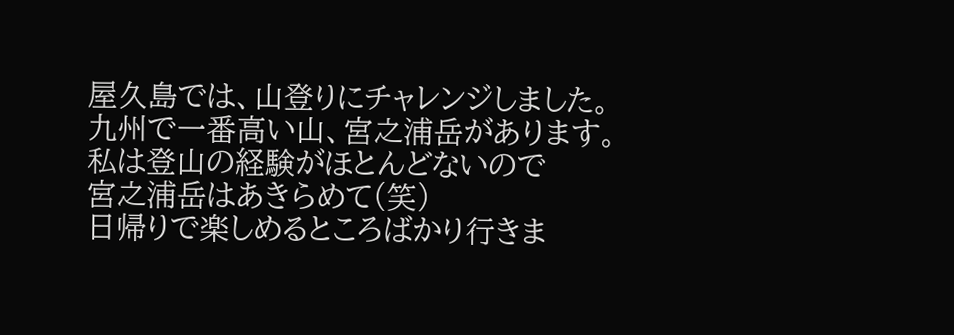屋久島では、山登りにチャレンジしました。
九州で一番高い山、宮之浦岳があります。
私は登山の経験がほとんどないので
宮之浦岳はあきらめて(笑)
日帰りで楽しめるところばかり行きま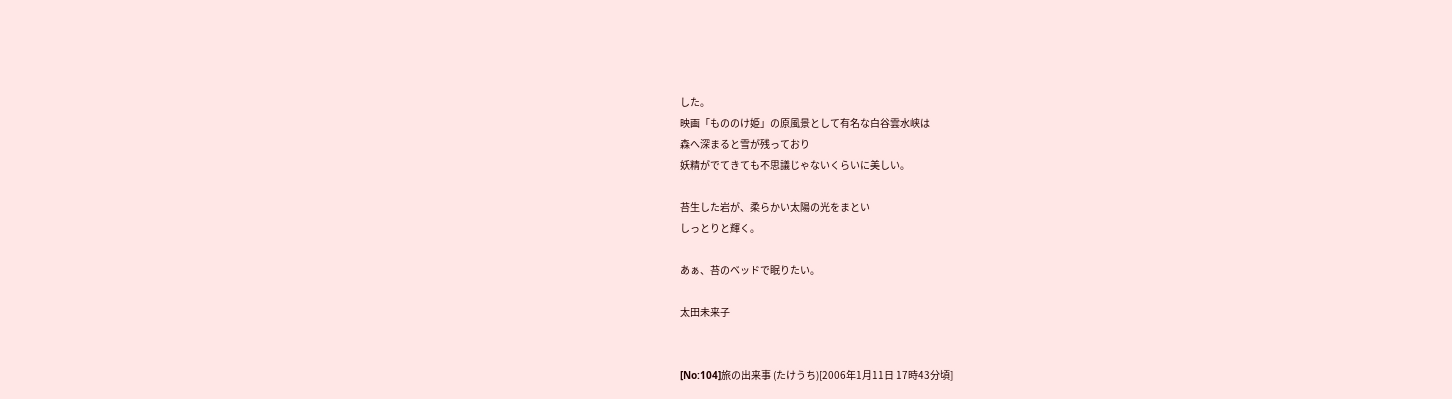した。
映画「もののけ姫」の原風景として有名な白谷雲水峡は
森へ深まると雪が残っており
妖精がでてきても不思議じゃないくらいに美しい。

苔生した岩が、柔らかい太陽の光をまとい
しっとりと輝く。

あぁ、苔のベッドで眠りたい。

太田未来子


[No:104]旅の出来事 (たけうち)[2006年1月11日 17時43分頃]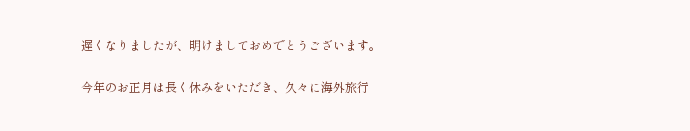遅くなりましたが、明けましておめでとうございます。

今年のお正月は長く休みをいただき、久々に海外旅行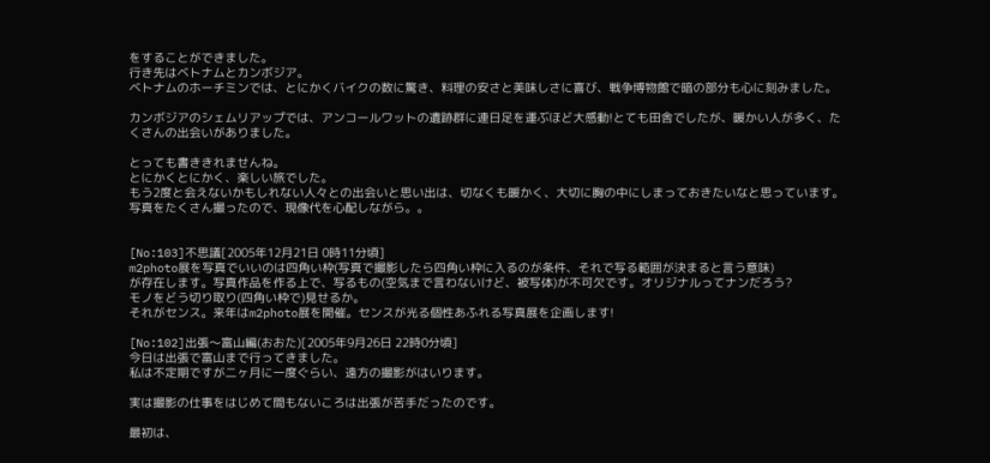をすることができました。
行き先はベトナムとカンボジア。
ベトナムのホーチミンでは、とにかくバイクの数に驚き、料理の安さと美味しさに喜び、戦争博物館で暗の部分も心に刻みました。

カンボジアのシェムリアップでは、アンコールワットの遺跡群に連日足を運ぶほど大感動!とても田舎でしたが、暖かい人が多く、たくさんの出会いがありました。

とっても書ききれませんね。
とにかくとにかく、楽しい旅でした。
もう2度と会えないかもしれない人々との出会いと思い出は、切なくも暖かく、大切に胸の中にしまっておきたいなと思っています。
写真をたくさん撮ったので、現像代を心配しながら。。


[No:103]不思議[2005年12月21日 0時11分頃]
m2photo展を写真でいいのは四角い枠(写真で撮影したら四角い枠に入るのが条件、それで写る範囲が決まると言う意味)
が存在します。写真作品を作る上で、写るもの(空気まで言わないけど、被写体)が不可欠です。オリジナルってナンだろう?
モノをどう切り取り(四角い枠で)見せるか。
それがセンス。来年はm2photo展を開催。センスが光る個性あふれる写真展を企画します!

[No:102]出張〜富山編(おおた)[2005年9月26日 22時0分頃]
今日は出張で富山まで行ってきました。
私は不定期ですが二ヶ月に一度ぐらい、遠方の撮影がはいります。

実は撮影の仕事をはじめて間もないころは出張が苦手だったのです。

最初は、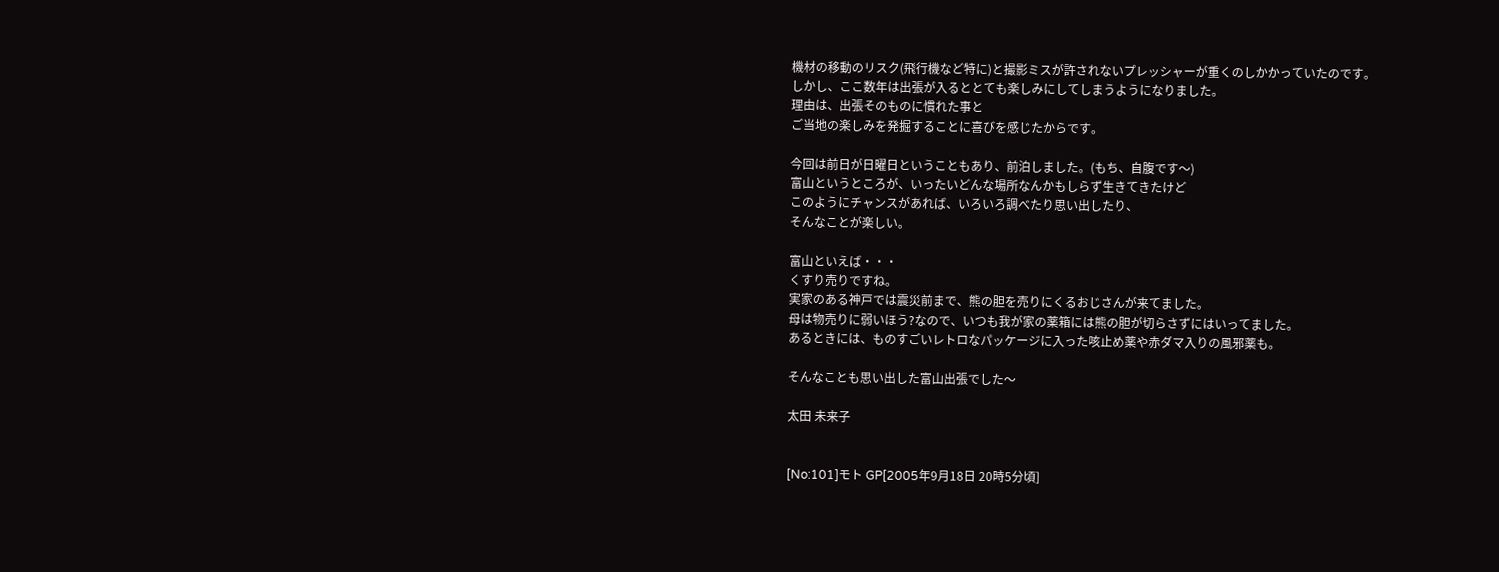機材の移動のリスク(飛行機など特に)と撮影ミスが許されないプレッシャーが重くのしかかっていたのです。
しかし、ここ数年は出張が入るととても楽しみにしてしまうようになりました。
理由は、出張そのものに慣れた事と
ご当地の楽しみを発掘することに喜びを感じたからです。

今回は前日が日曜日ということもあり、前泊しました。(もち、自腹です〜)
富山というところが、いったいどんな場所なんかもしらず生きてきたけど
このようにチャンスがあれば、いろいろ調べたり思い出したり、
そんなことが楽しい。

富山といえば・・・
くすり売りですね。
実家のある神戸では震災前まで、熊の胆を売りにくるおじさんが来てました。
母は物売りに弱いほう?なので、いつも我が家の薬箱には熊の胆が切らさずにはいってました。
あるときには、ものすごいレトロなパッケージに入った咳止め薬や赤ダマ入りの風邪薬も。

そんなことも思い出した富山出張でした〜

太田 未来子


[No:101]モト GP[2005年9月18日 20時5分頃]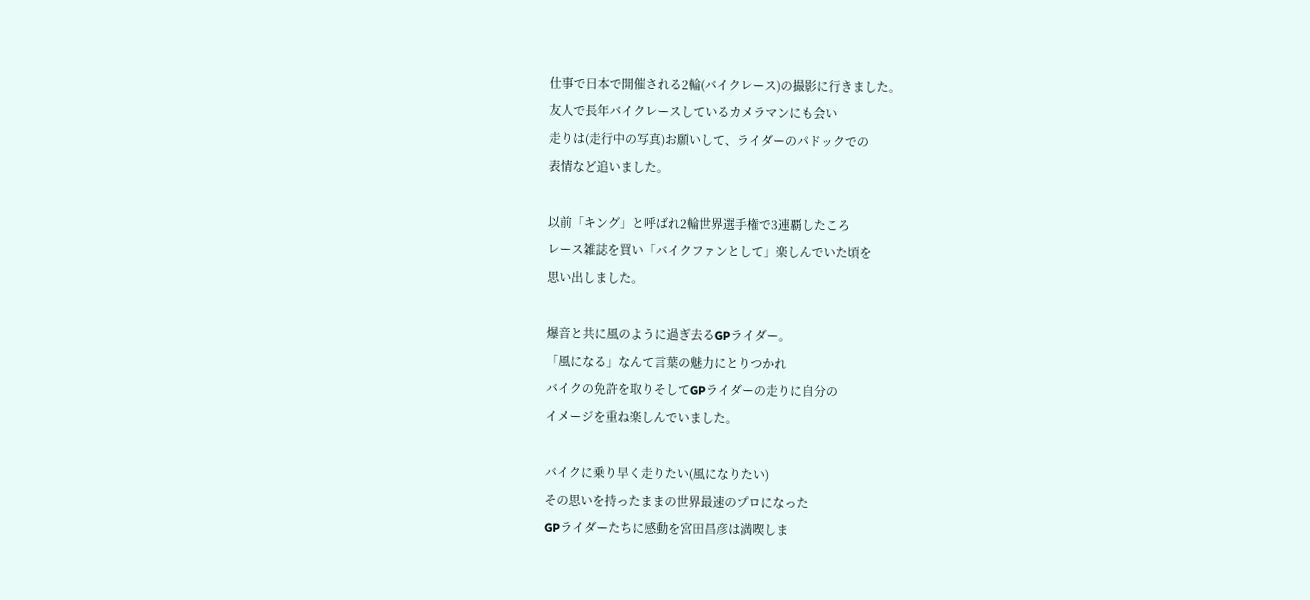仕事で日本で開催される2輪(バイクレース)の撮影に行きました。
友人で長年バイクレースしているカメラマンにも会い
走りは(走行中の写真)お願いして、ライダーのパドックでの
表情など追いました。

以前「キング」と呼ばれ2輪世界選手権で3連覇したころ
レース雑誌を買い「バイクファンとして」楽しんでいた頃を
思い出しました。

爆音と共に風のように過ぎ去るGPライダー。
「風になる」なんて言葉の魅力にとりつかれ
バイクの免許を取りそしてGPライダーの走りに自分の
イメージを重ね楽しんでいました。

バイクに乗り早く走りたい(風になりたい)
その思いを持ったままの世界最速のプロになった
GPライダーたちに感動を宮田昌彦は満喫しま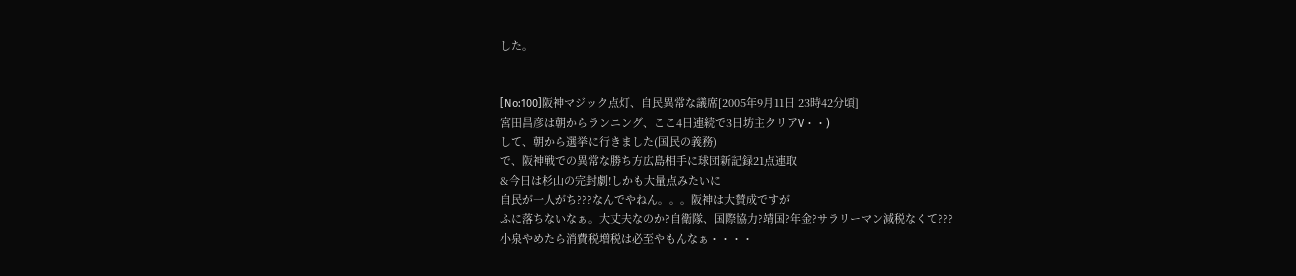した。


[No:100]阪神マジック点灯、自民異常な議席[2005年9月11日 23時42分頃]
宮田昌彦は朝からランニング、ここ4日連続で3日坊主クリアV・・)
して、朝から選挙に行きました(国民の義務)
で、阪神戦での異常な勝ち方広島相手に球団新記録21点連取
&今日は杉山の完封劇!しかも大量点みたいに
自民が一人がち???なんでやねん。。。阪神は大賛成ですが
ふに落ちないなぁ。大丈夫なのか?自衛隊、国際協力?靖国?年金?サラリーマン減税なくて???
小泉やめたら消費税増税は必至やもんなぁ・・・・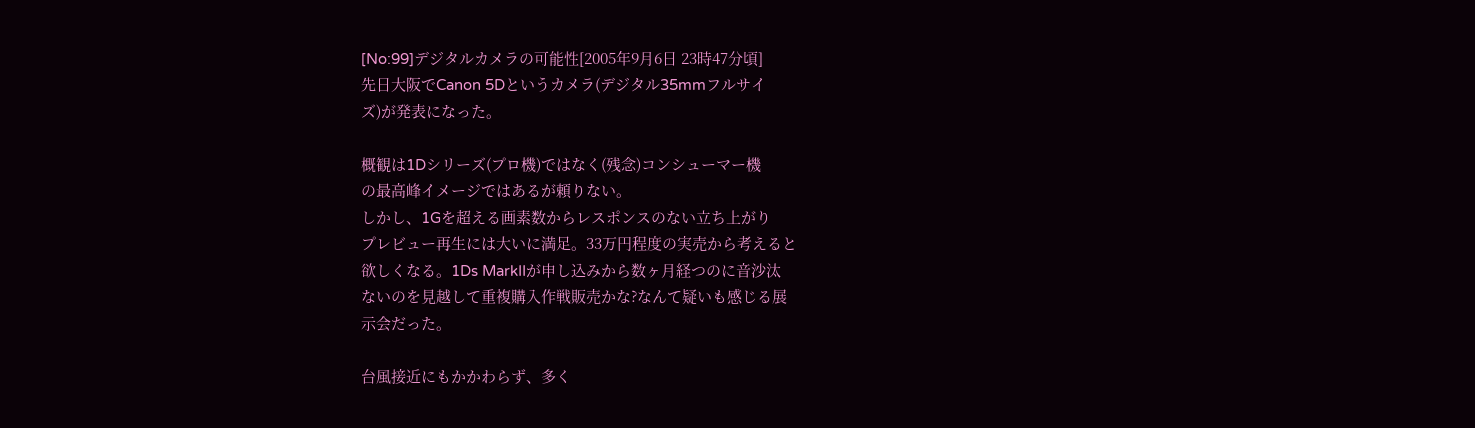[No:99]デジタルカメラの可能性[2005年9月6日 23時47分頃]
先日大阪でCanon 5Dというカメラ(デジタル35mmフルサイ
ズ)が発表になった。

概観は1Dシリーズ(プロ機)ではなく(残念)コンシューマー機
の最高峰イメージではあるが頼りない。
しかし、1Gを超える画素数からレスポンスのない立ち上がり
プレビュー再生には大いに満足。33万円程度の実売から考えると
欲しくなる。1Ds MarkIIが申し込みから数ヶ月経つのに音沙汰
ないのを見越して重複購入作戦販売かな?なんて疑いも感じる展
示会だった。

台風接近にもかかわらず、多く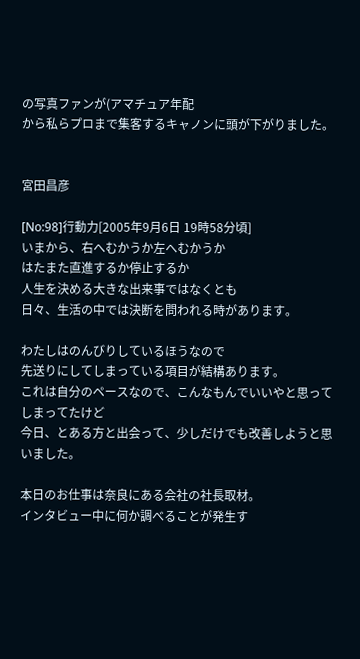の写真ファンが(アマチュア年配
から私らプロまで集客するキャノンに頭が下がりました。


宮田昌彦

[No:98]行動力[2005年9月6日 19時58分頃]
いまから、右へむかうか左へむかうか
はたまた直進するか停止するか
人生を決める大きな出来事ではなくとも
日々、生活の中では決断を問われる時があります。

わたしはのんびりしているほうなので
先送りにしてしまっている項目が結構あります。
これは自分のペースなので、こんなもんでいいやと思ってしまってたけど
今日、とある方と出会って、少しだけでも改善しようと思いました。

本日のお仕事は奈良にある会社の社長取材。
インタビュー中に何か調べることが発生す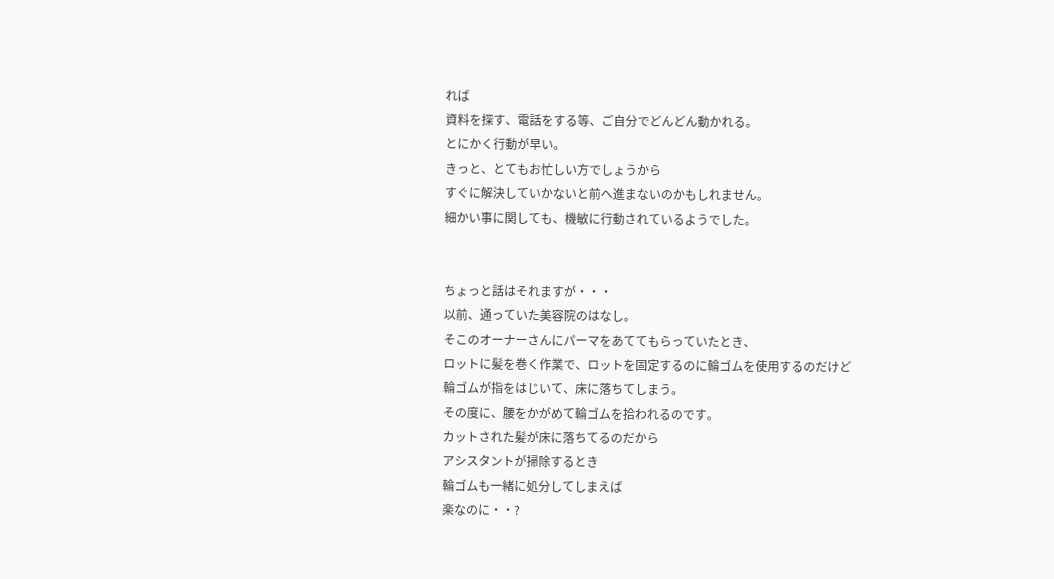れば
資料を探す、電話をする等、ご自分でどんどん動かれる。
とにかく行動が早い。
きっと、とてもお忙しい方でしょうから
すぐに解決していかないと前へ進まないのかもしれません。
細かい事に関しても、機敏に行動されているようでした。


ちょっと話はそれますが・・・
以前、通っていた美容院のはなし。
そこのオーナーさんにパーマをあててもらっていたとき、
ロットに髪を巻く作業で、ロットを固定するのに輪ゴムを使用するのだけど
輪ゴムが指をはじいて、床に落ちてしまう。
その度に、腰をかがめて輪ゴムを拾われるのです。
カットされた髪が床に落ちてるのだから
アシスタントが掃除するとき
輪ゴムも一緒に処分してしまえば
楽なのに・・?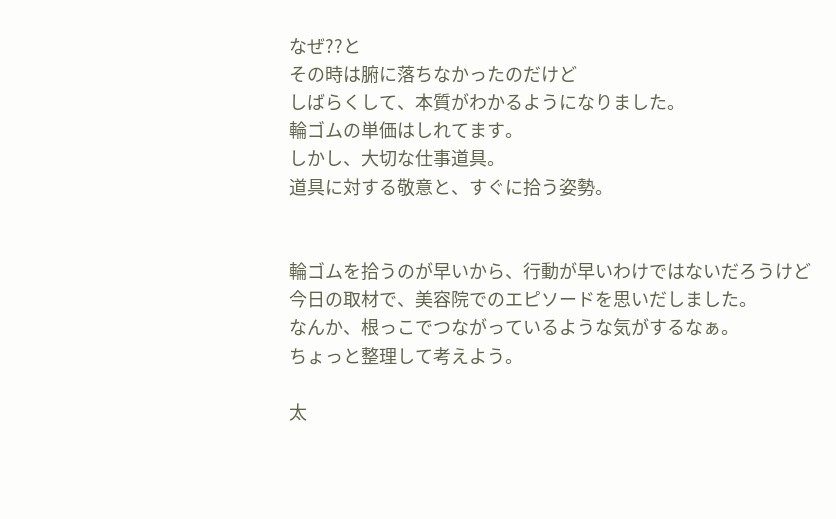なぜ??と
その時は腑に落ちなかったのだけど
しばらくして、本質がわかるようになりました。
輪ゴムの単価はしれてます。
しかし、大切な仕事道具。
道具に対する敬意と、すぐに拾う姿勢。


輪ゴムを拾うのが早いから、行動が早いわけではないだろうけど
今日の取材で、美容院でのエピソードを思いだしました。
なんか、根っこでつながっているような気がするなぁ。
ちょっと整理して考えよう。

太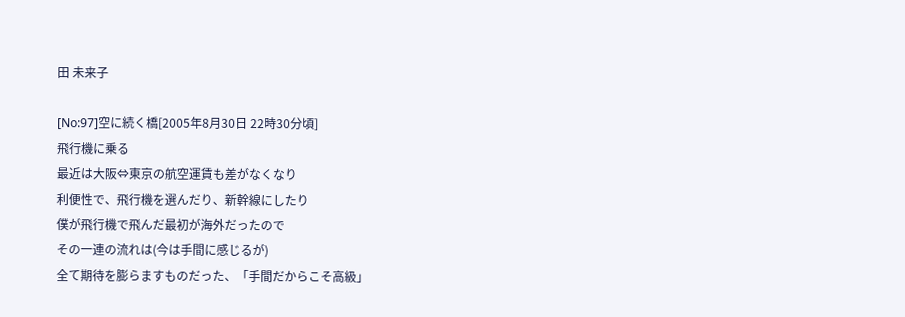田 未来子

[No:97]空に続く橋[2005年8月30日 22時30分頃]
飛行機に乗る
最近は大阪⇔東京の航空運賃も差がなくなり
利便性で、飛行機を選んだり、新幹線にしたり
僕が飛行機で飛んだ最初が海外だったので
その一連の流れは(今は手間に感じるが)
全て期待を膨らますものだった、「手間だからこそ高級」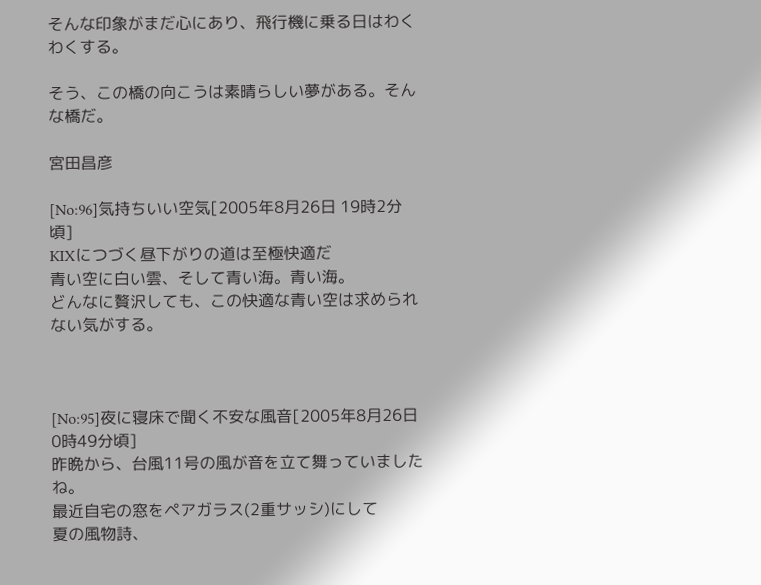そんな印象がまだ心にあり、飛行機に乗る日はわくわくする。

そう、この橋の向こうは素晴らしい夢がある。そんな橋だ。

宮田昌彦

[No:96]気持ちいい空気[2005年8月26日 19時2分頃]
KIXにつづく昼下がりの道は至極快適だ
青い空に白い雲、そして青い海。青い海。
どんなに贅沢しても、この快適な青い空は求められない気がする。



[No:95]夜に寝床で聞く不安な風音[2005年8月26日 0時49分頃]
昨晩から、台風11号の風が音を立て舞っていましたね。
最近自宅の窓をペアガラス(2重サッシ)にして
夏の風物詩、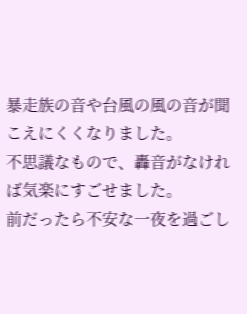暴走族の音や台風の風の音が聞こえにくくなりました。
不思議なもので、轟音がなければ気楽にすごせました。
前だったら不安な一夜を過ごし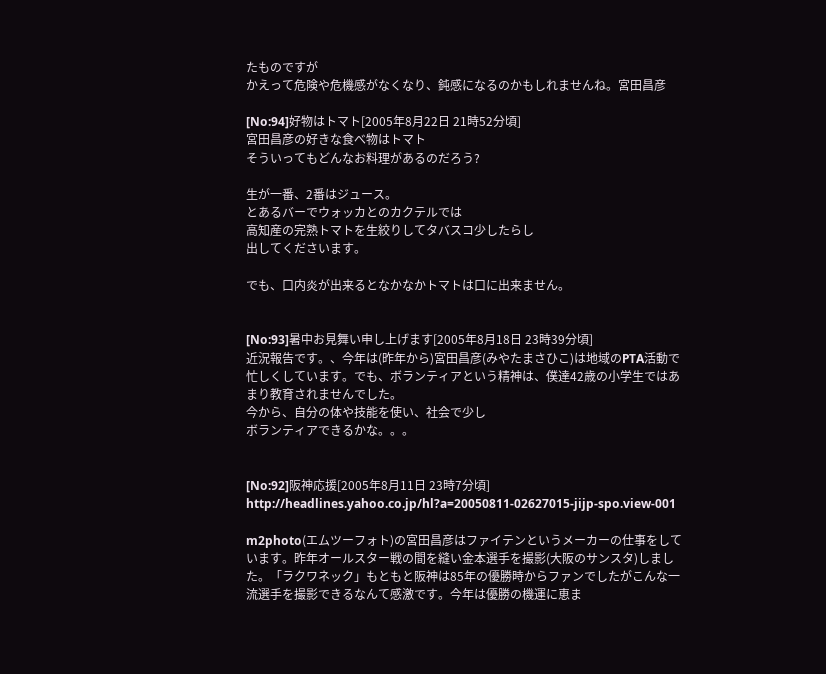たものですが
かえって危険や危機感がなくなり、鈍感になるのかもしれませんね。宮田昌彦

[No:94]好物はトマト[2005年8月22日 21時52分頃]
宮田昌彦の好きな食べ物はトマト
そういってもどんなお料理があるのだろう?

生が一番、2番はジュース。
とあるバーでウォッカとのカクテルでは
高知産の完熟トマトを生絞りしてタバスコ少したらし
出してくださいます。

でも、口内炎が出来るとなかなかトマトは口に出来ません。


[No:93]暑中お見舞い申し上げます[2005年8月18日 23時39分頃]
近況報告です。、今年は(昨年から)宮田昌彦(みやたまさひこ)は地域のPTA活動で忙しくしています。でも、ボランティアという精神は、僕達42歳の小学生ではあまり教育されませんでした。
今から、自分の体や技能を使い、社会で少し
ボランティアできるかな。。。


[No:92]阪神応援[2005年8月11日 23時7分頃]
http://headlines.yahoo.co.jp/hl?a=20050811-02627015-jijp-spo.view-001

m2photo(エムツーフォト)の宮田昌彦はファイテンというメーカーの仕事をしています。昨年オールスター戦の間を縫い金本選手を撮影(大阪のサンスタ)しました。「ラクワネック」もともと阪神は85年の優勝時からファンでしたがこんな一流選手を撮影できるなんて感激です。今年は優勝の機運に恵ま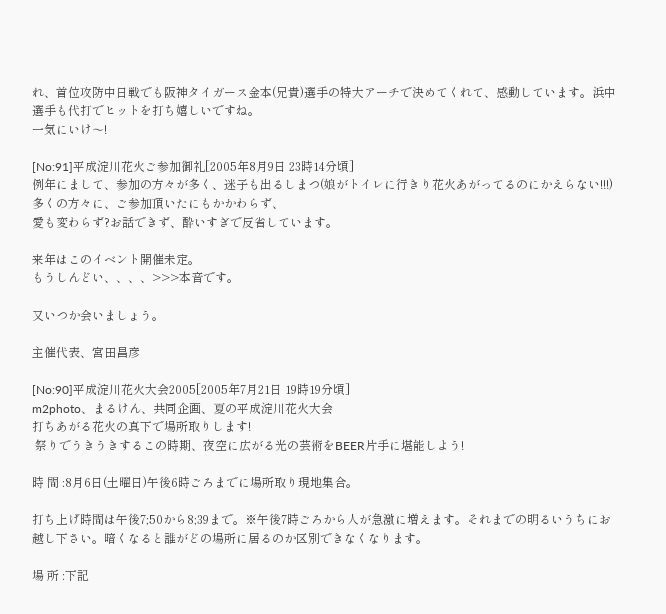れ、首位攻防中日戦でも阪神タイガース金本(兄貴)選手の特大アーチで決めてくれて、感動しています。浜中選手も代打でヒットを打ち嬉しいですね。
一気にいけ〜!

[No:91]平成淀川花火ご参加御礼[2005年8月9日 23時14分頃]
例年にまして、参加の方々が多く、迷子も出るしまつ(娘がトイレに行きり花火あがってるのにかえらない!!!)
多くの方々に、ご参加頂いたにもかかわらず、
愛も変わらず?お話できず、酔いすぎで反省しています。

来年はこのイベント開催未定。
もうしんどい、、、、>>>本音です。

又いつか会いましょう。

主催代表、宮田昌彦

[No:90]平成淀川花火大会2005[2005年7月21日 19時19分頃]
m2photo、まるけん、共同企画、夏の平成淀川花火大会
打ちあがる花火の真下で場所取りします!
 祭りでうきうきするこの時期、夜空に広がる光の芸術をBEER片手に堪能しよう!

時 間 :8月6日(土曜日)午後6時ごろまでに場所取り現地集合。

打ち上げ時間は午後7;50から8;39まで。※午後7時ごろから人が急激に増えます。それまでの明るいうちにお越し下さい。暗くなると誰がどの場所に居るのか区別できなくなります。

場 所 :下記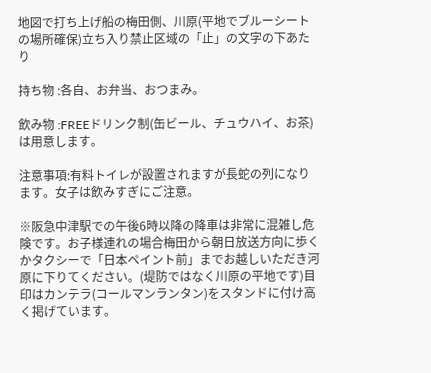地図で打ち上げ船の梅田側、川原(平地でブルーシートの場所確保)立ち入り禁止区域の「止」の文字の下あたり

持ち物 :各自、お弁当、おつまみ。

飲み物 :FREEドリンク制(缶ビール、チュウハイ、お茶)は用意します。

注意事項:有料トイレが設置されますが長蛇の列になります。女子は飲みすぎにご注意。

※阪急中津駅での午後6時以降の降車は非常に混雑し危険です。お子様連れの場合梅田から朝日放送方向に歩くかタクシーで「日本ペイント前」までお越しいただき河原に下りてください。(堤防ではなく川原の平地です)目印はカンテラ(コールマンランタン)をスタンドに付け高く掲げています。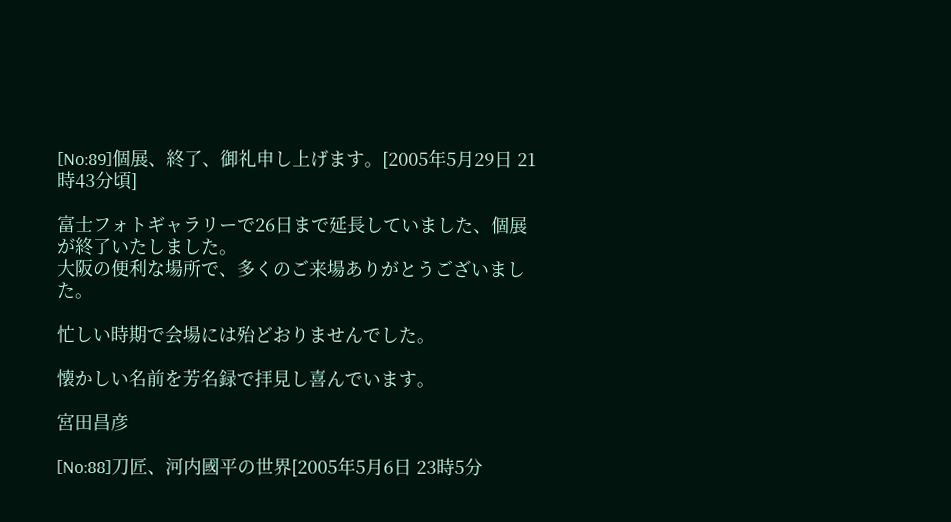[No:89]個展、終了、御礼申し上げます。[2005年5月29日 21時43分頃]

富士フォトギャラリーで26日まで延長していました、個展
が終了いたしました。
大阪の便利な場所で、多くのご来場ありがとうございました。

忙しい時期で会場には殆どおりませんでした。

懐かしい名前を芳名録で拝見し喜んでいます。

宮田昌彦

[No:88]刀匠、河内國平の世界[2005年5月6日 23時5分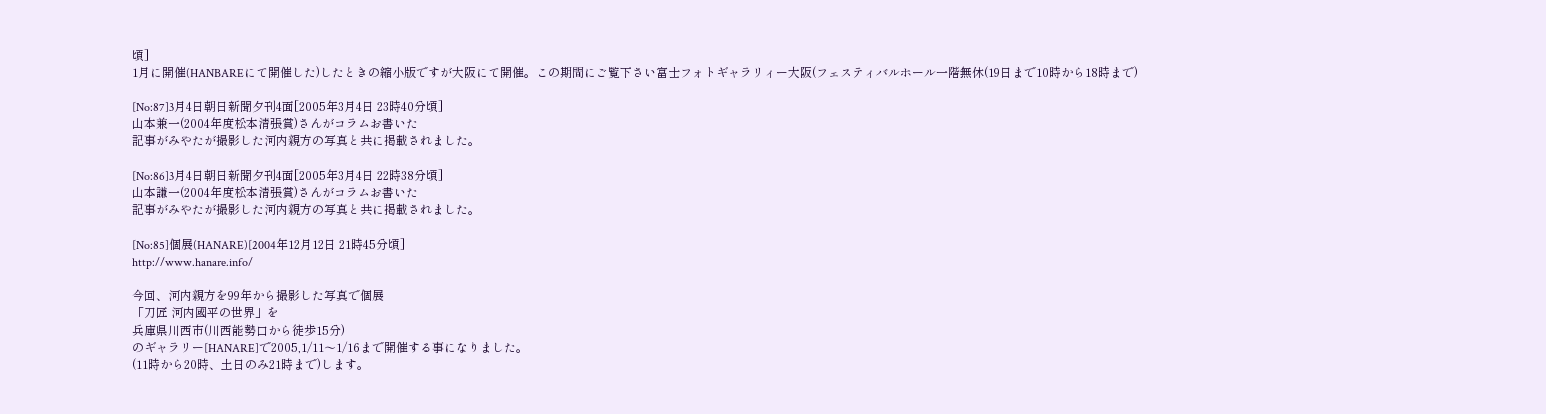頃]
1月に開催(HANBAREにて開催した)したときの縮小版ですが大阪にて開催。この期間にご覧下さい富士フォトギャラリィー大阪(フェスティバルホール一階無休(19日まで10時から18時まで)

[No:87]3月4日朝日新聞夕刊4面[2005年3月4日 23時40分頃]
山本兼一(2004年度松本清張賞)さんがコラムお書いた
記事がみやたが撮影した河内親方の写真と共に掲載されました。

[No:86]3月4日朝日新聞夕刊4面[2005年3月4日 22時38分頃]
山本謙一(2004年度松本清張賞)さんがコラムお書いた
記事がみやたが撮影した河内親方の写真と共に掲載されました。

[No:85]個展(HANARE)[2004年12月12日 21時45分頃]
http://www.hanare.info/

今回、河内親方を99年から撮影した写真で個展
「刀匠 河内國平の世界」を
兵庫県川西市(川西能勢口から徒歩15分)
のギャラリー[HANARE]で2005,1/11〜1/16まで開催する事になりました。
(11時から20時、土日のみ21時まで)します。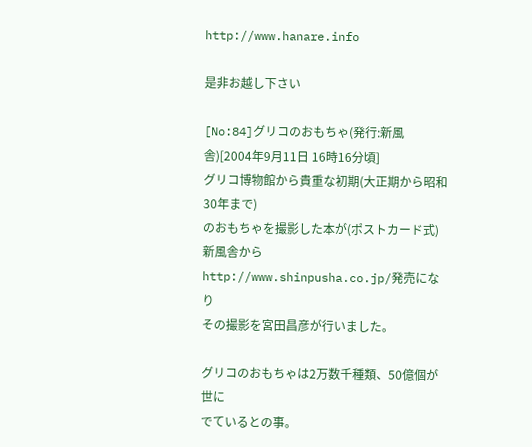http://www.hanare.info

是非お越し下さい

[No:84]グリコのおもちゃ(発行:新風舎)[2004年9月11日 16時16分頃]
グリコ博物館から貴重な初期(大正期から昭和30年まで)
のおもちゃを撮影した本が(ポストカード式)
新風舎からhttp://www.shinpusha.co.jp/発売になり
その撮影を宮田昌彦が行いました。

グリコのおもちゃは2万数千種類、50億個が世に
でているとの事。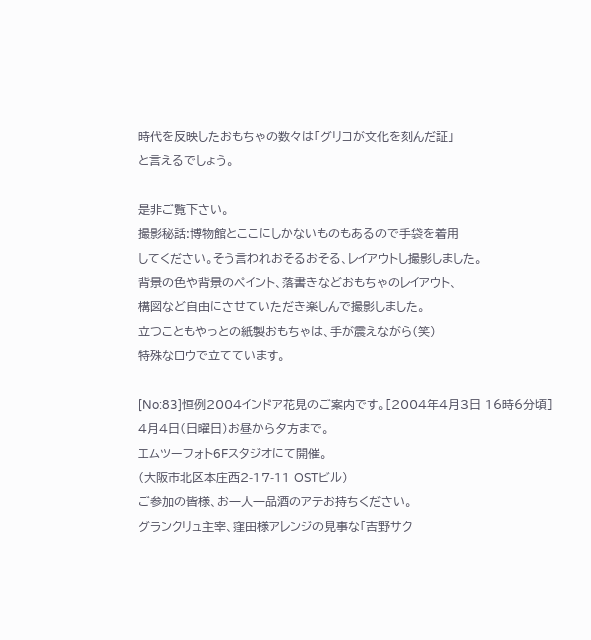時代を反映したおもちゃの数々は「グリコが文化を刻んだ証」
と言えるでしょう。

是非ご覧下さい。
撮影秘話:博物館とここにしかないものもあるので手袋を着用
してください。そう言われおそるおそる、レイアウトし撮影しました。
背景の色や背景のペイント、落書きなどおもちゃのレイアウト、
構図など自由にさせていただき楽しんで撮影しました。
立つこともやっとの紙製おもちゃは、手が震えながら(笑)
特殊なロウで立てています。

[No:83]恒例2004インドア花見のご案内です。[2004年4月3日 16時6分頃]
4月4日(日曜日)お昼から夕方まで。
エムツーフォト6Fスタジオにて開催。
(大阪市北区本庄西2-17-11 OSTビル)
ご参加の皆様、お一人一品酒のアテお持ちください。
グランクリュ主宰、窪田様アレンジの見事な「吉野サク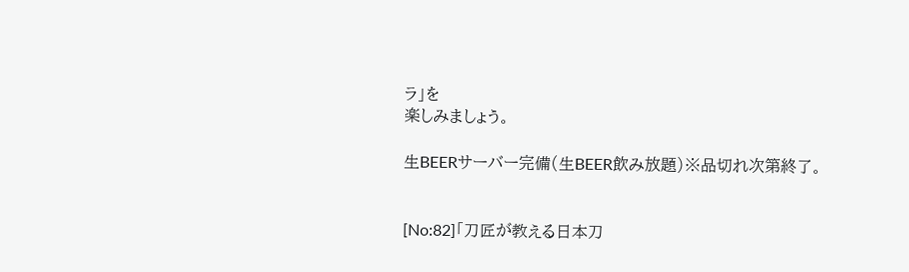ラ」を
楽しみましょう。

生BEERサーバー完備(生BEER飲み放題)※品切れ次第終了。


[No:82]「刀匠が教える日本刀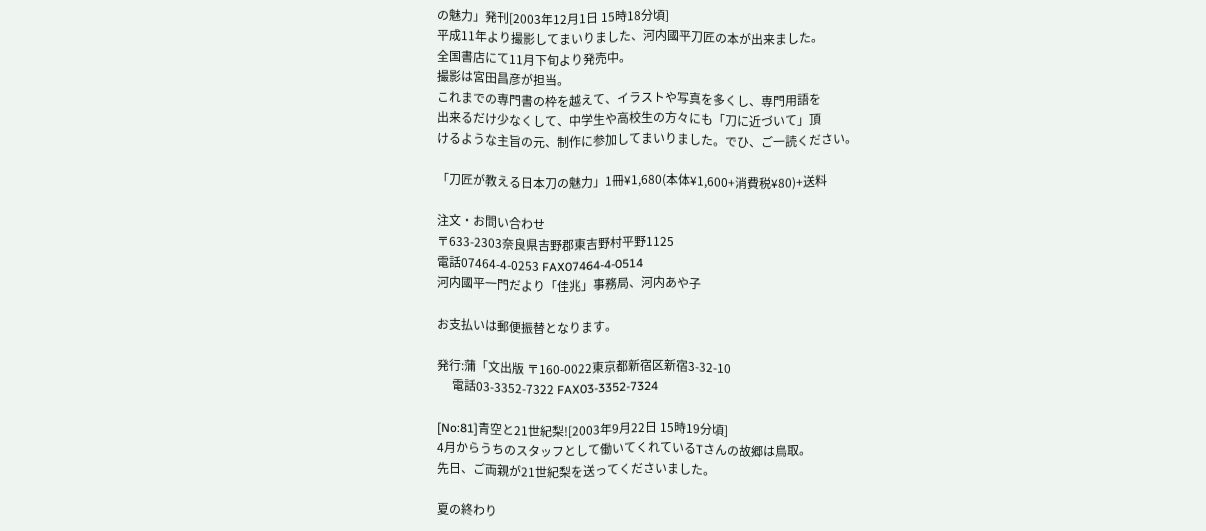の魅力」発刊[2003年12月1日 15時18分頃]
平成11年より撮影してまいりました、河内國平刀匠の本が出来ました。
全国書店にて11月下旬より発売中。
撮影は宮田昌彦が担当。
これまでの専門書の枠を越えて、イラストや写真を多くし、専門用語を
出来るだけ少なくして、中学生や高校生の方々にも「刀に近づいて」頂
けるような主旨の元、制作に参加してまいりました。でひ、ご一読ください。

「刀匠が教える日本刀の魅力」1冊¥1,680(本体¥1,600+消費税¥80)+送料

注文・お問い合わせ
〒633-2303奈良県吉野郡東吉野村平野1125
電話07464-4-0253 FAX07464-4-0514
河内國平一門だより「佳兆」事務局、河内あや子

お支払いは郵便振替となります。

発行:蒲「文出版 〒160-0022東京都新宿区新宿3-32-10
     電話03-3352-7322 FAX03-3352-7324

[No:81]青空と21世紀梨![2003年9月22日 15時19分頃]
4月からうちのスタッフとして働いてくれているTさんの故郷は鳥取。
先日、ご両親が21世紀梨を送ってくださいました。

夏の終わり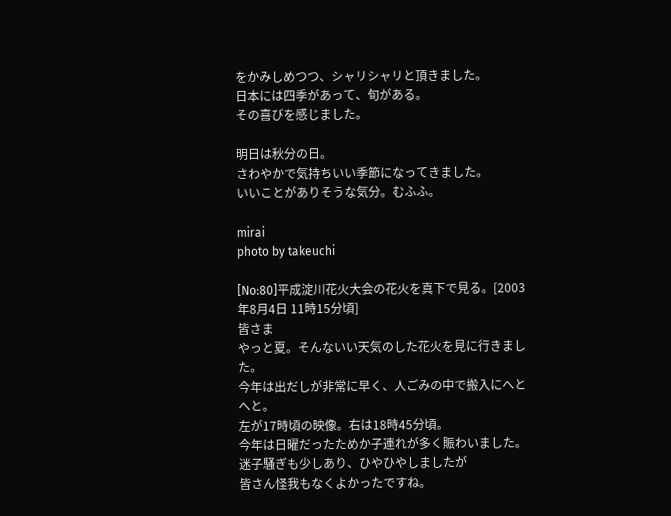をかみしめつつ、シャリシャリと頂きました。
日本には四季があって、旬がある。
その喜びを感じました。

明日は秋分の日。
さわやかで気持ちいい季節になってきました。
いいことがありそうな気分。むふふ。

mirai
photo by takeuchi

[No:80]平成淀川花火大会の花火を真下で見る。[2003年8月4日 11時15分頃]
皆さま
やっと夏。そんないい天気のした花火を見に行きました。
今年は出だしが非常に早く、人ごみの中で搬入にへとへと。
左が17時頃の映像。右は18時45分頃。
今年は日曜だったためか子連れが多く賑わいました。
迷子騒ぎも少しあり、ひやひやしましたが
皆さん怪我もなくよかったですね。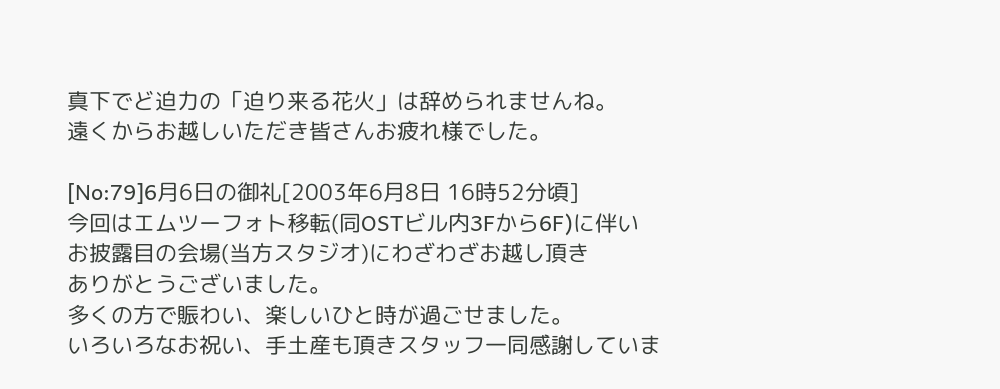真下でど迫力の「迫り来る花火」は辞められませんね。
遠くからお越しいただき皆さんお疲れ様でした。

[No:79]6月6日の御礼[2003年6月8日 16時52分頃]
今回はエムツーフォト移転(同OSTビル内3Fから6F)に伴い
お披露目の会場(当方スタジオ)にわざわざお越し頂き
ありがとうございました。
多くの方で賑わい、楽しいひと時が過ごせました。
いろいろなお祝い、手土産も頂きスタッフ一同感謝していま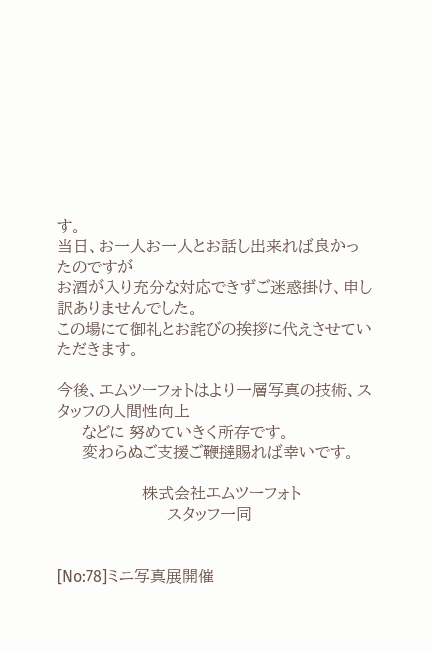す。
当日、お一人お一人とお話し出来れば良かったのですが
お酒が入り充分な対応できずご迷惑掛け、申し訳ありませんでした。
この場にて御礼とお詫びの挨拶に代えさせていただきます。

今後、エムツーフォトはより一層写真の技術、スタッフの人間性向上
     などに 努めていきく所存です。
     変わらぬご支援ご鞭撻賜れば幸いです。

                 株式会社エムツーフォト
                      スタッフ一同


[No:78]ミニ写真展開催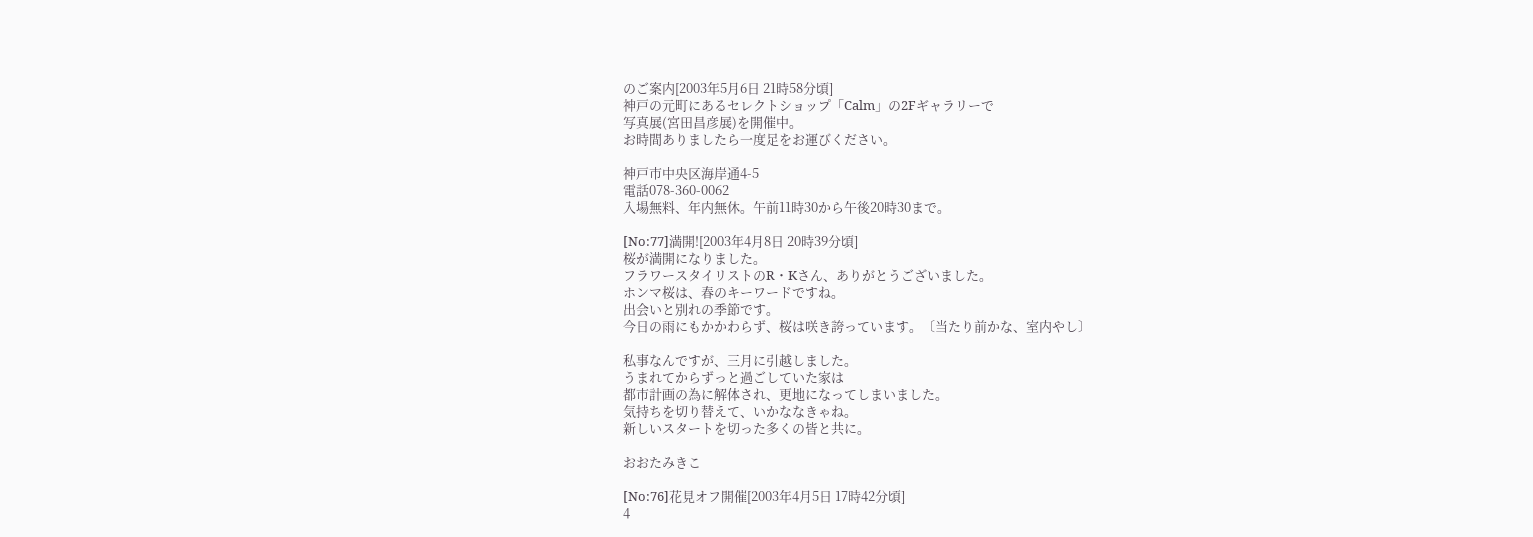のご案内[2003年5月6日 21時58分頃]
神戸の元町にあるセレクトショップ「Calm」の2Fギャラリーで
写真展(宮田昌彦展)を開催中。
お時間ありましたら一度足をお運びください。

神戸市中央区海岸通4-5
電話078-360-0062
入場無料、年内無休。午前11時30から午後20時30まで。

[No:77]満開![2003年4月8日 20時39分頃]
桜が満開になりました。
フラワースタイリストのR・Kさん、ありがとうございました。
ホンマ桜は、春のキーワードですね。
出会いと別れの季節です。
今日の雨にもかかわらず、桜は咲き誇っています。〔当たり前かな、室内やし〕

私事なんですが、三月に引越しました。
うまれてからずっと過ごしていた家は
都市計画の為に解体され、更地になってしまいました。
気持ちを切り替えて、いかななきゃね。
新しいスタートを切った多くの皆と共に。

おおたみきこ

[No:76]花見オフ開催[2003年4月5日 17時42分頃]
4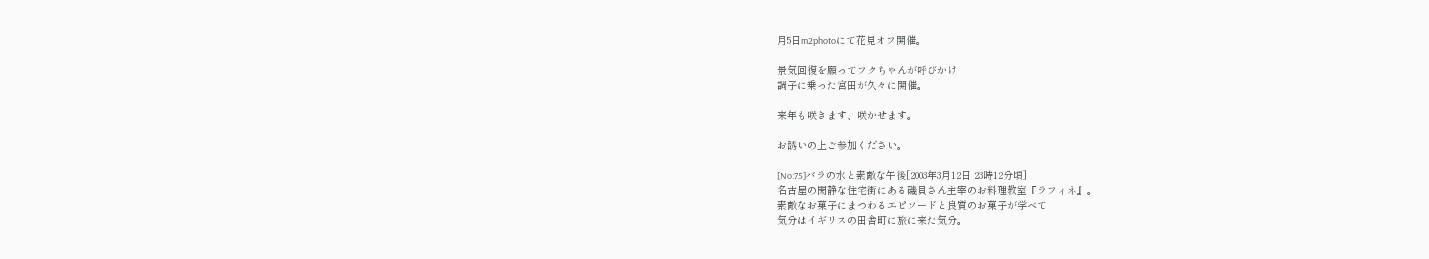月5日m2photoにて花見オフ開催。

景気回復を願ってフクちゃんが呼びかけ
調子に乗った宮田が久々に開催。

来年も咲きます、咲かせます。

お誘いの上ご参加ください。

[No:75]バラの水と素敵な午後[2003年3月12日 23時12分頃]
名古屋の閑静な住宅街にある磯貝さん主宰のお料理教室『ラフィネ』。
素敵なお菓子にまつわるエピソードと良質のお菓子が学べて
気分はイギリスの田舎町に旅に来た気分。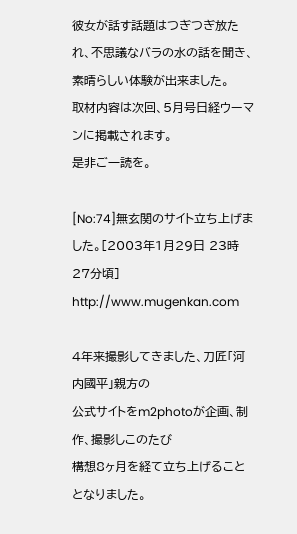彼女が話す話題はつぎつぎ放たれ、不思議なバラの水の話を聞き、素晴らしい体験が出来ました。
取材内容は次回、5月号日経ウーマンに掲載されます。
是非ご一読を。

[No:74]無玄関のサイト立ち上げました。[2003年1月29日 23時27分頃]
http://www.mugenkan.com

4年来撮影してきました、刀匠「河内國平」親方の
公式サイトをm2photoが企画、制作、撮影しこのたび
構想8ヶ月を経て立ち上げることとなりました。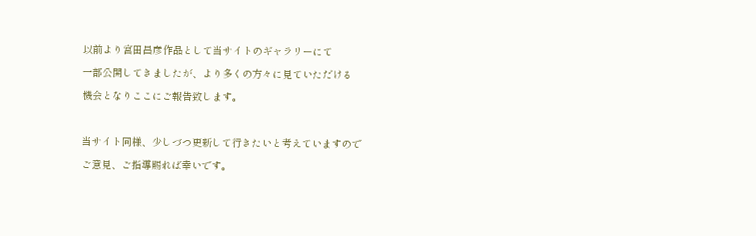以前より宮田昌彦作品として当サイトのギャラリーにて
一部公開してきましたが、より多くの方々に見ていただける
機会となりここにご報告致します。

当サイト同様、少しづつ更新して行きたいと考えていますので
ご意見、ご指導賜れば幸いです。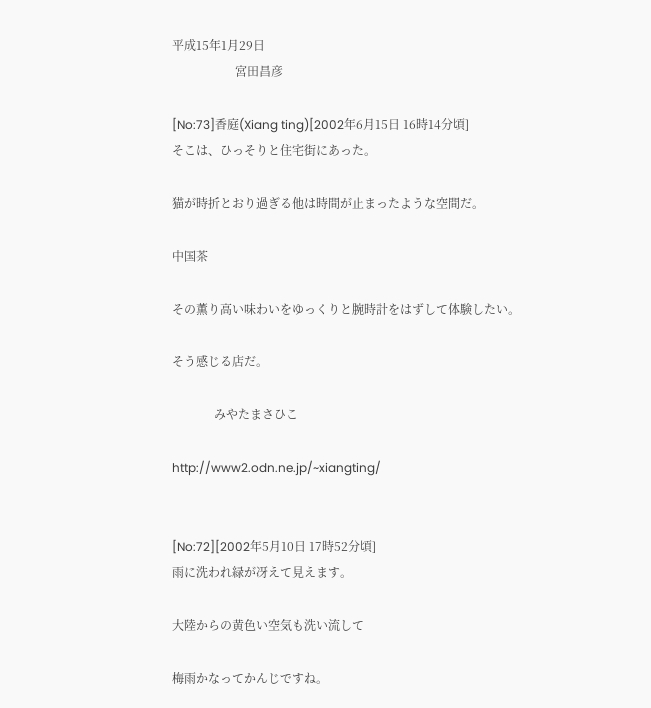平成15年1月29日
                     宮田昌彦

[No:73]香庭(Xiang ting)[2002年6月15日 16時14分頃]
そこは、ひっそりと住宅街にあった。

猫が時折とおり過ぎる他は時間が止まったような空間だ。

中国茶

その薫り高い味わいをゆっくりと腕時計をはずして体験したい。

そう感じる店だ。

              みやたまさひこ

http://www2.odn.ne.jp/~xiangting/


[No:72][2002年5月10日 17時52分頃]
雨に洗われ緑が冴えて見えます。

大陸からの黄色い空気も洗い流して

梅雨かなってかんじですね。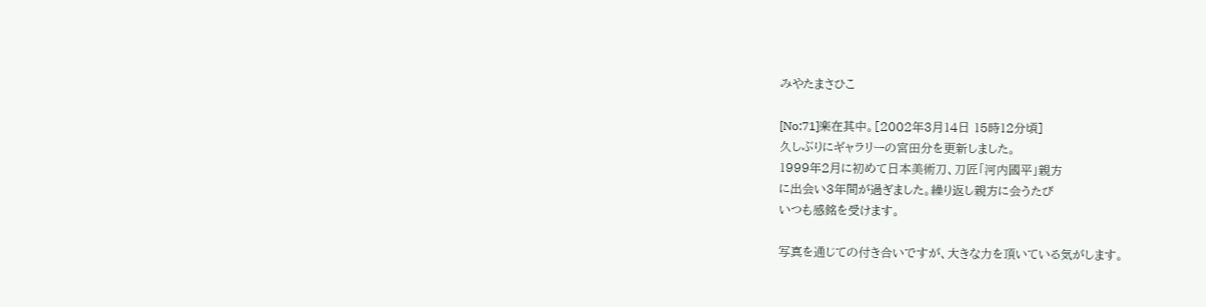みやたまさひこ

[No:71]楽在其中。[2002年3月14日 15時12分頃]
久しぶりにギャラリーの宮田分を更新しました。
1999年2月に初めて日本美術刀、刀匠「河内國平」親方
に出会い3年間が過ぎました。繰り返し親方に会うたび
いつも感銘を受けます。

写真を通じての付き合いですが、大きな力を頂いている気がします。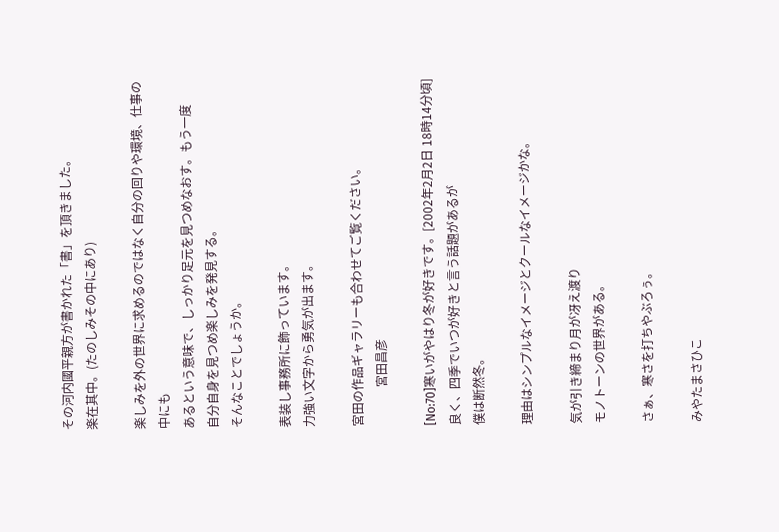その河内國平親方が書かれた「書」を頂きました。
楽在其中。(たのしみその中にあり)

楽しみを外の世界に求めるのではなく自分の回りや環境、仕事の中にも
あるという意味で、しっかり足元を見つめなおす。もう一度
自分自身を見つめ楽しみを発見する。
そんなことでしょうか。

表装し事務所に飾っています。
力強い文字から勇気が出ます。

宮田の作品ギャラリーも合わせてご覧ください。
             宮田昌彦

[No:70]寒いがやはり冬が好きです。[2002年2月2日 18時14分頃]
良く、四季でいつが好きと言う話題があるが
僕は断然冬。

理由はシンプルなイメージとクールなイメージかな。

気が引き締まり月が冴え渡り
モノトーンの世界がある。

さぁ、寒さを打ちやぶろぅ。

みやたまさひこ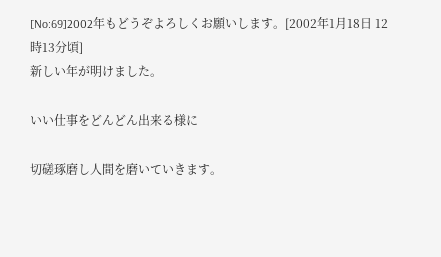[No:69]2002年もどうぞよろしくお願いします。[2002年1月18日 12時13分頃]
新しい年が明けました。

いい仕事をどんどん出来る様に

切磋琢磨し人間を磨いていきます。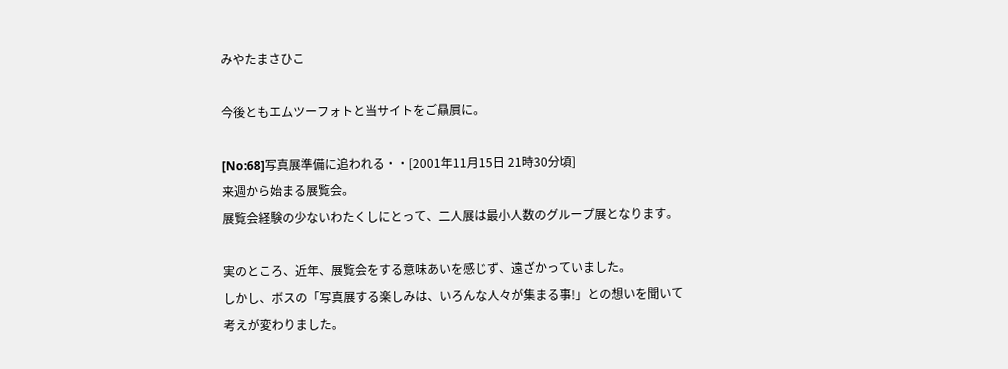みやたまさひこ

今後ともエムツーフォトと当サイトをご贔屓に。

[No:68]写真展準備に追われる・・[2001年11月15日 21時30分頃]
来週から始まる展覧会。
展覧会経験の少ないわたくしにとって、二人展は最小人数のグループ展となります。

実のところ、近年、展覧会をする意味あいを感じず、遠ざかっていました。
しかし、ボスの「写真展する楽しみは、いろんな人々が集まる事!」との想いを聞いて
考えが変わりました。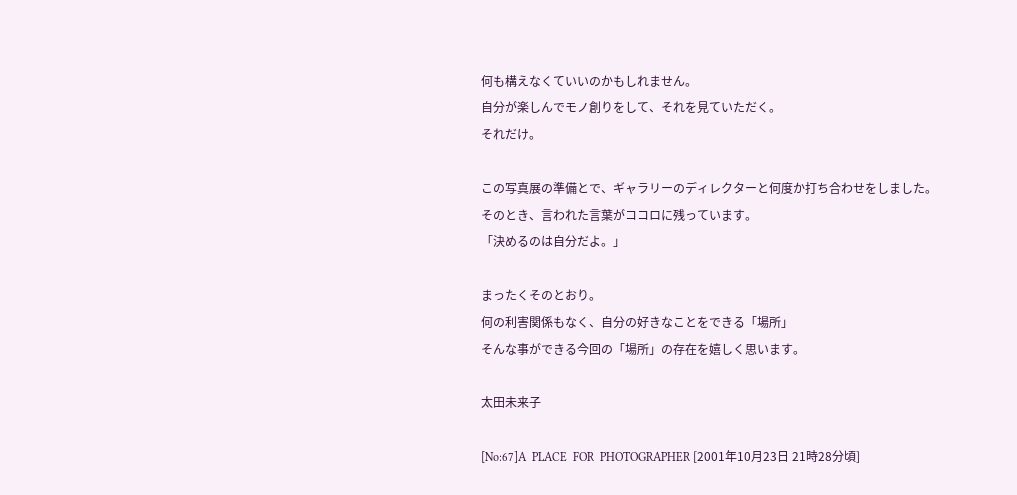何も構えなくていいのかもしれません。
自分が楽しんでモノ創りをして、それを見ていただく。
それだけ。

この写真展の準備とで、ギャラリーのディレクターと何度か打ち合わせをしました。
そのとき、言われた言葉がココロに残っています。
「決めるのは自分だよ。」

まったくそのとおり。
何の利害関係もなく、自分の好きなことをできる「場所」
そんな事ができる今回の「場所」の存在を嬉しく思います。

太田未来子

[No:67]A  PLACE  FOR  PHOTOGRAPHER [2001年10月23日 21時28分頃]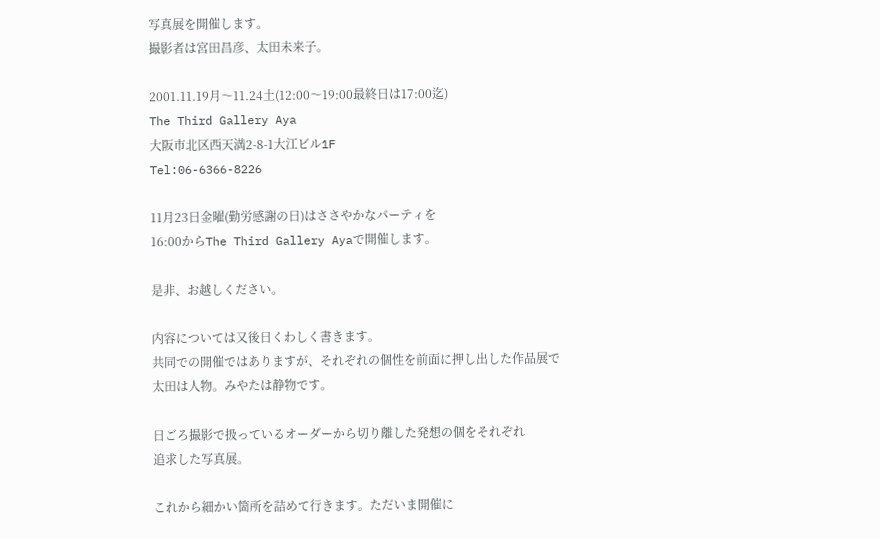写真展を開催します。
撮影者は宮田昌彦、太田未来子。

2001.11.19月〜11.24土(12:00〜19:00最終日は17:00迄)
The Third Gallery Aya
大阪市北区西天満2-8-1大江ビル1F
Tel:06-6366-8226

11月23日金曜(勤労感謝の日)はささやかなパーティを
16:00からThe Third Gallery Ayaで開催します。

是非、お越しください。

内容については又後日くわしく書きます。
共同での開催ではありますが、それぞれの個性を前面に押し出した作品展で
太田は人物。みやたは静物です。

日ごろ撮影で扱っているオーダーから切り離した発想の個をそれぞれ
追求した写真展。

これから細かい箇所を詰めて行きます。ただいま開催に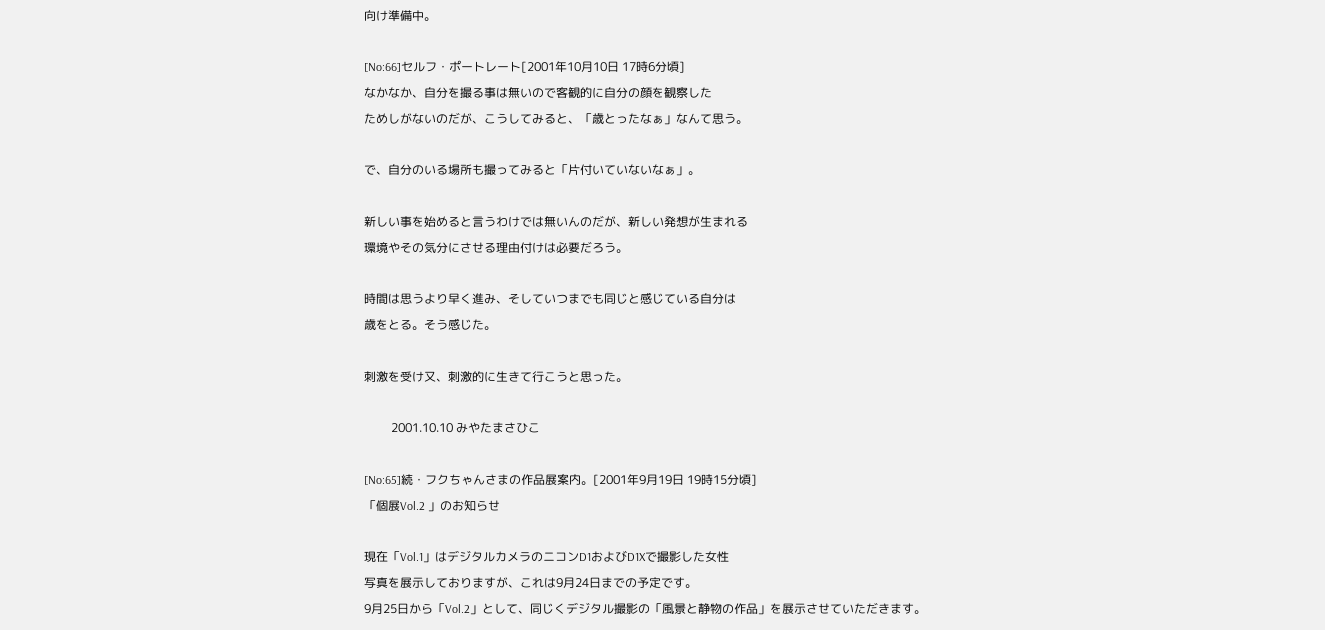向け準備中。

[No:66]セルフ・ポートレート[2001年10月10日 17時6分頃]
なかなか、自分を撮る事は無いので客観的に自分の顔を観察した
ためしがないのだが、こうしてみると、「歳とったなぁ」なんて思う。

で、自分のいる場所も撮ってみると「片付いていないなぁ」。

新しい事を始めると言うわけでは無いんのだが、新しい発想が生まれる
環境やその気分にさせる理由付けは必要だろう。

時間は思うより早く進み、そしていつまでも同じと感じている自分は
歳をとる。そう感じた。

刺激を受け又、刺激的に生きて行こうと思った。

         2001.10.10 みやたまさひこ

[No:65]続・フクちゃんさまの作品展案内。[2001年9月19日 19時15分頃]
「個展Vol.2 」のお知らせ

現在「Vol.1」はデジタルカメラのニコンD1およびD1Xで撮影した女性
写真を展示しておりますが、これは9月24日までの予定です。
9月25日から「Vol.2」として、同じくデジタル撮影の「風景と静物の作品」を展示させていただきます。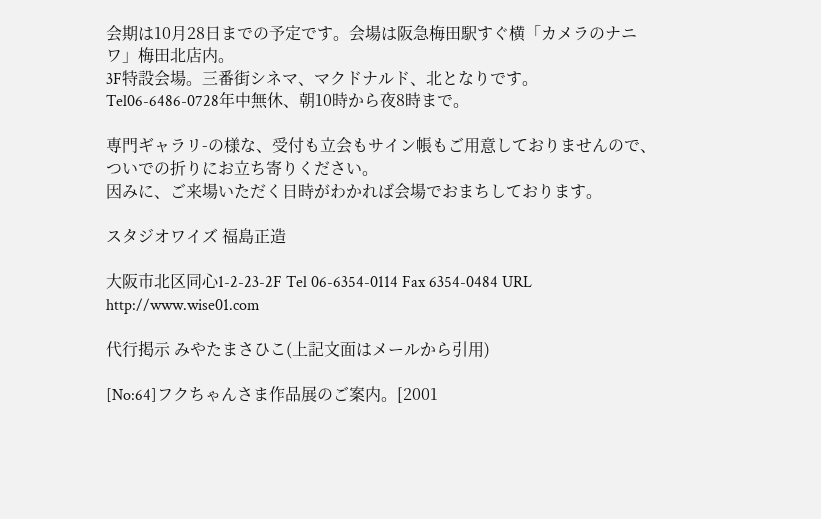会期は10月28日までの予定です。会場は阪急梅田駅すぐ横「カメラのナニワ」梅田北店内。
3F特設会場。三番街シネマ、マクドナルド、北となりです。
Tel06-6486-0728年中無休、朝10時から夜8時まで。

専門ギャラリ-の様な、受付も立会もサイン帳もご用意しておりませんので、ついでの折りにお立ち寄りください。
因みに、ご来場いただく日時がわかれば会場でおまちしております。

スタジオワイズ 福島正造

大阪市北区同心1-2-23-2F Tel 06-6354-0114 Fax 6354-0484 URL http://www.wise01.com

代行掲示 みやたまさひこ(上記文面はメールから引用)

[No:64]フクちゃんさま作品展のご案内。[2001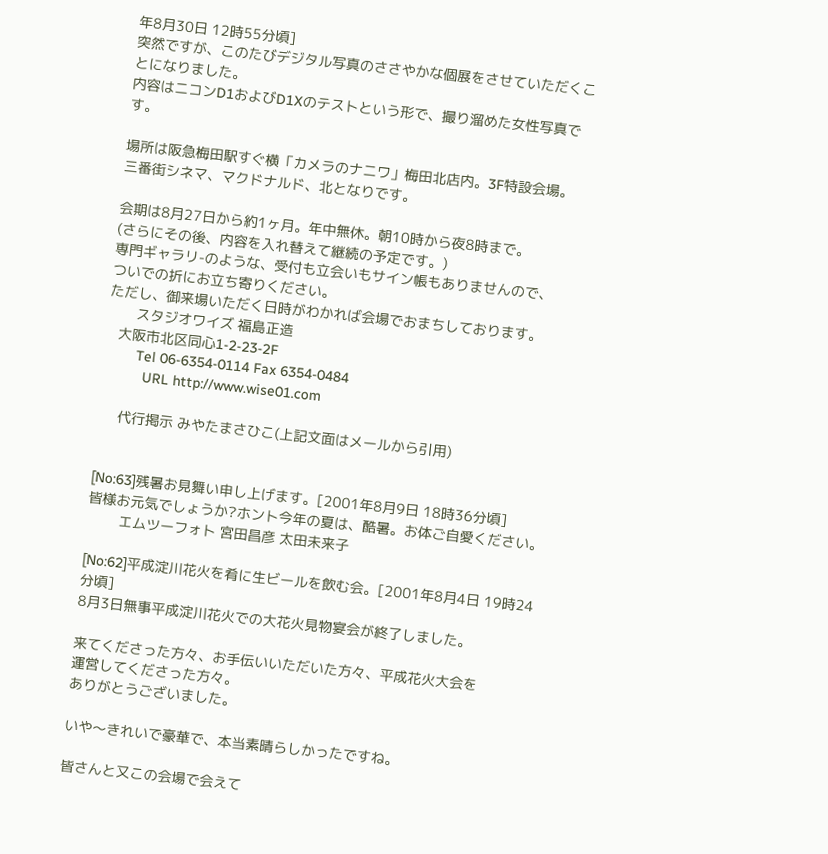年8月30日 12時55分頃]
突然ですが、このたびデジタル写真のささやかな個展をさせていただくことになりました。
内容はニコンD1およびD1Xのテストという形で、撮り溜めた女性写真です。

場所は阪急梅田駅すぐ横「カメラのナニワ」梅田北店内。3F特設会場。
三番街シネマ、マクドナルド、北となりです。

会期は8月27日から約1ヶ月。年中無休。朝10時から夜8時まで。
(さらにその後、内容を入れ替えて継続の予定です。)
専門ギャラリ-のような、受付も立会いもサイン帳もありませんので、
ついでの折にお立ち寄りください。
ただし、御来場いただく日時がわかれば会場でおまちしております。
       スタジオワイズ 福島正造
   大阪市北区同心1-2-23-2F
        Tel 06-6354-0114 Fax 6354-0484
          URL http://www.wise01.com

     代行掲示 みやたまさひこ(上記文面はメールから引用)


[No:63]残暑お見舞い申し上げます。[2001年8月9日 18時36分頃]
皆様お元気でしょうか?ホント今年の夏は、酷暑。お体ご自愛ください。
        エムツーフォト 宮田昌彦 太田未来子

[No:62]平成淀川花火を肴に生ビールを飲む会。[2001年8月4日 19時24分頃]
8月3日無事平成淀川花火での大花火見物宴会が終了しました。

来てくださった方々、お手伝いいただいた方々、平成花火大会を
運営してくださった方々。
ありがとうございました。

いや〜きれいで豪華で、本当素晴らしかったですね。

皆さんと又この会場で会えて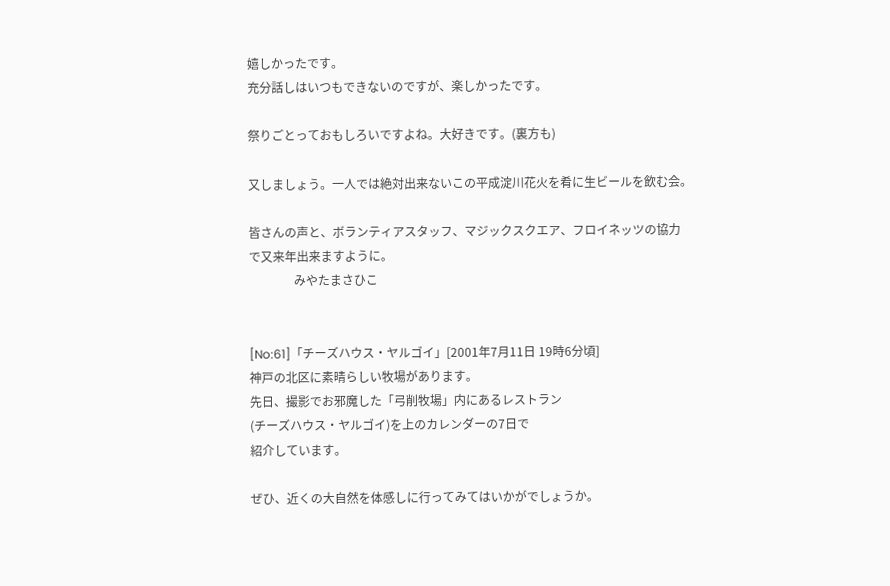嬉しかったです。
充分話しはいつもできないのですが、楽しかったです。

祭りごとっておもしろいですよね。大好きです。(裏方も)

又しましょう。一人では絶対出来ないこの平成淀川花火を肴に生ビールを飲む会。

皆さんの声と、ボランティアスタッフ、マジックスクエア、フロイネッツの協力
で又来年出来ますように。
               みやたまさひこ


[No:61]「チーズハウス・ヤルゴイ」[2001年7月11日 19時6分頃]
神戸の北区に素晴らしい牧場があります。
先日、撮影でお邪魔した「弓削牧場」内にあるレストラン
(チーズハウス・ヤルゴイ)を上のカレンダーの7日で
紹介しています。

ぜひ、近くの大自然を体感しに行ってみてはいかがでしょうか。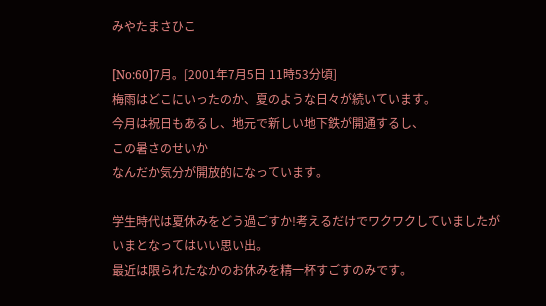みやたまさひこ

[No:60]7月。[2001年7月5日 11時53分頃]
梅雨はどこにいったのか、夏のような日々が続いています。
今月は祝日もあるし、地元で新しい地下鉄が開通するし、
この暑さのせいか
なんだか気分が開放的になっています。

学生時代は夏休みをどう過ごすか!考えるだけでワクワクしていましたが
いまとなってはいい思い出。
最近は限られたなかのお休みを精一杯すごすのみです。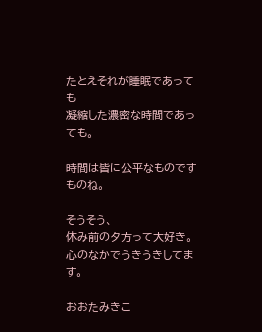たとえそれが睡眠であっても
凝縮した濃密な時間であっても。

時間は皆に公平なものですものね。

そうそう、
休み前の夕方って大好き。
心のなかでうきうきしてます。

おおたみきこ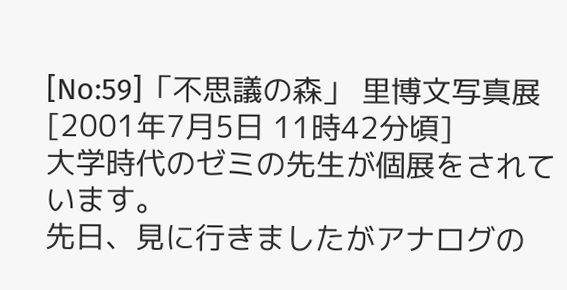[No:59]「不思議の森」 里博文写真展[2001年7月5日 11時42分頃]
大学時代のゼミの先生が個展をされています。
先日、見に行きましたがアナログの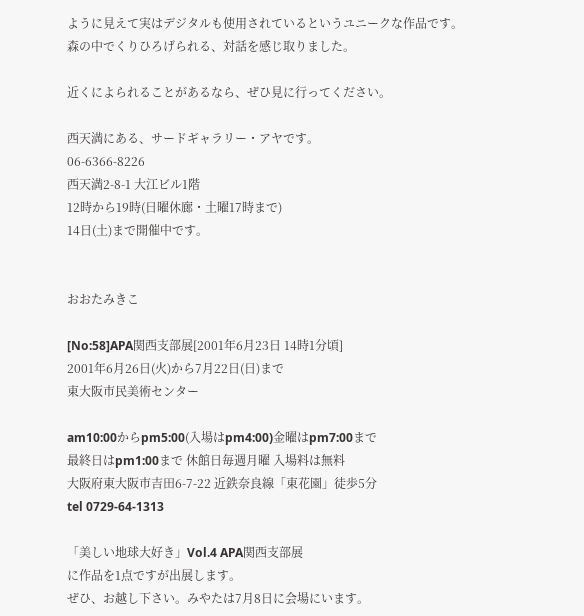ように見えて実はデジタルも使用されているというユニークな作品です。
森の中でくりひろげられる、対話を感じ取りました。

近くによられることがあるなら、ぜひ見に行ってください。

西天満にある、サードギャラリー・アヤです。
06-6366-8226
西天満2-8-1 大江ビル1階
12時から19時(日曜休廊・土曜17時まで)
14日(土)まで開催中です。


おおたみきこ

[No:58]APA関西支部展[2001年6月23日 14時1分頃]
2001年6月26日(火)から7月22日(日)まで
東大阪市民美術センター

am10:00からpm5:00(入場はpm4:00)金曜はpm7:00まで
最終日はpm1:00まで 休館日毎週月曜 入場料は無料
大阪府東大阪市吉田6-7-22 近鉄奈良線「東花園」徒歩5分
tel 0729-64-1313

「美しい地球大好き」Vol.4 APA関西支部展
に作品を1点ですが出展します。
ぜひ、お越し下さい。みやたは7月8日に会場にいます。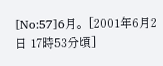[No:57]6月。[2001年6月2日 17時53分頃]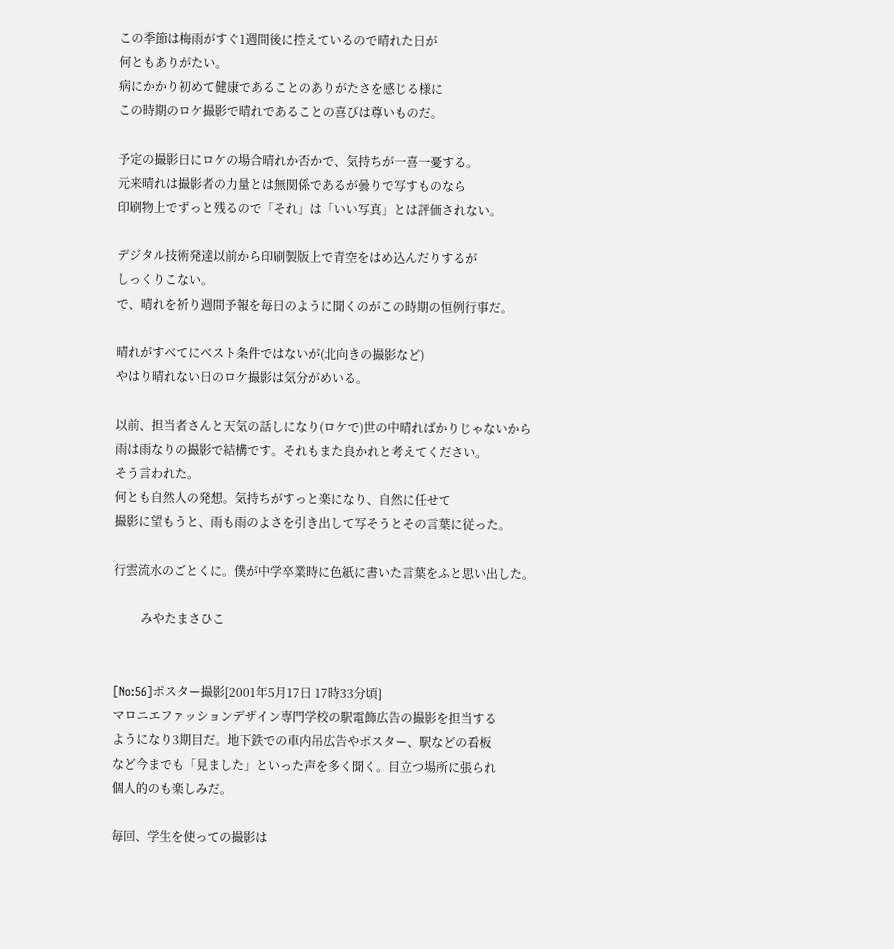この季節は梅雨がすぐ1週間後に控えているので晴れた日が
何ともありがたい。
病にかかり初めて健康であることのありがたさを感じる様に
この時期のロケ撮影で晴れであることの喜びは尊いものだ。

予定の撮影日にロケの場合晴れか否かで、気持ちが一喜一憂する。
元来晴れは撮影者の力量とは無関係であるが曇りで写すものなら
印刷物上でずっと残るので「それ」は「いい写真」とは評価されない。

デジタル技術発達以前から印刷製版上で青空をはめ込んだりするが
しっくりこない。
で、晴れを祈り週間予報を毎日のように聞くのがこの時期の恒例行事だ。

晴れがすべてにベスト条件ではないが(北向きの撮影など)
やはり晴れない日のロケ撮影は気分がめいる。

以前、担当者さんと天気の話しになり(ロケで)世の中晴ればかりじゃないから
雨は雨なりの撮影で結構です。それもまた良かれと考えてください。
そう言われた。
何とも自然人の発想。気持ちがすっと楽になり、自然に任せて
撮影に望もうと、雨も雨のよさを引き出して写そうとその言葉に従った。

行雲流水のごとくに。僕が中学卒業時に色紙に書いた言葉をふと思い出した。

         みやたまさひこ


[No:56]ポスター撮影[2001年5月17日 17時33分頃]
マロニエファッションデザイン専門学校の駅電飾広告の撮影を担当する
ようになり3期目だ。地下鉄での車内吊広告やポスター、駅などの看板
など今までも「見ました」といった声を多く聞く。目立つ場所に張られ
個人的のも楽しみだ。

毎回、学生を使っての撮影は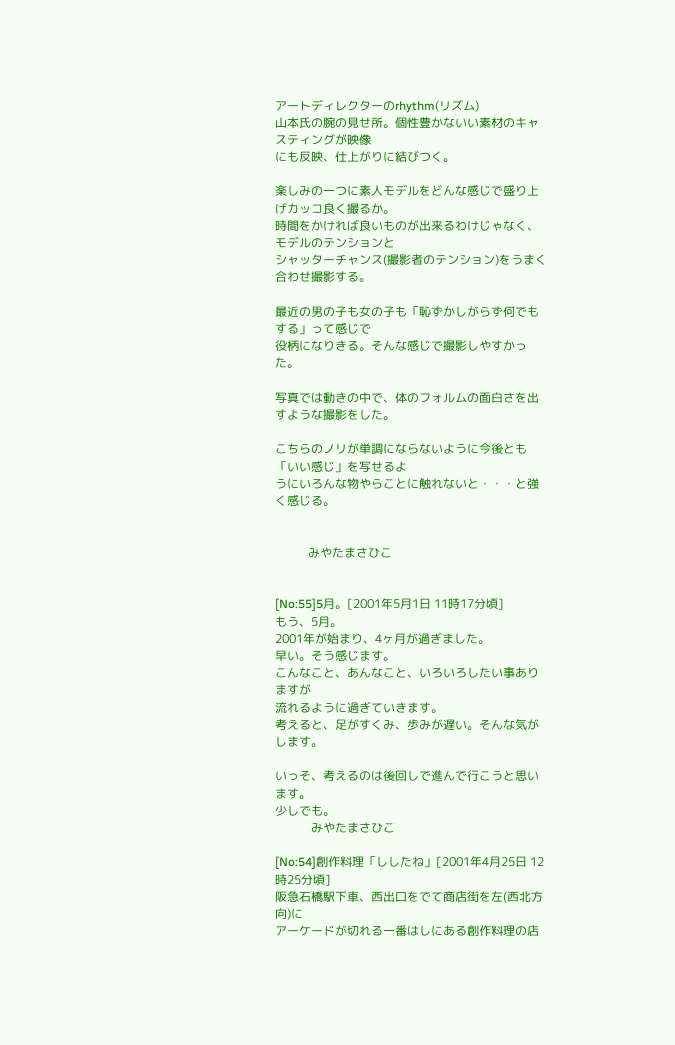アートディレクターのrhythm(リズム)
山本氏の腕の見せ所。個性豊かないい素材のキャスティングが映像
にも反映、仕上がりに結びつく。

楽しみの一つに素人モデルをどんな感じで盛り上げカッコ良く撮るか。
時間をかければ良いものが出来るわけじゃなく、モデルのテンションと
シャッターチャンス(撮影者のテンション)をうまく合わせ撮影する。

最近の男の子も女の子も「恥ずかしがらず何でもする」って感じで
役柄になりきる。そんな感じで撮影しやすかった。

写真では動きの中で、体のフォルムの面白さを出すような撮影をした。

こちらのノリが単調にならないように今後とも「いい感じ」を写せるよ
うにいろんな物やらことに触れないと・・・と強く感じる。


           みやたまさひこ


[No:55]5月。[2001年5月1日 11時17分頃]
もう、5月。
2001年が始まり、4ヶ月が過ぎました。
早い。そう感じます。
こんなこと、あんなこと、いろいろしたい事ありますが
流れるように過ぎていきます。
考えると、足がすくみ、歩みが遅い。そんな気がします。

いっそ、考えるのは後回しで進んで行こうと思います。
少しでも。
            みやたまさひこ

[No:54]創作料理「ししたね」[2001年4月25日 12時25分頃]
阪急石橋駅下車、西出口をでて商店街を左(西北方向)に
アーケードが切れる一番はしにある創作料理の店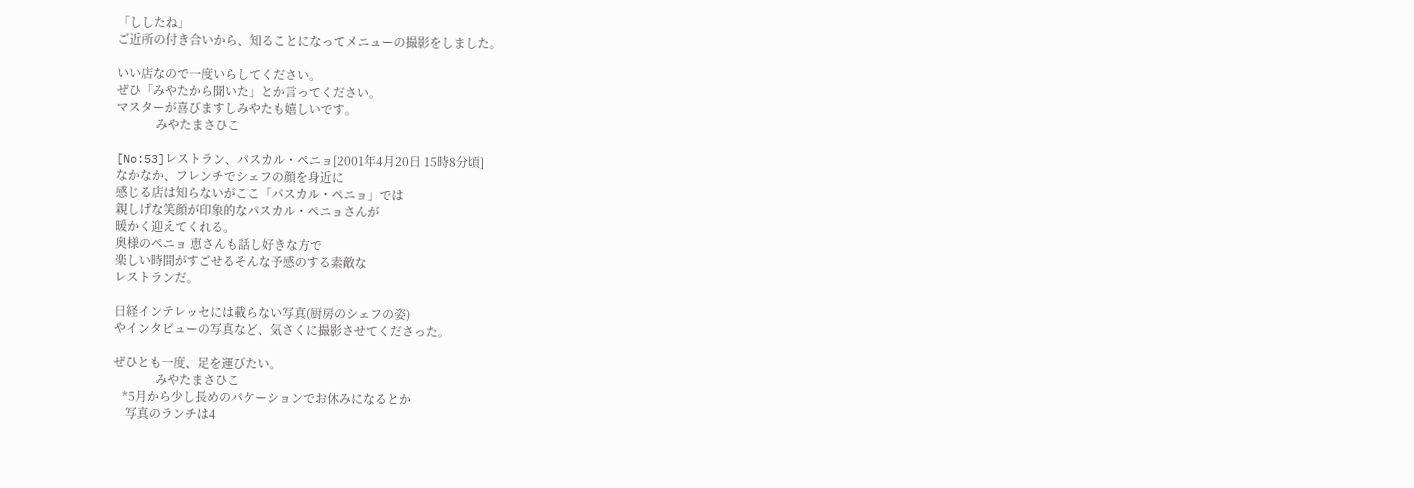「ししたね」
ご近所の付き合いから、知ることになってメニューの撮影をしました。

いい店なので一度いらしてください。
ぜひ「みやたから聞いた」とか言ってください。
マスターが喜びますしみやたも嬉しいです。
             みやたまさひこ

[No:53]レストラン、パスカル・ペニョ[2001年4月20日 15時8分頃]
なかなか、フレンチでシェフの顔を身近に
感じる店は知らないがここ「パスカル・ペニョ」では
親しげな笑顔が印象的なパスカル・ペニョさんが
暖かく迎えてくれる。
奥様のペニョ 恵さんも話し好きな方で
楽しい時間がすごせるそんな予感のする素敵な
レストランだ。

日経インテレッセには載らない写真(厨房のシェフの姿)
やインタビューの写真など、気さくに撮影させてくださった。

ぜひとも一度、足を運びたい。
              みやたまさひこ
   *5月から少し長めのバケーションでお休みになるとか
    写真のランチは4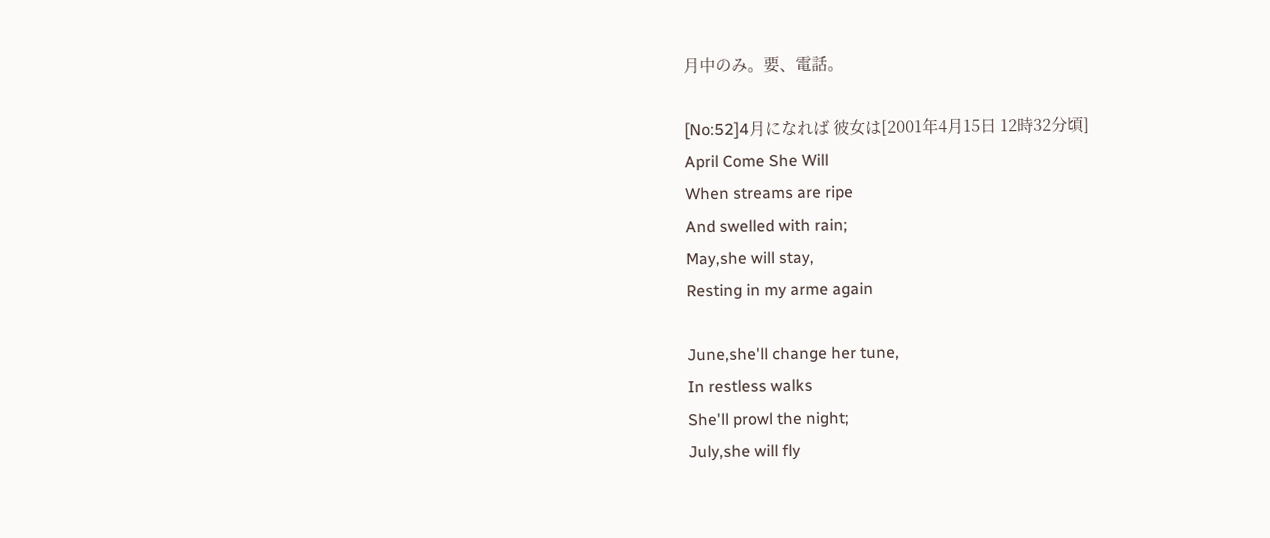月中のみ。要、電話。

[No:52]4月になれば 彼女は[2001年4月15日 12時32分頃]
April Come She Will
When streams are ripe
And swelled with rain;
May,she will stay,
Resting in my arme again

June,she'll change her tune,
In restless walks
She'll prowl the night;
July,she will fly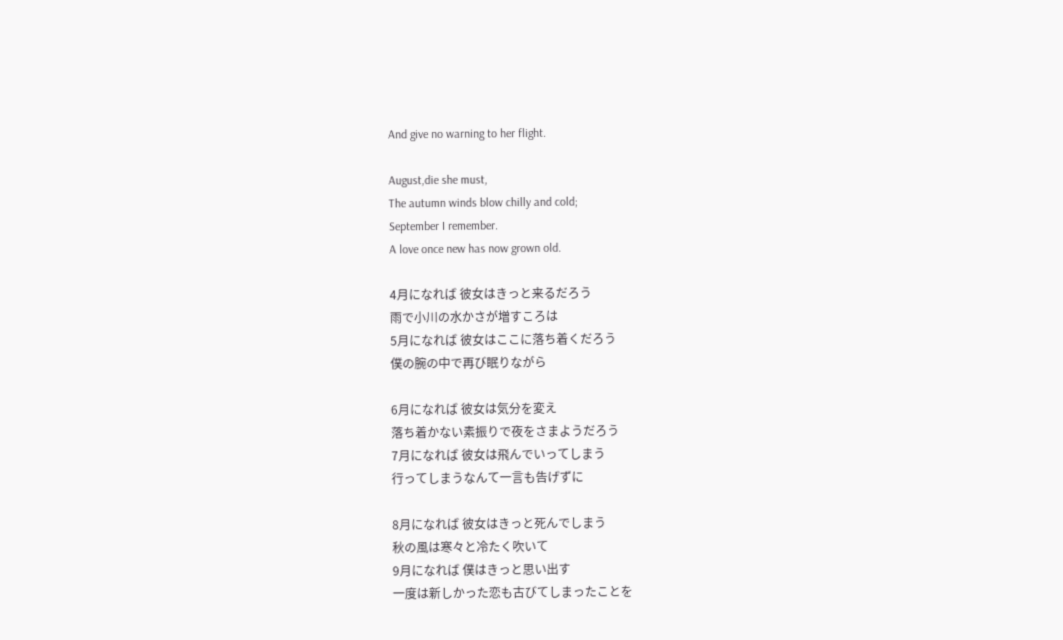And give no warning to her flight.

August,die she must,
The autumn winds blow chilly and cold;
September I remember.
A love once new has now grown old.

4月になれば 彼女はきっと来るだろう
雨で小川の水かさが増すころは
5月になれば 彼女はここに落ち着くだろう
僕の腕の中で再び眠りながら

6月になれば 彼女は気分を変え
落ち着かない素振りで夜をさまようだろう
7月になれば 彼女は飛んでいってしまう
行ってしまうなんて一言も告げずに

8月になれば 彼女はきっと死んでしまう
秋の風は寒々と冷たく吹いて
9月になれば 僕はきっと思い出す
一度は新しかった恋も古びてしまったことを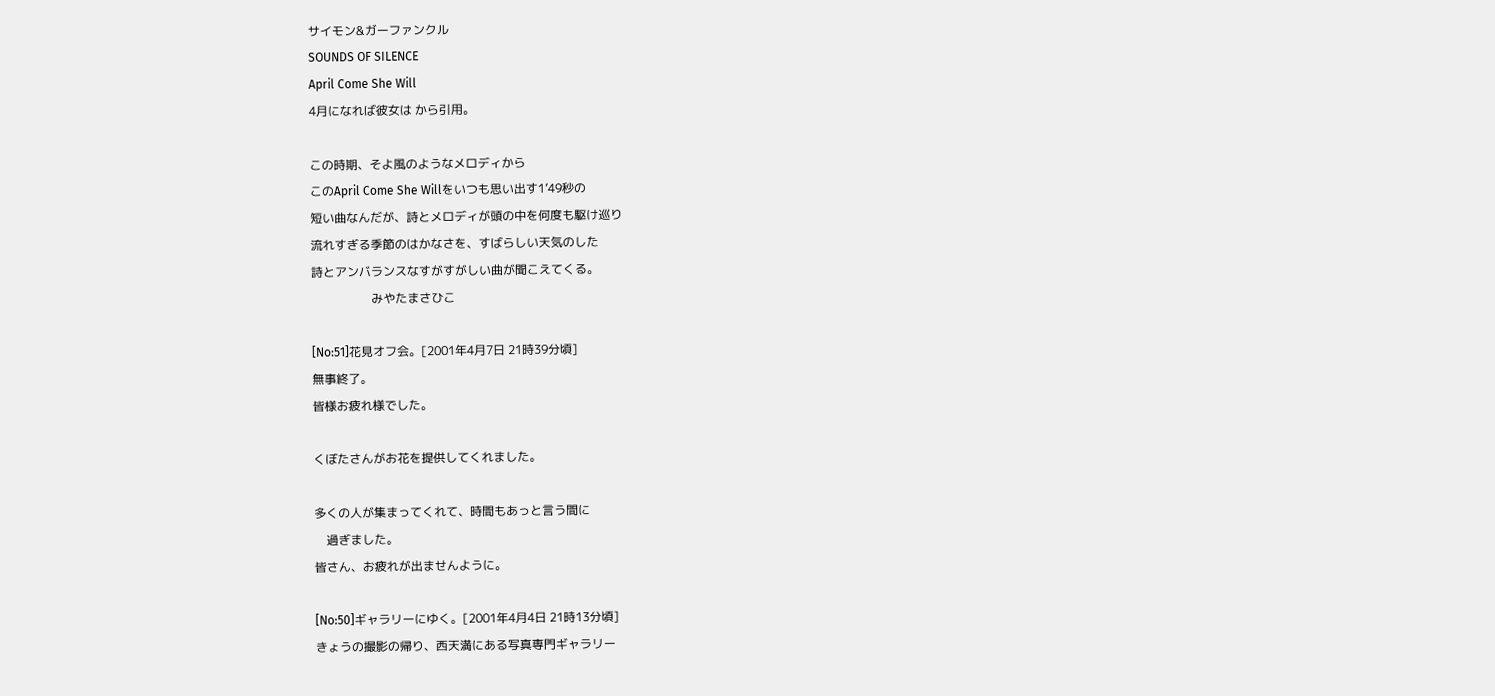サイモン&ガーファンクル
SOUNDS OF SILENCE
April Come She Will
4月になれば彼女は から引用。

この時期、そよ風のようなメロディから
このApril Come She Willをいつも思い出す1’49秒の
短い曲なんだが、詩とメロディが頭の中を何度も駆け巡り
流れすぎる季節のはかなさを、すばらしい天気のした
詩とアンバランスなすがすがしい曲が聞こえてくる。
                    みやたまさひこ

[No:51]花見オフ会。[2001年4月7日 21時39分頃]
無事終了。
皆様お疲れ様でした。

くぼたさんがお花を提供してくれました。

多くの人が集まってくれて、時間もあっと言う間に
    過ぎました。
皆さん、お疲れが出ませんように。

[No:50]ギャラリーにゆく。[2001年4月4日 21時13分頃]
きょうの撮影の帰り、西天満にある写真専門ギャラリー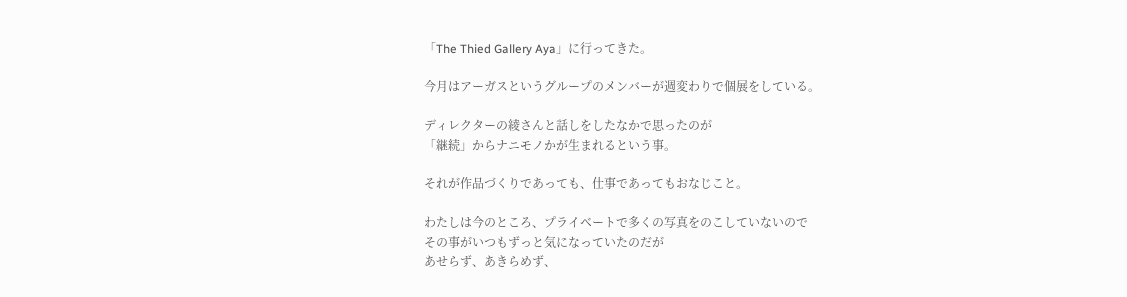「The Thied Gallery Aya」に行ってきた。

今月はアーガスというグループのメンバーが週変わりで個展をしている。

ディレクターの綾さんと話しをしたなかで思ったのが
「継続」からナニモノかが生まれるという事。

それが作品づくりであっても、仕事であってもおなじこと。

わたしは今のところ、プライベートで多くの写真をのこしていないので
その事がいつもずっと気になっていたのだが
あせらず、あきらめず、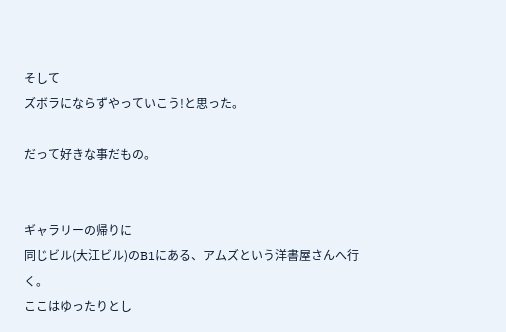そして
ズボラにならずやっていこう!と思った。

だって好きな事だもの。


ギャラリーの帰りに
同じビル(大江ビル)のB1にある、アムズという洋書屋さんへ行く。
ここはゆったりとし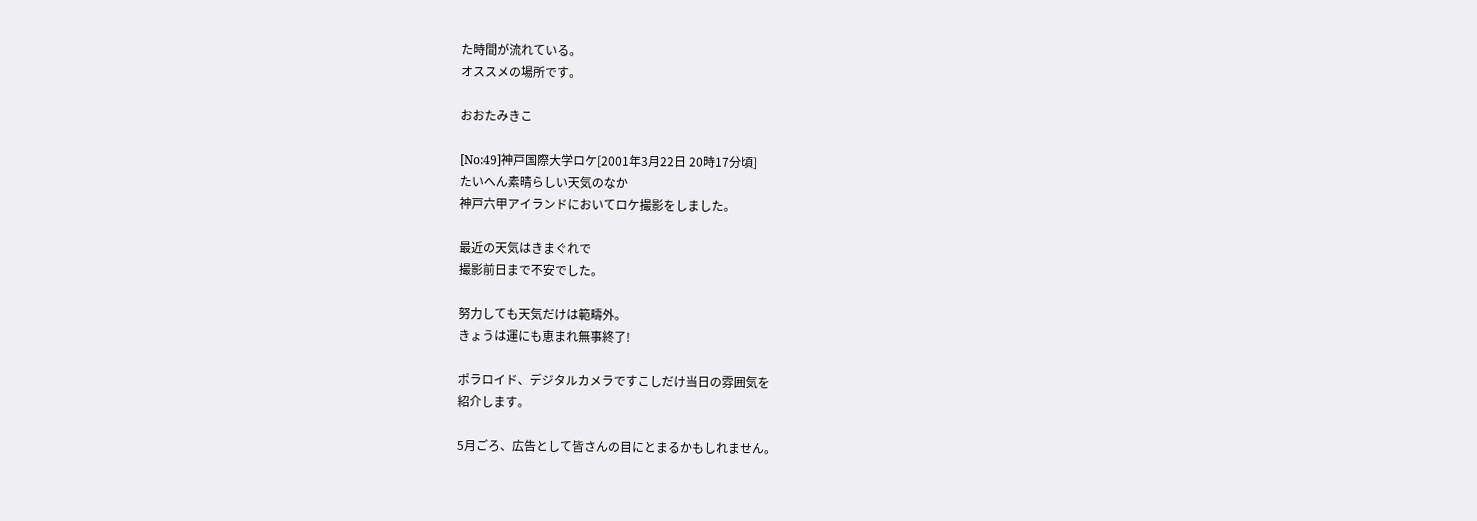た時間が流れている。
オススメの場所です。

おおたみきこ

[No:49]神戸国際大学ロケ[2001年3月22日 20時17分頃]
たいへん素晴らしい天気のなか
神戸六甲アイランドにおいてロケ撮影をしました。

最近の天気はきまぐれで
撮影前日まで不安でした。

努力しても天気だけは範疇外。
きょうは運にも恵まれ無事終了!

ポラロイド、デジタルカメラですこしだけ当日の雰囲気を
紹介します。

5月ごろ、広告として皆さんの目にとまるかもしれません。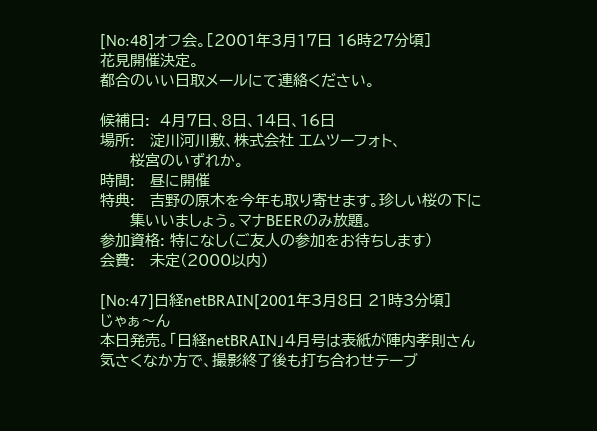[No:48]オフ会。[2001年3月17日 16時27分頃]
花見開催決定。
都合のいい日取メールにて連絡ください。

候補日:  4月7日、8日、14日、16日
場所:   淀川河川敷、株式会社 エムツーフォト、
      桜宮のいずれか。
時間:   昼に開催
特典:   吉野の原木を今年も取り寄せます。珍しい桜の下に
      集いいましょう。マナBEERのみ放題。
参加資格: 特になし(ご友人の参加をお待ちします)
会費:   未定(2000以内)

[No:47]日経netBRAIN[2001年3月8日 21時3分頃]
じゃぁ〜ん
本日発売。「日経netBRAIN」4月号は表紙が陣内孝則さん
気さくなか方で、撮影終了後も打ち合わせテーブ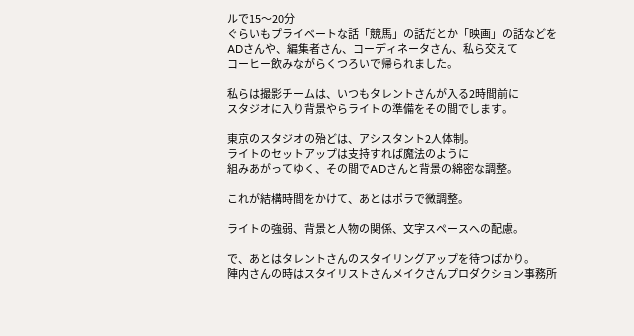ルで15〜20分
ぐらいもプライベートな話「競馬」の話だとか「映画」の話などを
ADさんや、編集者さん、コーディネータさん、私ら交えて
コーヒー飲みながらくつろいで帰られました。

私らは撮影チームは、いつもタレントさんが入る2時間前に
スタジオに入り背景やらライトの準備をその間でします。

東京のスタジオの殆どは、アシスタント2人体制。
ライトのセットアップは支持すれば魔法のように
組みあがってゆく、その間でADさんと背景の綿密な調整。

これが結構時間をかけて、あとはポラで微調整。

ライトの強弱、背景と人物の関係、文字スペースへの配慮。

で、あとはタレントさんのスタイリングアップを待つばかり。
陣内さんの時はスタイリストさんメイクさんプロダクション事務所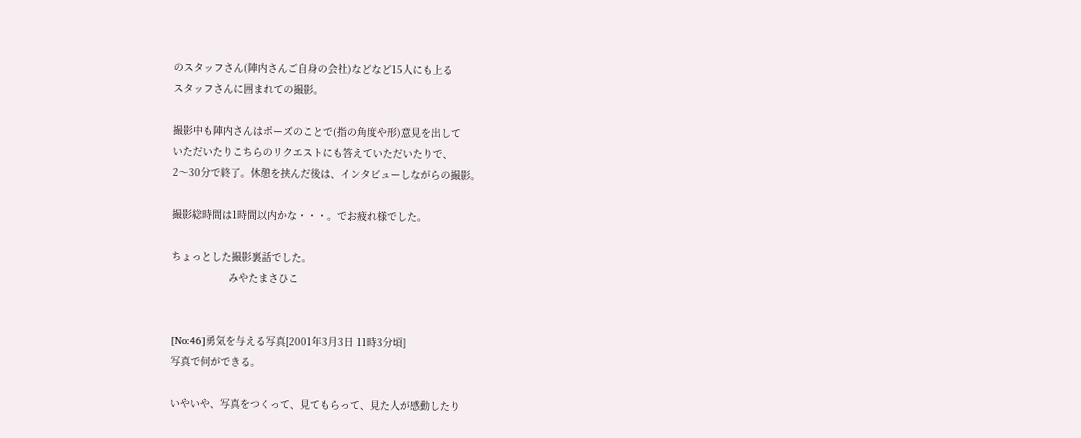のスタッフさん(陣内さんご自身の会社)などなど15人にも上る
スタッフさんに囲まれての撮影。

撮影中も陣内さんはポーズのことで(指の角度や形)意見を出して
いただいたりこちらのリクエストにも答えていただいたりで、
2〜30分で終了。休憩を挟んだ後は、インタビューしながらの撮影。

撮影総時間は1時間以内かな・・・。でお疲れ様でした。

ちょっとした撮影裏話でした。
                   みやたまさひこ


[No:46]勇気を与える写真[2001年3月3日 11時3分頃]
写真で何ができる。

いやいや、写真をつくって、見てもらって、見た人が感動したり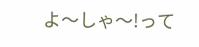よ〜しゃ〜!って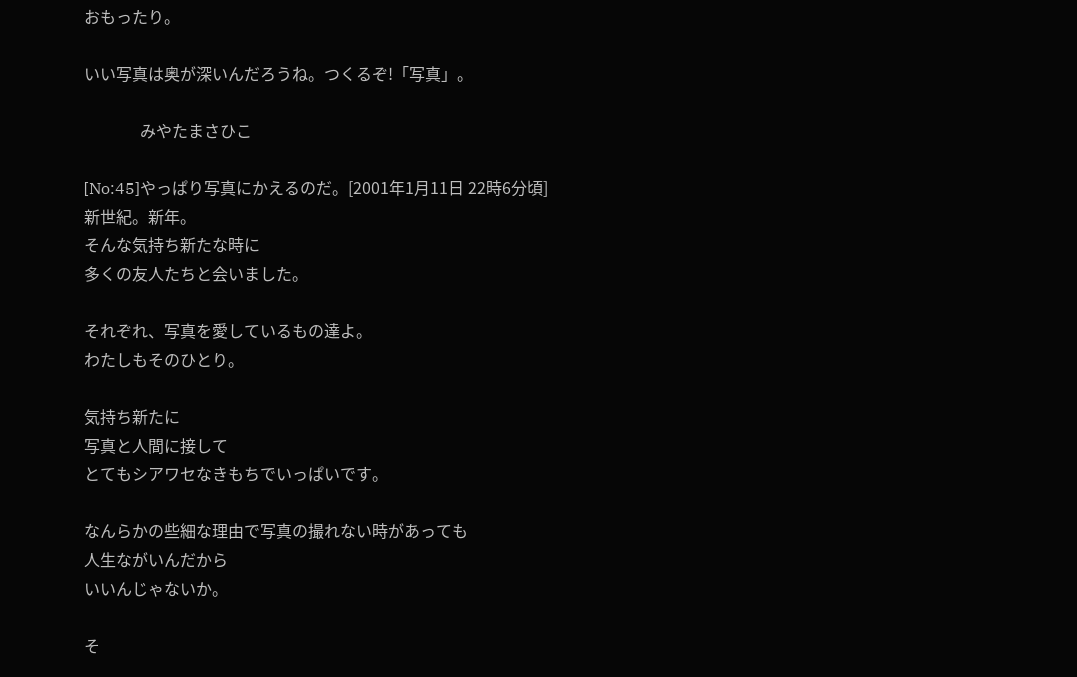おもったり。

いい写真は奥が深いんだろうね。つくるぞ!「写真」。

              みやたまさひこ

[No:45]やっぱり写真にかえるのだ。[2001年1月11日 22時6分頃]
新世紀。新年。
そんな気持ち新たな時に
多くの友人たちと会いました。

それぞれ、写真を愛しているもの達よ。
わたしもそのひとり。

気持ち新たに
写真と人間に接して
とてもシアワセなきもちでいっぱいです。

なんらかの些細な理由で写真の撮れない時があっても
人生ながいんだから
いいんじゃないか。

そ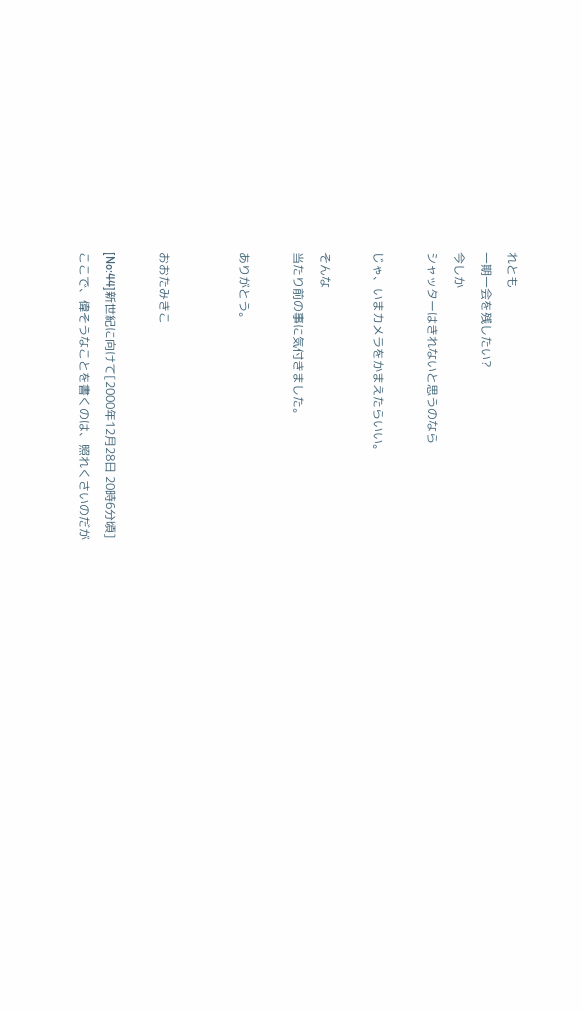れとも
一期一会を残したい?
今しか
シャッターはきれないと思うのなら

じゃ、いまカメラをかまえたらいい。

そんな
当たり前の事に気付きました。

ありがとう。


おおたみきこ

[No:44]新世紀に向けて[2000年12月28日 20時6分頃]
ここで、偉そうなことを書くのは、照れくさいのだが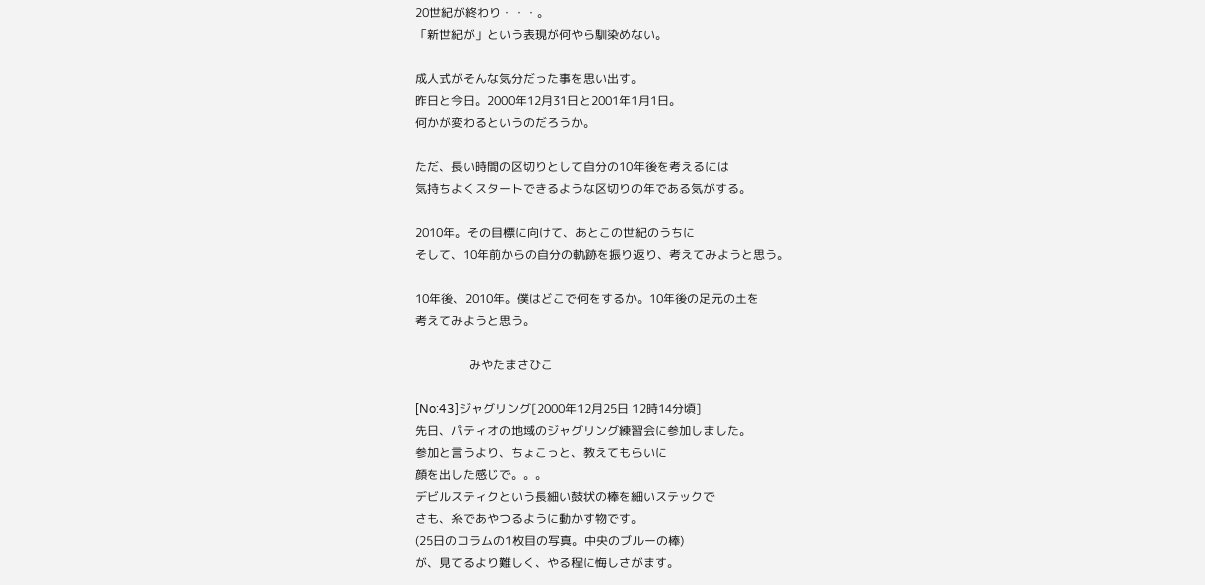20世紀が終わり・・・。
「新世紀が」という表現が何やら馴染めない。

成人式がそんな気分だった事を思い出す。
昨日と今日。2000年12月31日と2001年1月1日。
何かが変わるというのだろうか。

ただ、長い時間の区切りとして自分の10年後を考えるには
気持ちよくスタートできるような区切りの年である気がする。

2010年。その目標に向けて、あとこの世紀のうちに
そして、10年前からの自分の軌跡を振り返り、考えてみようと思う。

10年後、2010年。僕はどこで何をするか。10年後の足元の土を
考えてみようと思う。

                  みやたまさひこ

[No:43]ジャグリング[2000年12月25日 12時14分頃]
先日、パティオの地域のジャグリング練習会に参加しました。
参加と言うより、ちょこっと、教えてもらいに
顔を出した感じで。。。
デビルスティクという長細い鼓状の棒を細いステックで
さも、糸であやつるように動かす物です。
(25日のコラムの1枚目の写真。中央のブルーの棒)
が、見てるより難しく、やる程に悔しさがます。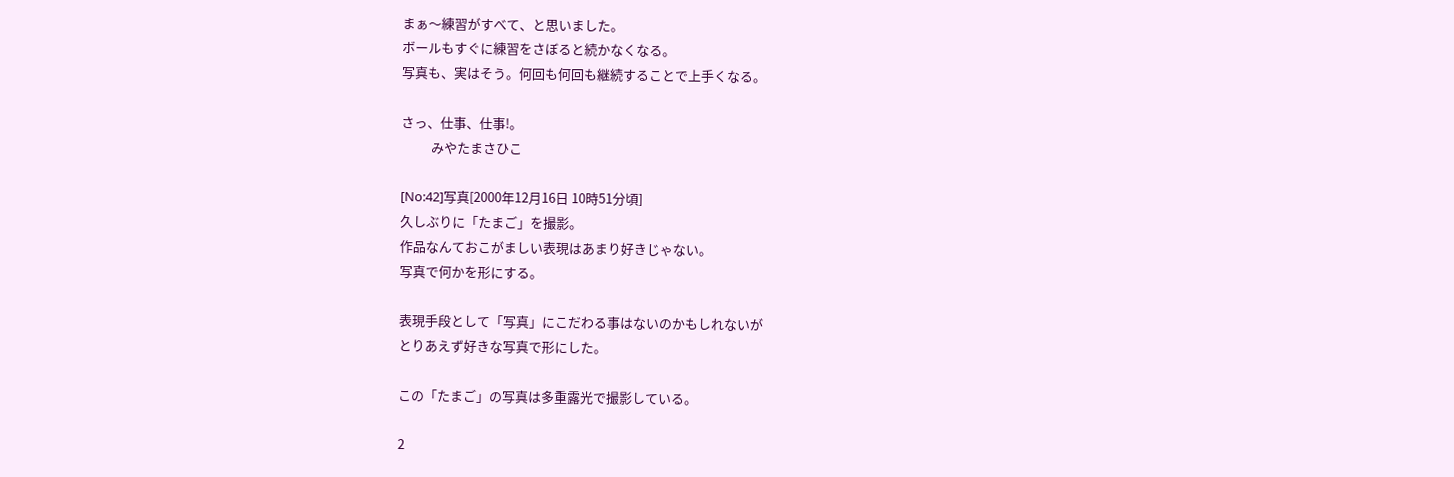まぁ〜練習がすべて、と思いました。
ボールもすぐに練習をさぼると続かなくなる。
写真も、実はそう。何回も何回も継続することで上手くなる。

さっ、仕事、仕事!。
          みやたまさひこ

[No:42]写真[2000年12月16日 10時51分頃]
久しぶりに「たまご」を撮影。
作品なんておこがましい表現はあまり好きじゃない。
写真で何かを形にする。

表現手段として「写真」にこだわる事はないのかもしれないが
とりあえず好きな写真で形にした。

この「たまご」の写真は多重露光で撮影している。

2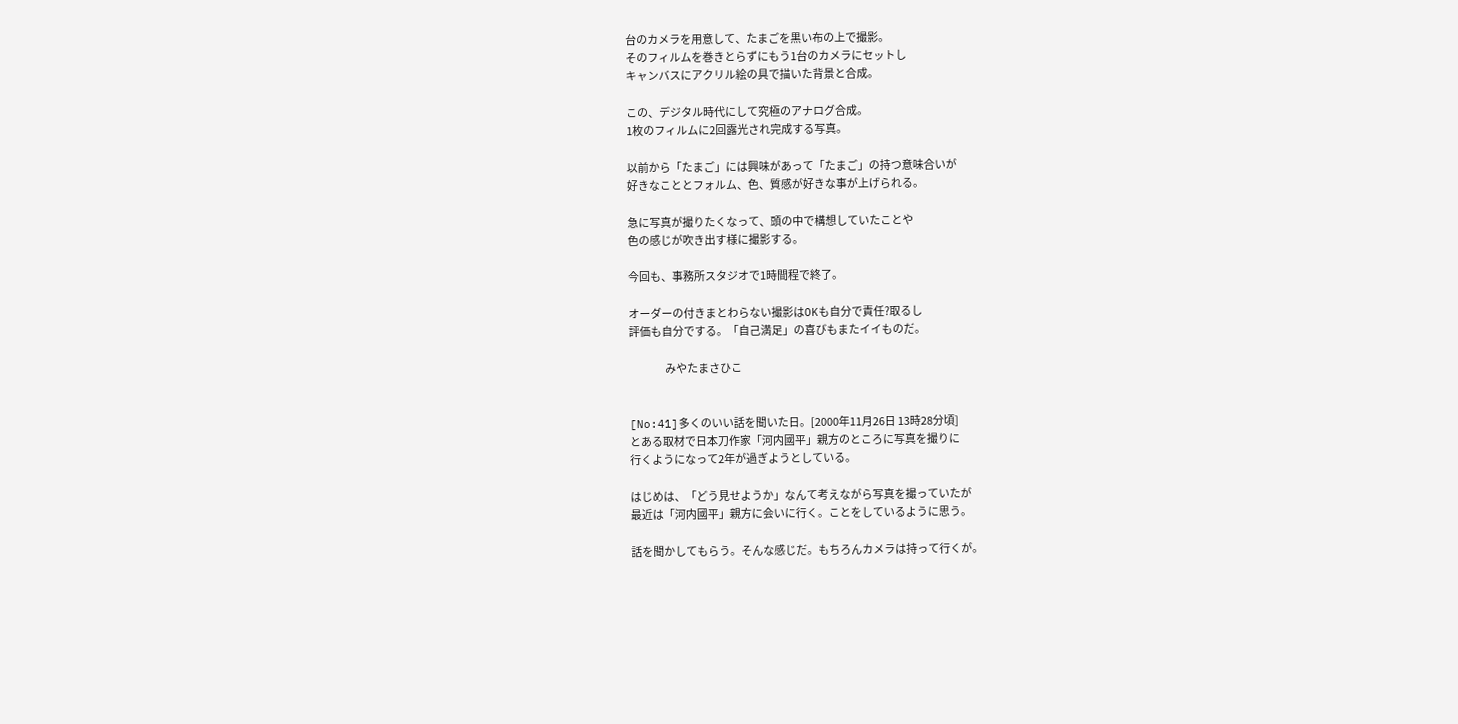台のカメラを用意して、たまごを黒い布の上で撮影。
そのフィルムを巻きとらずにもう1台のカメラにセットし
キャンバスにアクリル絵の具で描いた背景と合成。

この、デジタル時代にして究極のアナログ合成。
1枚のフィルムに2回露光され完成する写真。

以前から「たまご」には興味があって「たまご」の持つ意味合いが
好きなこととフォルム、色、質感が好きな事が上げられる。

急に写真が撮りたくなって、頭の中で構想していたことや
色の感じが吹き出す様に撮影する。

今回も、事務所スタジオで1時間程で終了。

オーダーの付きまとわらない撮影はOKも自分で責任?取るし
評価も自分でする。「自己満足」の喜びもまたイイものだ。

                  みやたまさひこ


[No:41]多くのいい話を聞いた日。[2000年11月26日 13時28分頃]
とある取材で日本刀作家「河内國平」親方のところに写真を撮りに
行くようになって2年が過ぎようとしている。

はじめは、「どう見せようか」なんて考えながら写真を撮っていたが
最近は「河内國平」親方に会いに行く。ことをしているように思う。

話を聞かしてもらう。そんな感じだ。もちろんカメラは持って行くが。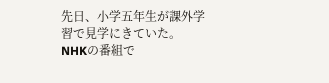先日、小学五年生が課外学習で見学にきていた。
NHKの番組で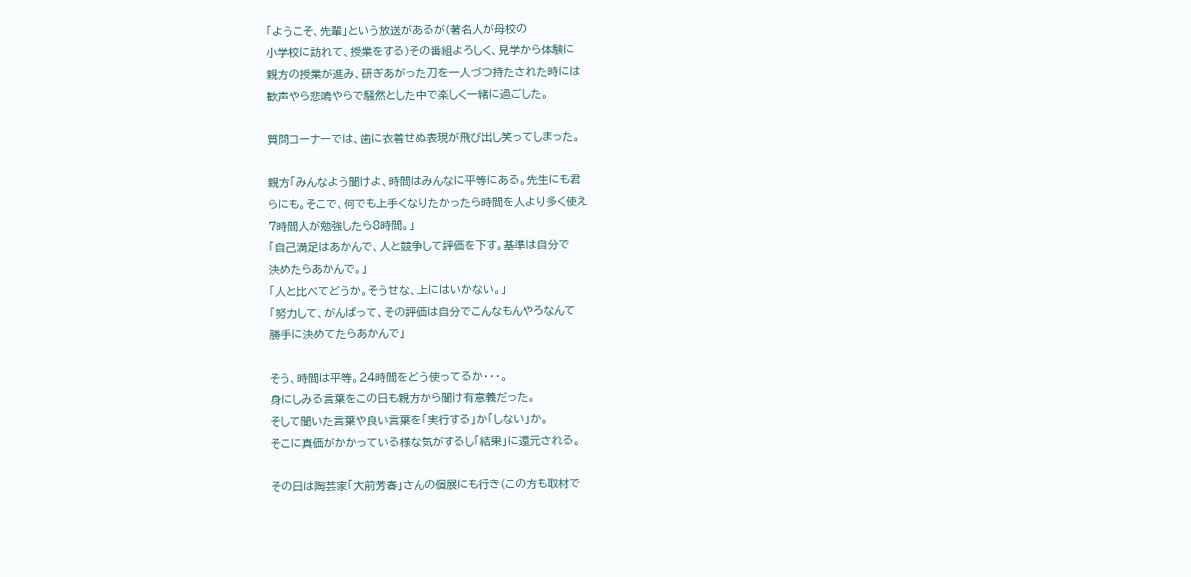「ようこそ、先輩」という放送があるが(著名人が母校の
小学校に訪れて、授業をする)その番組よろしく、見学から体験に
親方の授業が進み、研ぎあがった刀を一人づつ持たされた時には
歓声やら悲鳴やらで騒然とした中で楽しく一緒に過ごした。

質問コーナーでは、歯に衣着せぬ表現が飛び出し笑ってしまった。

親方「みんなよう聞けよ、時間はみんなに平等にある。先生にも君
らにも。そこで、何でも上手くなりたかったら時間を人より多く使え
7時間人が勉強したら8時間。」
「自己満足はあかんで、人と競争して評価を下す。基準は自分で
決めたらあかんで。」
「人と比べてどうか。そうせな、上にはいかない。」
「努力して、がんばって、その評価は自分でこんなもんやろなんて
勝手に決めてたらあかんで」

そう、時間は平等。24時間をどう使ってるか・・・。
身にしみる言葉をこの日も親方から聞け有意義だった。
そして聞いた言葉や良い言葉を「実行する」か「しない」か。
そこに真価がかかっている様な気がするし「結果」に還元される。

その日は陶芸家「大前芳春」さんの個展にも行き(この方も取材で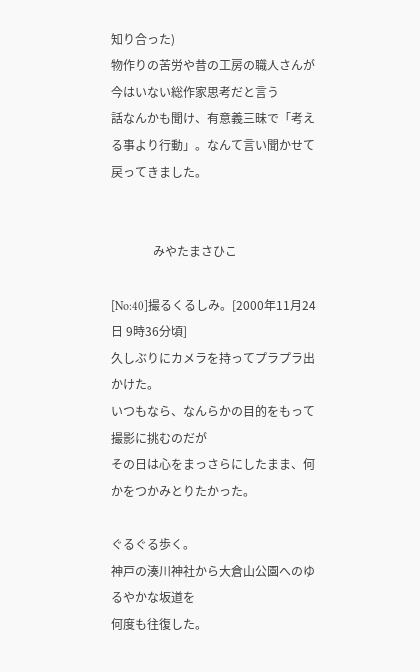知り合った)
物作りの苦労や昔の工房の職人さんが今はいない総作家思考だと言う
話なんかも聞け、有意義三昧で「考える事より行動」。なんて言い聞かせて
戻ってきました。


              みやたまさひこ

[No:40]撮るくるしみ。[2000年11月24日 9時36分頃]
久しぶりにカメラを持ってプラプラ出かけた。
いつもなら、なんらかの目的をもって撮影に挑むのだが
その日は心をまっさらにしたまま、何かをつかみとりたかった。

ぐるぐる歩く。
神戸の湊川神社から大倉山公園へのゆるやかな坂道を
何度も往復した。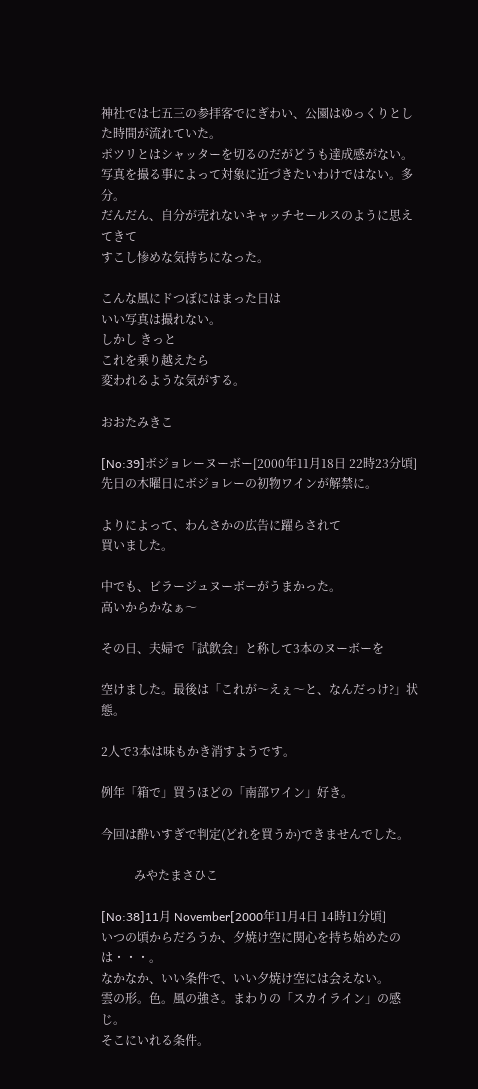神社では七五三の参拝客でにぎわい、公園はゆっくりとした時間が流れていた。
ポツリとはシャッターを切るのだがどうも達成感がない。
写真を撮る事によって対象に近づきたいわけではない。多分。
だんだん、自分が売れないキャッチセールスのように思えてきて
すこし惨めな気持ちになった。

こんな風にドつぼにはまった日は
いい写真は撮れない。
しかし きっと
これを乗り越えたら
変われるような気がする。

おおたみきこ

[No:39]ボジョレーヌーボー[2000年11月18日 22時23分頃]
先日の木曜日にボジョレーの初物ワインが解禁に。

よりによって、わんさかの広告に躍らされて
買いました。

中でも、ビラージュヌーボーがうまかった。
高いからかなぁ〜

その日、夫婦で「試飲会」と称して3本のヌーボーを

空けました。最後は「これが〜えぇ〜と、なんだっけ?」状態。

2人で3本は味もかき消すようです。

例年「箱で」買うほどの「南部ワイン」好き。

今回は酔いすぎで判定(どれを買うか)できませんでした。

           みやたまさひこ

[No:38]11月 November[2000年11月4日 14時11分頃]
いつの頃からだろうか、夕焼け空に関心を持ち始めたのは・・・。
なかなか、いい条件で、いい夕焼け空には会えない。
雲の形。色。風の強さ。まわりの「スカイライン」の感じ。
そこにいれる条件。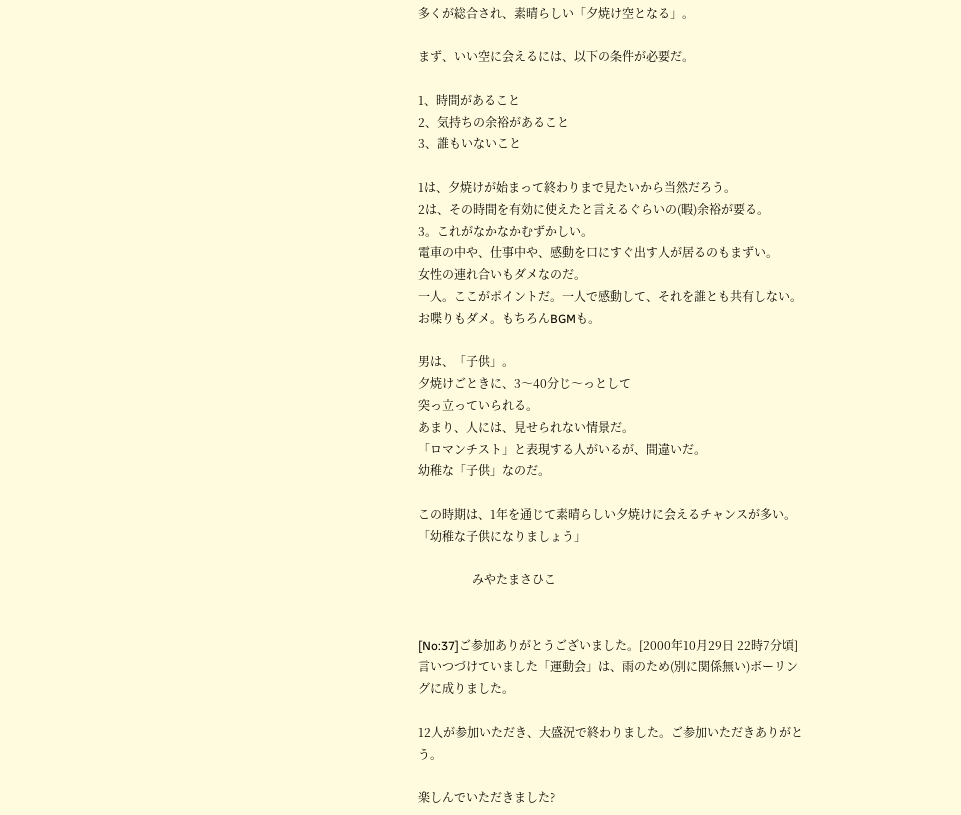多くが総合され、素晴らしい「夕焼け空となる」。

まず、いい空に会えるには、以下の条件が必要だ。

1、時間があること
2、気持ちの余裕があること
3、誰もいないこと

1は、夕焼けが始まって終わりまで見たいから当然だろう。
2は、その時間を有効に使えたと言えるぐらいの(暇)余裕が要る。
3。これがなかなかむずかしい。
電車の中や、仕事中や、感動を口にすぐ出す人が居るのもまずい。
女性の連れ合いもダメなのだ。
一人。ここがポイントだ。一人で感動して、それを誰とも共有しない。
お喋りもダメ。もちろんBGMも。

男は、「子供」。
夕焼けごときに、3〜40分じ〜っとして
突っ立っていられる。
あまり、人には、見せられない情景だ。
「ロマンチスト」と表現する人がいるが、間違いだ。
幼稚な「子供」なのだ。

この時期は、1年を通じて素晴らしい夕焼けに会えるチャンスが多い。
「幼稚な子供になりましょう」

                  みやたまさひこ


[No:37]ご参加ありがとうございました。[2000年10月29日 22時7分頃]
言いつづけていました「運動会」は、雨のため(別に関係無い)ボーリングに成りました。

12人が参加いただき、大盛況で終わりました。ご参加いただきありがとう。

楽しんでいただきました?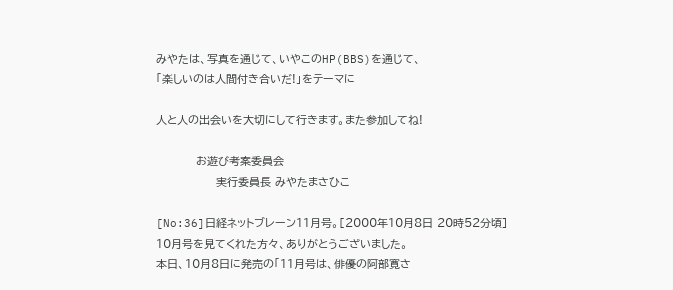みやたは、写真を通じて、いやこのHP(BBS)を通じて、
「楽しいのは人間付き合いだ!」をテーマに

人と人の出会いを大切にして行きます。また参加してね!

          お遊び考案委員会
               実行委員長 みやたまさひこ

[No:36]日経ネットブレーン11月号。[2000年10月8日 20時52分頃]
10月号を見てくれた方々、ありがとうございました。
本日、10月8日に発売の「11月号は、俳優の阿部寛さ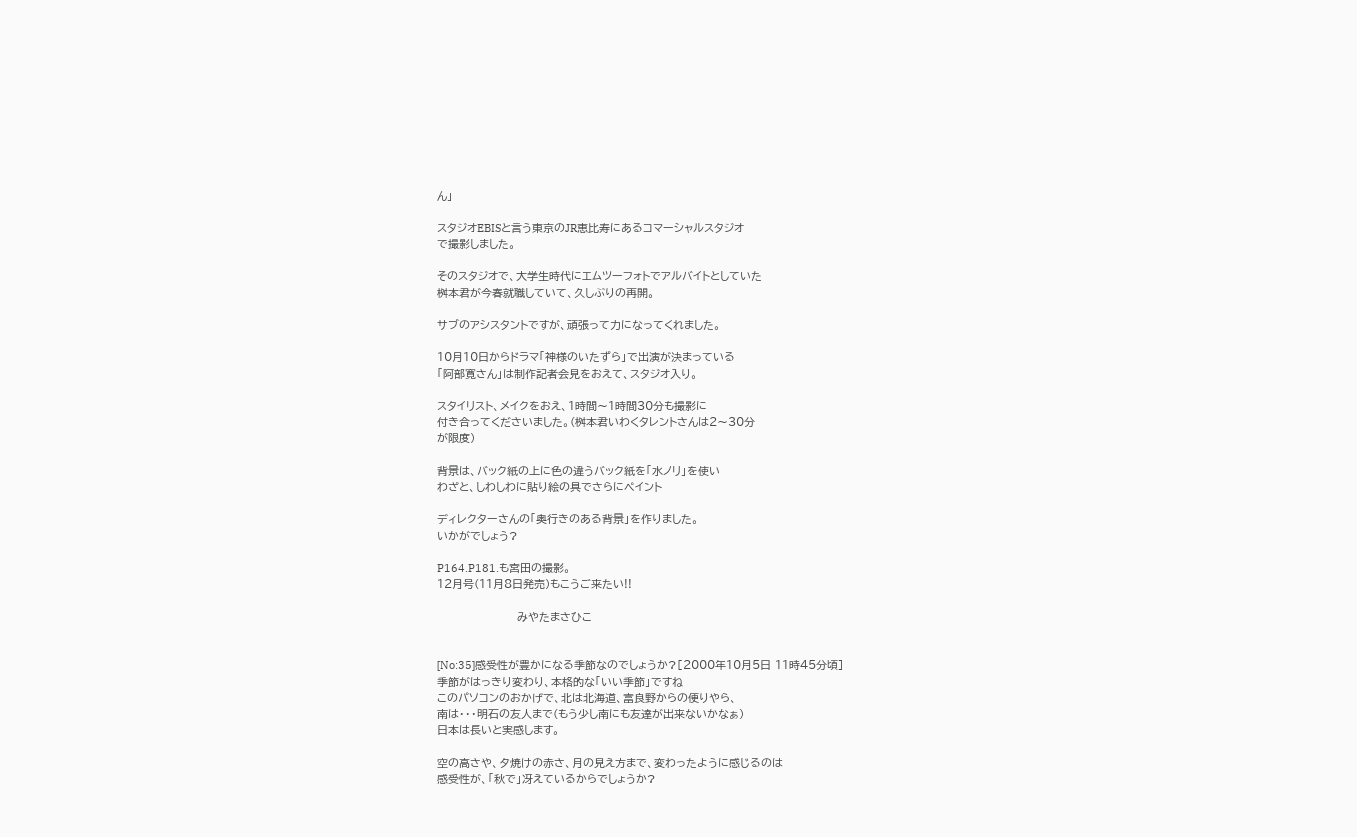ん」

スタジオEBISと言う東京のJR恵比寿にあるコマーシャルスタジオ
で撮影しました。

そのスタジオで、大学生時代にエムツーフォトでアルバイトとしていた
桝本君が今春就職していて、久しぶりの再開。

サブのアシスタントですが、頑張って力になってくれました。

10月10日からドラマ「神様のいたずら」で出演が決まっている
「阿部寛さん」は制作記者会見をおえて、スタジオ入り。

スタイリスト、メイクをおえ、1時間〜1時間30分も撮影に
付き合ってくださいました。(桝本君いわくタレントさんは2〜30分
が限度)

背景は、バック紙の上に色の違うバック紙を「水ノリ」を使い
わざと、しわしわに貼り絵の具でさらにペイント

ディレクターさんの「奥行きのある背景」を作りました。
いかがでしょう?

P164.P181.も宮田の撮影。
12月号(11月8日発売)もこうご来たい!!

                    みやたまさひこ


[No:35]感受性が豊かになる季節なのでしょうか?[2000年10月5日 11時45分頃]
季節がはっきり変わり、本格的な「いい季節」ですね
このパソコンのおかげで、北は北海道、富良野からの便りやら、
南は・・・明石の友人まで(もう少し南にも友達が出来ないかなぁ)
日本は長いと実感します。

空の高さや、夕焼けの赤さ、月の見え方まで、変わったように感じるのは
感受性が、「秋で」冴えているからでしょうか?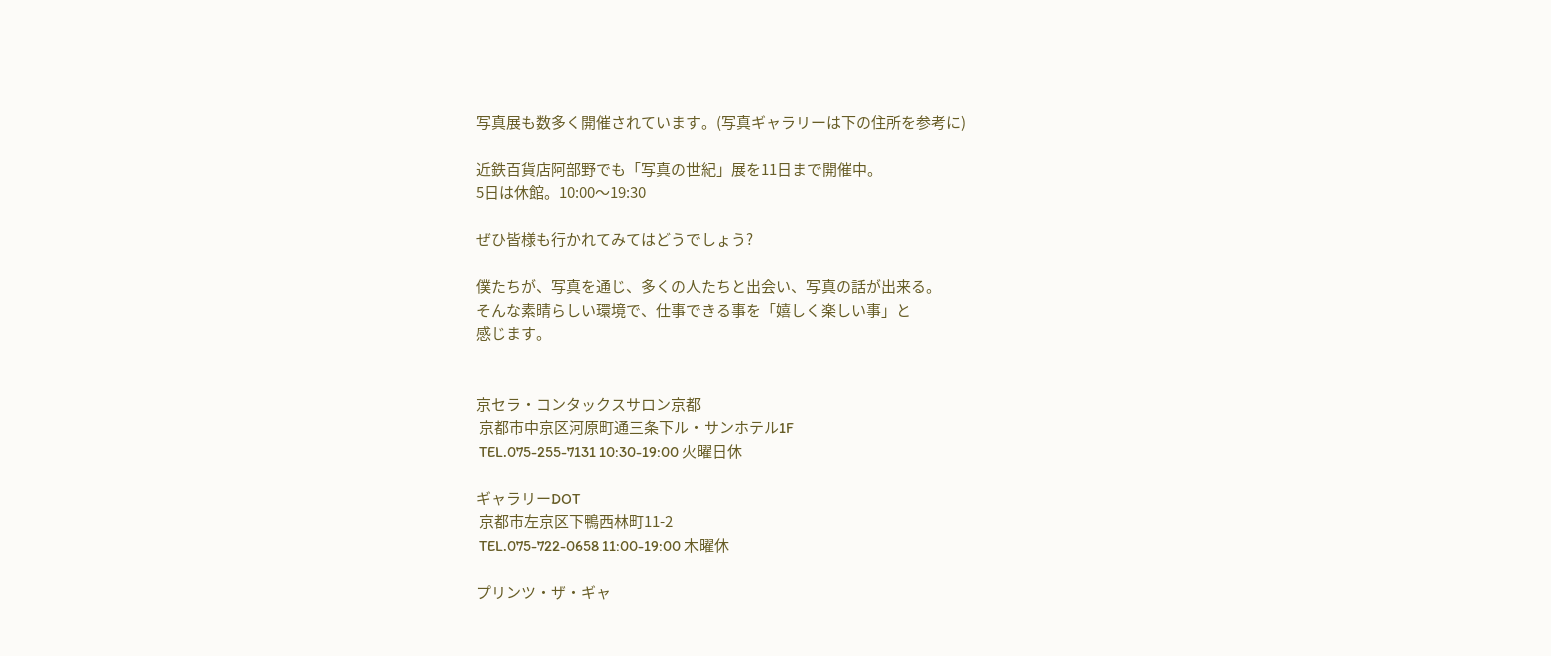写真展も数多く開催されています。(写真ギャラリーは下の住所を参考に)

近鉄百貨店阿部野でも「写真の世紀」展を11日まで開催中。
5日は休館。10:00〜19:30

ぜひ皆様も行かれてみてはどうでしょう?

僕たちが、写真を通じ、多くの人たちと出会い、写真の話が出来る。
そんな素晴らしい環境で、仕事できる事を「嬉しく楽しい事」と
感じます。


京セラ・コンタックスサロン京都
 京都市中京区河原町通三条下ル・サンホテル1F
 TEL.075-255-7131 10:30-19:00 火曜日休

ギャラリーDOT
 京都市左京区下鴨西林町11-2
 TEL.075-722-0658 11:00-19:00 木曜休

プリンツ・ザ・ギャ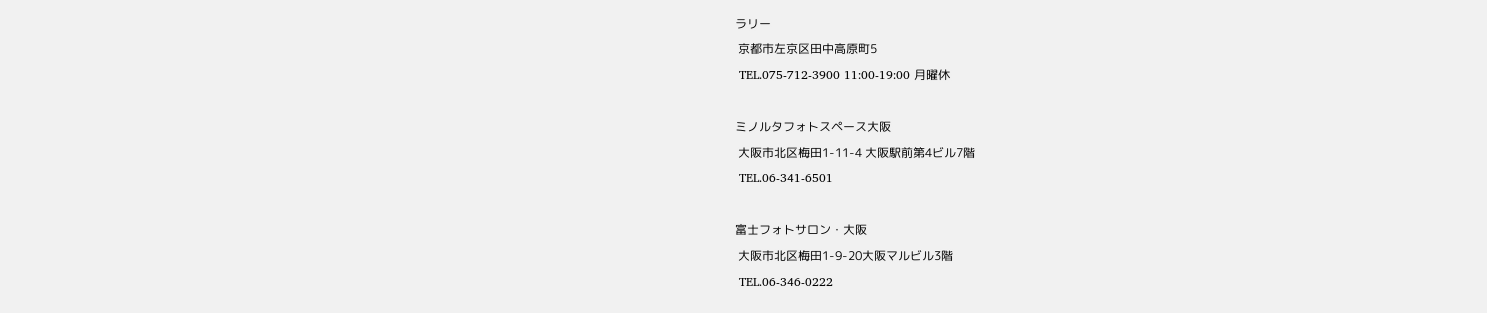ラリー
 京都市左京区田中高原町5
 TEL.075-712-3900 11:00-19:00 月曜休

ミノルタフォトスペース大阪
 大阪市北区梅田1-11-4 大阪駅前第4ビル7階
 TEL.06-341-6501

富士フォトサロン・大阪
 大阪市北区梅田1-9-20大阪マルビル3階
 TEL.06-346-0222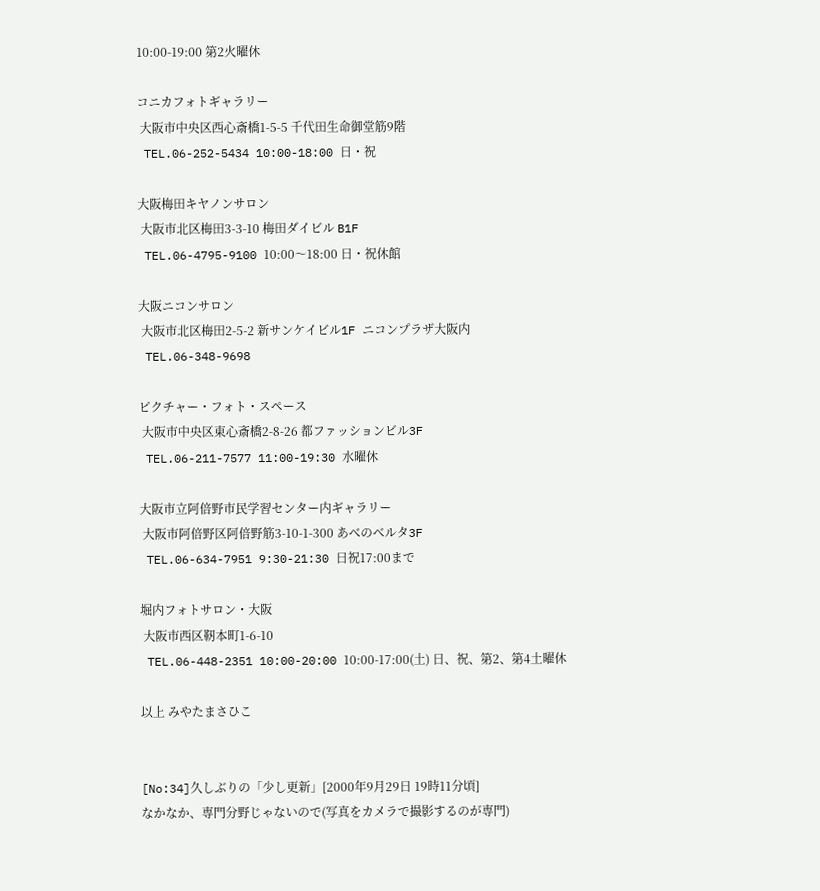10:00-19:00 第2火曜休

コニカフォトギャラリー
 大阪市中央区西心斎橋1-5-5 千代田生命御堂筋9階
 TEL.06-252-5434 10:00-18:00 日・祝

大阪梅田キヤノンサロン
 大阪市北区梅田3-3-10 梅田ダイビル B1F
 TEL.06-4795-9100 10:00〜18:00 日・祝休館

大阪ニコンサロン
 大阪市北区梅田2-5-2 新サンケイビル1F ニコンプラザ大阪内
 TEL.06-348-9698

ピクチャー・フォト・スペース
 大阪市中央区東心斎橋2-8-26 都ファッションビル3F
 TEL.06-211-7577 11:00-19:30 水曜休

大阪市立阿倍野市民学習センター内ギャラリー
 大阪市阿倍野区阿倍野筋3-10-1-300 あべのベルタ3F
 TEL.06-634-7951 9:30-21:30 日祝17:00まで

堀内フォトサロン・大阪
 大阪市西区靭本町1-6-10
 TEL.06-448-2351 10:00-20:00 10:00-17:00(土) 日、祝、第2、第4土曜休

以上 みやたまさひこ


[No:34]久しぶりの「少し更新」[2000年9月29日 19時11分頃]
なかなか、専門分野じゃないので(写真をカメラで撮影するのが専門)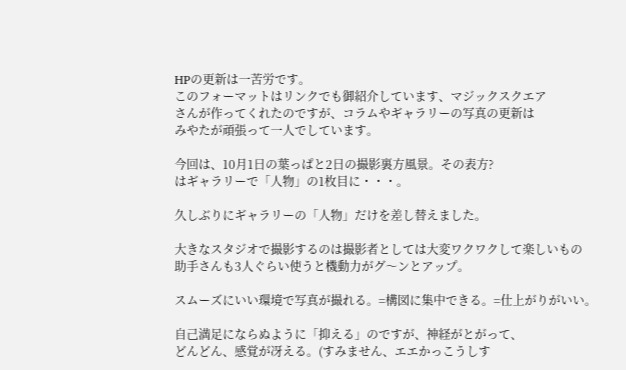HPの更新は一苦労です。
このフォーマットはリンクでも御紹介しています、マジックスクエア
さんが作ってくれたのですが、コラムやギャラリーの写真の更新は
みやたが頑張って一人でしています。

今回は、10月1日の葉っぱと2日の撮影裏方風景。その表方?
はギャラリーで「人物」の1枚目に・・・。

久しぶりにギャラリーの「人物」だけを差し替えました。

大きなスタジオで撮影するのは撮影者としては大変ワクワクして楽しいもの
助手さんも3人ぐらい使うと機動力がグ〜ンとアップ。

スムーズにいい環境で写真が撮れる。=構図に集中できる。=仕上がりがいい。

自己満足にならぬように「抑える」のですが、神経がとがって、
どんどん、感覚が冴える。(すみません、エエかっこうしす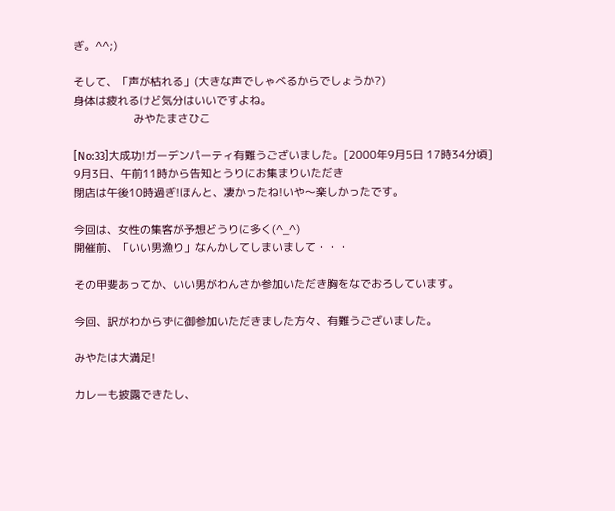ぎ。^^;)

そして、「声が枯れる」(大きな声でしゃべるからでしょうか?)
身体は疲れるけど気分はいいですよね。
                    みやたまさひこ

[No:33]大成功!ガーデンパーティ有難うございました。[2000年9月5日 17時34分頃]
9月3日、午前11時から告知とうりにお集まりいただき
閉店は午後10時過ぎ!ほんと、凄かったね!いや〜楽しかったです。

今回は、女性の集客が予想どうりに多く(^_^)
開催前、「いい男漁り」なんかしてしまいまして・・・

その甲斐あってか、いい男がわんさか参加いただき胸をなでおろしています。

今回、訳がわからずに御参加いただきました方々、有難うございました。

みやたは大満足!

カレーも披露できたし、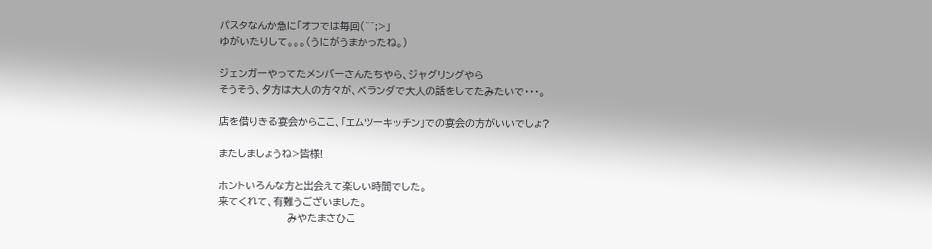パスタなんか急に「オフでは毎回(^^;>」
ゆがいたりして。。。(うにがうまかったね。)

ジェンガーやってたメンバーさんたちやら、ジャグリングやら
そうそう、夕方は大人の方々が、ベランダで大人の話をしてたみたいで・・・。

店を借りきる宴会からここ、「エムツーキッチン」での宴会の方がいいでしょ?

またしましょうね>皆様!

ホントいろんな方と出会えて楽しい時間でした。
来てくれて、有難うございました。
                       みやたまさひこ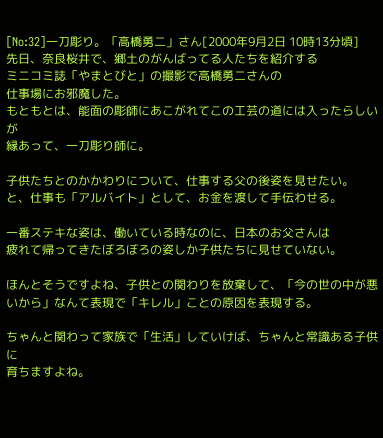[No:32]一刀彫り。「高橋勇二」さん[2000年9月2日 10時13分頃]
先日、奈良桜井で、郷土のがんばってる人たちを紹介する
ミニコミ誌「やまとびと」の撮影で高橋勇二さんの
仕事場にお邪魔した。
もともとは、能面の彫師にあこがれてこの工芸の道には入ったらしいが
縁あって、一刀彫り師に。

子供たちとのかかわりについて、仕事する父の後姿を見せたい。
と、仕事も「アルバイト」として、お金を渡して手伝わせる。

一番ステキな姿は、働いている時なのに、日本のお父さんは
疲れて帰ってきたぼろぼろの姿しか子供たちに見せていない。

ほんとそうですよね、子供との関わりを放棄して、「今の世の中が悪いから」なんて表現で「キレル」ことの原因を表現する。

ちゃんと関わって家族で「生活」していけば、ちゃんと常識ある子供に
育ちますよね。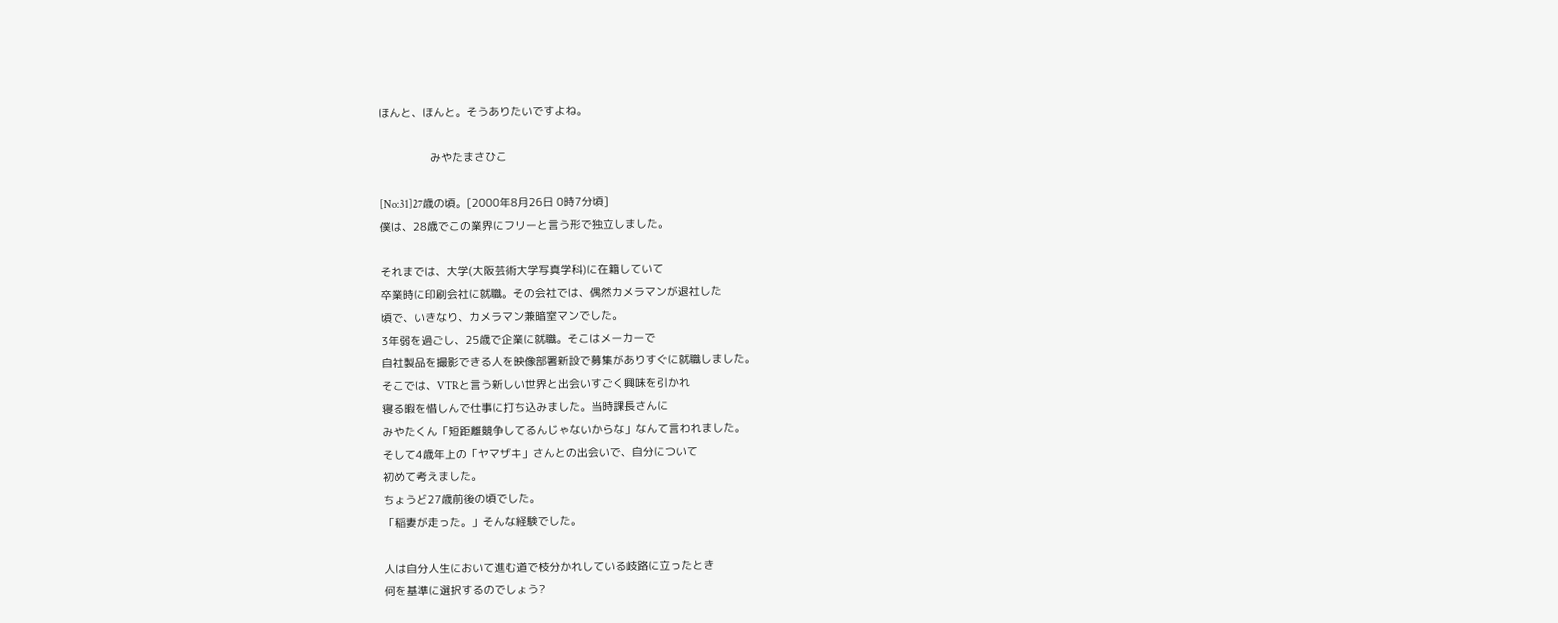ほんと、ほんと。そうありたいですよね。

                 みやたまさひこ

[No:31]27歳の頃。[2000年8月26日 0時7分頃]
僕は、28歳でこの業界にフリーと言う形で独立しました。

それまでは、大学(大阪芸術大学写真学科)に在籍していて
卒業時に印刷会社に就職。その会社では、偶然カメラマンが退社した
頃で、いきなり、カメラマン兼暗室マンでした。
3年弱を過ごし、25歳で企業に就職。そこはメーカーで
自社製品を撮影できる人を映像部署新設で募集がありすぐに就職しました。
そこでは、VTRと言う新しい世界と出会いすごく興味を引かれ
寝る暇を惜しんで仕事に打ち込みました。当時課長さんに
みやたくん「短距離競争してるんじゃないからな」なんて言われました。
そして4歳年上の「ヤマザキ」さんとの出会いで、自分について
初めて考えました。
ちょうど27歳前後の頃でした。
「稲妻が走った。」そんな経験でした。

人は自分人生において進む道で枝分かれしている岐路に立ったとき
何を基準に選択するのでしょう?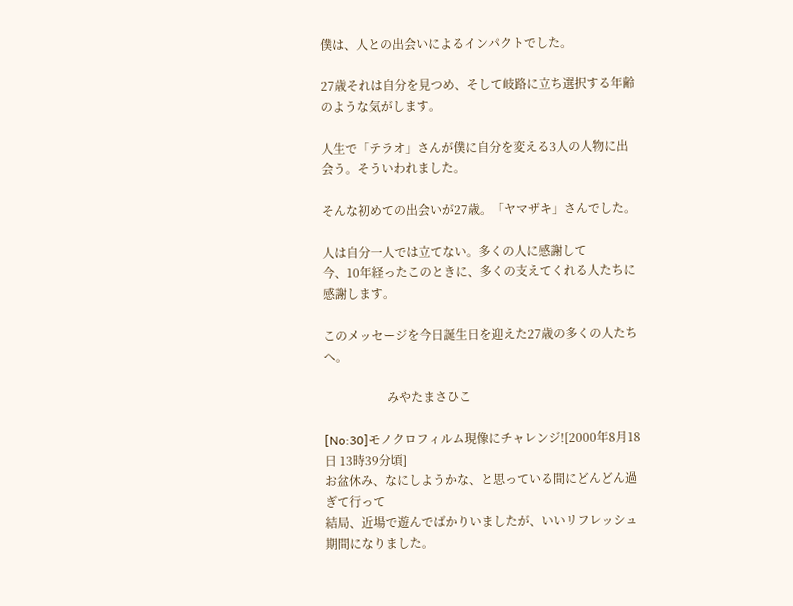僕は、人との出会いによるインパクトでした。

27歳それは自分を見つめ、そして岐路に立ち選択する年齢のような気がします。

人生で「テラオ」さんが僕に自分を変える3人の人物に出会う。そういわれました。

そんな初めての出会いが27歳。「ヤマザキ」さんでした。

人は自分一人では立てない。多くの人に感謝して
今、10年経ったこのときに、多くの支えてくれる人たちに感謝します。

このメッセージを今日誕生日を迎えた27歳の多くの人たちへ。

                     みやたまさひこ

[No:30]モノクロフィルム現像にチャレンジ![2000年8月18日 13時39分頃]
お盆休み、なにしようかな、と思っている間にどんどん過ぎて行って
結局、近場で遊んでばかりいましたが、いいリフレッシュ期間になりました。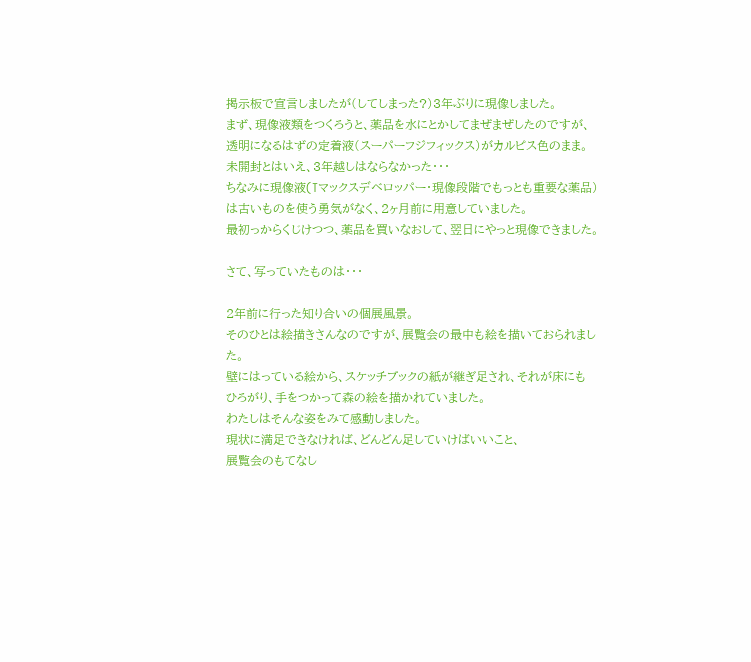掲示板で宣言しましたが(してしまった?)3年ぶりに現像しました。
まず、現像液類をつくろうと、薬品を水にとかしてまぜまぜしたのですが、
透明になるはずの定着液(スーパーフジフィックス)がカルピス色のまま。
未開封とはいえ、3年越しはならなかった・・・
ちなみに現像液(Tマックスデベロッパー・現像段階でもっとも重要な薬品)
は古いものを使う勇気がなく、2ヶ月前に用意していました。
最初っからくじけつつ、薬品を買いなおして、翌日にやっと現像できました。

さて、写っていたものは・・・

2年前に行った知り合いの個展風景。
そのひとは絵描きさんなのですが、展覧会の最中も絵を描いておられました。
壁にはっている絵から、スケッチブックの紙が継ぎ足され、それが床にも
ひろがり、手をつかって森の絵を描かれていました。
わたしはそんな姿をみて感動しました。
現状に満足できなければ、どんどん足していけばいいこと、
展覧会のもてなし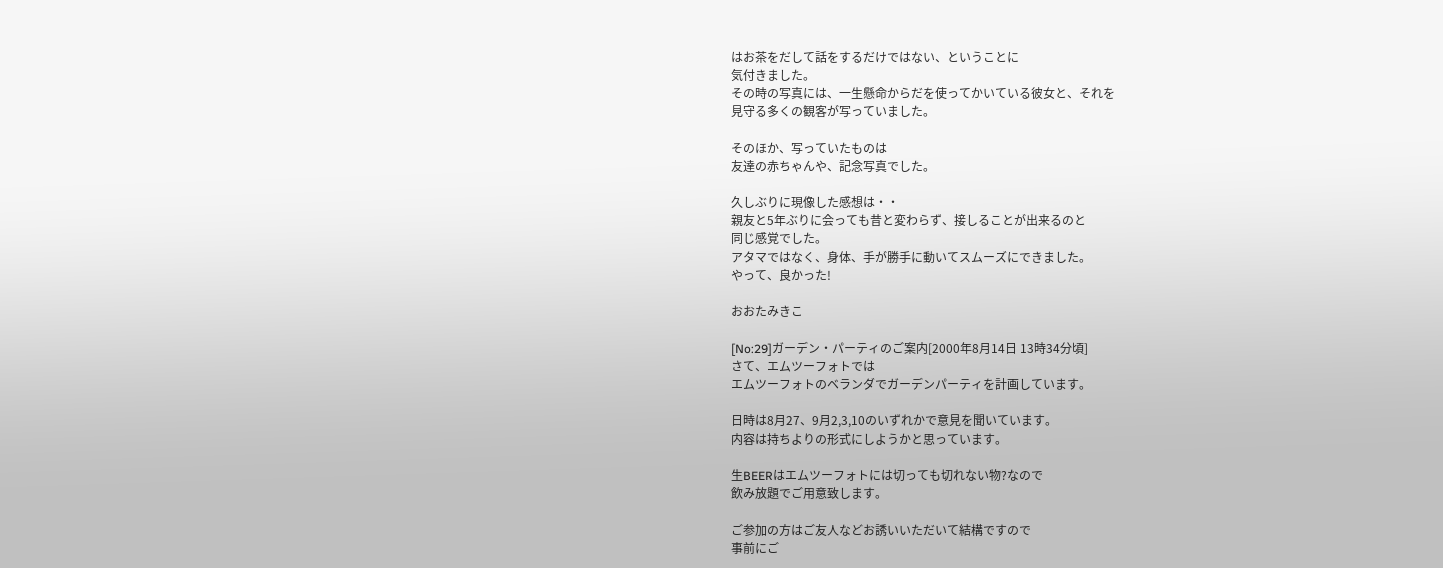はお茶をだして話をするだけではない、ということに
気付きました。
その時の写真には、一生懸命からだを使ってかいている彼女と、それを
見守る多くの観客が写っていました。

そのほか、写っていたものは
友達の赤ちゃんや、記念写真でした。

久しぶりに現像した感想は・・
親友と5年ぶりに会っても昔と変わらず、接しることが出来るのと
同じ感覚でした。
アタマではなく、身体、手が勝手に動いてスムーズにできました。
やって、良かった!

おおたみきこ

[No:29]ガーデン・パーティのご案内[2000年8月14日 13時34分頃]
さて、エムツーフォトでは
エムツーフォトのベランダでガーデンパーティを計画しています。

日時は8月27、9月2,3,10のいずれかで意見を聞いています。
内容は持ちよりの形式にしようかと思っています。

生BEERはエムツーフォトには切っても切れない物?なので
飲み放題でご用意致します。

ご参加の方はご友人などお誘いいただいて結構ですので
事前にご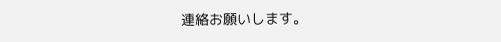連絡お願いします。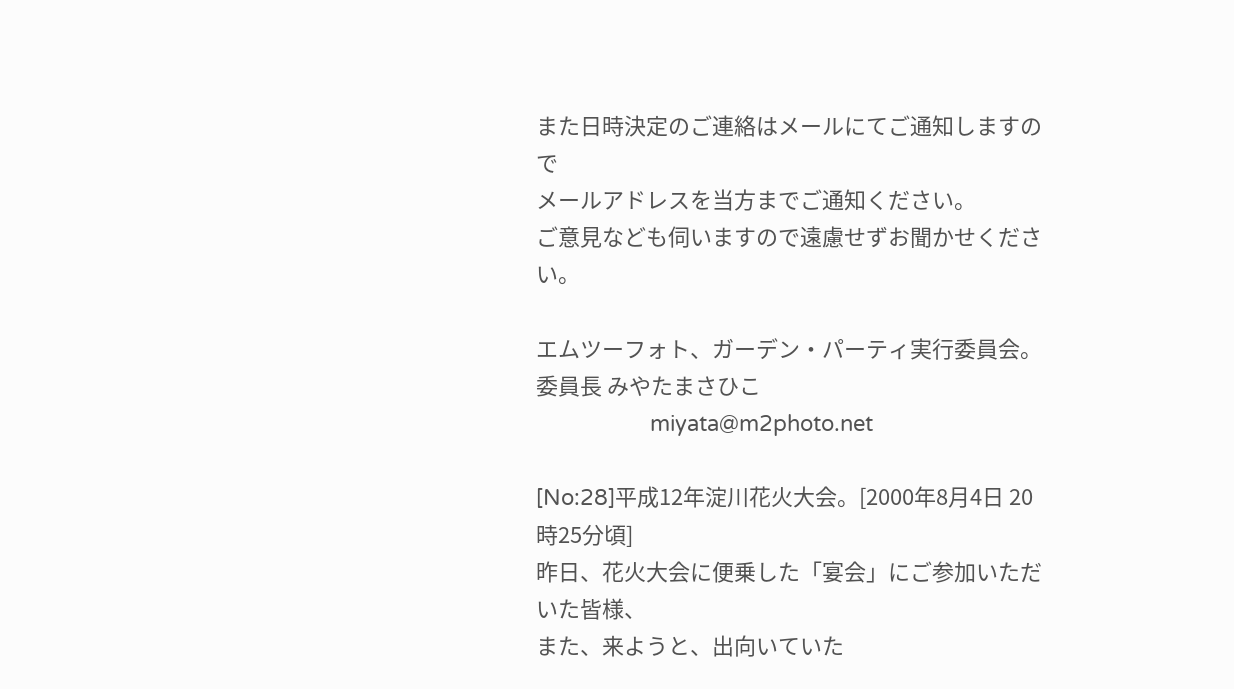また日時決定のご連絡はメールにてご通知しますので
メールアドレスを当方までご通知ください。
ご意見なども伺いますので遠慮せずお聞かせください。

エムツーフォト、ガーデン・パーティ実行委員会。
委員長 みやたまさひこ
                   miyata@m2photo.net

[No:28]平成12年淀川花火大会。[2000年8月4日 20時25分頃]
昨日、花火大会に便乗した「宴会」にご参加いただいた皆様、
また、来ようと、出向いていた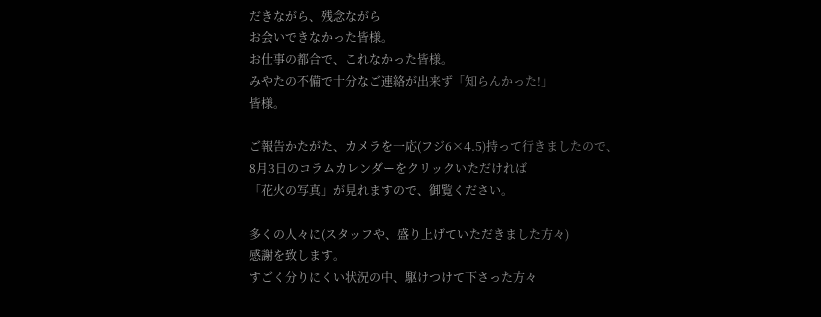だきながら、残念ながら
お会いできなかった皆様。
お仕事の都合で、これなかった皆様。
みやたの不備で十分なご連絡が出来ず「知らんかった!」
皆様。

ご報告かたがた、カメラを一応(フジ6×4.5)持って行きましたので、
8月3日のコラムカレンダーをクリックいただければ
「花火の写真」が見れますので、御覧ください。

多くの人々に(スタッフや、盛り上げていただきました方々)
感謝を致します。
すごく分りにくい状況の中、駆けつけて下さった方々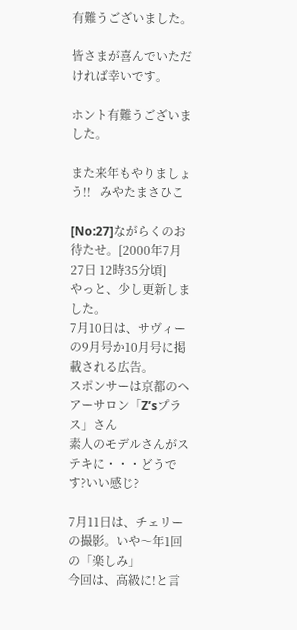有難うございました。

皆さまが喜んでいただければ幸いです。

ホント有難うございました。

また来年もやりましょう!!   みやたまさひこ

[No:27]ながらくのお待たせ。[2000年7月27日 12時35分頃]
やっと、少し更新しました。
7月10日は、サヴィーの9月号か10月号に掲載される広告。
スポンサーは京都のヘアーサロン「Z’sプラス」さん
素人のモデルさんがステキに・・・どうです?いい感じ?

7月11日は、チェリーの撮影。いや〜年1回の「楽しみ」
今回は、高級に!と言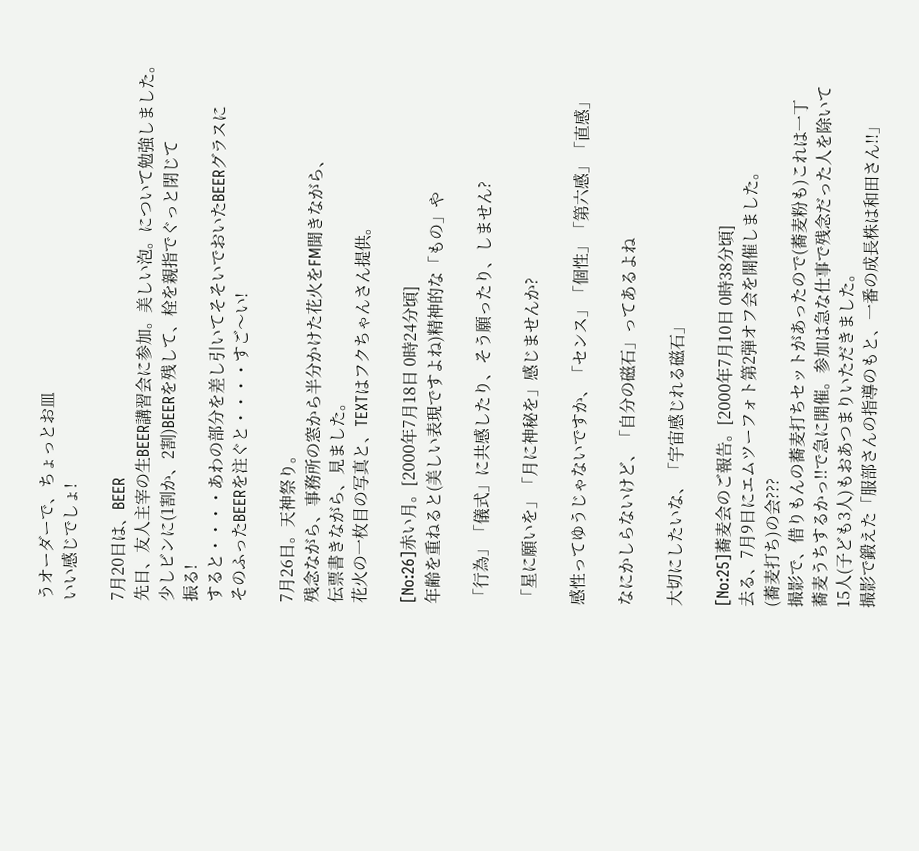うオーダーで、ちょっとお皿
いい感じでしょ!

7月20日は、BEER
先日、友人主宰の生BEER講習会に参加。美しい泡。について勉強しました。
少しビンに(1割か、2割)BEERを残して、栓を親指でぐっと閉じて
振る!
すると・・・・あわの部分を差し引いてそそいでおいたBEERグラスに
そのふったBEERを注ぐと・・・・すご〜い!

7月26日。天神祭り。
残念ながら、事務所の窓から半分かけた花火をFM聞きながら、
伝票書きながら、見ました。
花火の一枚目の写真と、TEXTはフクちゃんさん提供。

[No:26]赤い月。[2000年7月18日 0時24分頃]
年齢を重ねると(美しい表現ですよね)精神的な「もの」や

「行為」「儀式」に共感したり、そう願ったり、しません?

「星に願いを」「月に神秘を」感じませんか?

感性ってゆうじゃないですか、「センス」「個性」「第六感」「直感」

なにかしらないけど、「自分の磁石」ってあるよね

大切にしたいな、「宇宙感じれる磁石」

[No:25]蕎麦会のご報告。[2000年7月10日 0時38分頃]
去る、7月9日にエムツーフォト第2弾オフ会を開催しました。
(蕎麦打ち)の会???
撮影で、借りもんの蕎麦打ちセットがあったので(蕎麦粉も)これは一丁
蕎麦うちするかっ!!で急に開催。参加は急な仕事で残念だった人を除いて
15人(子ども3人)もおあつまりいただきました。
撮影で鍛えた「服部さんの指導のもと、一番の成長株は和田さん!!」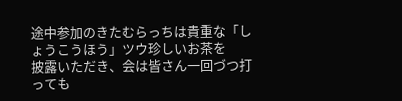途中参加のきたむらっちは貴重な「しょうこうほう」ツウ珍しいお茶を
披露いただき、会は皆さん一回づつ打っても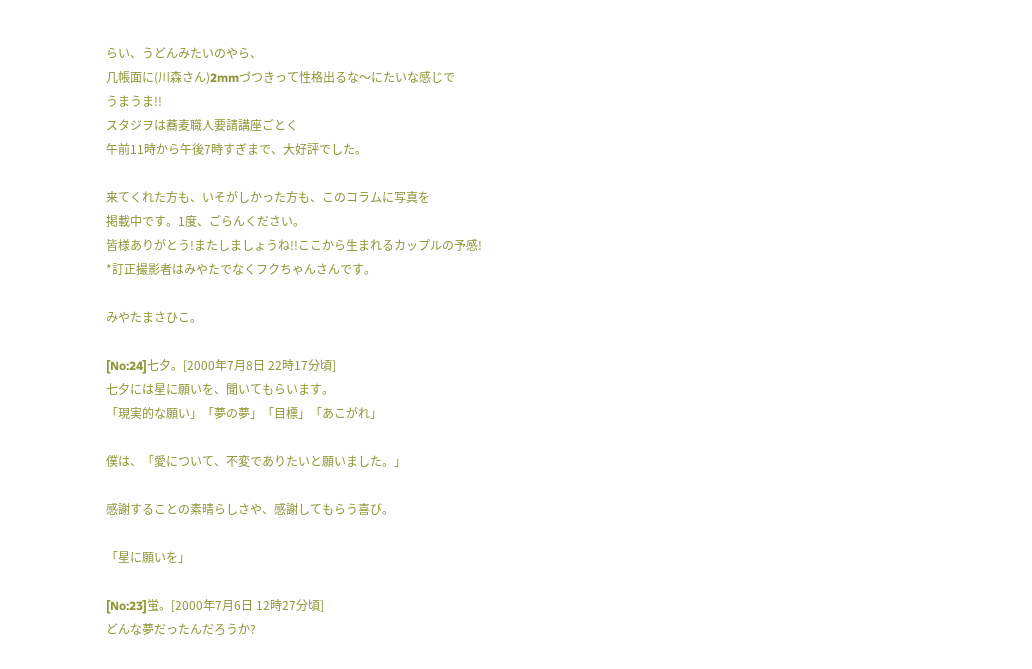らい、うどんみたいのやら、
几帳面に(川森さん)2mmづつきって性格出るな〜にたいな感じで
うまうま!!
スタジヲは蕎麦職人要請講座ごとく
午前11時から午後7時すぎまで、大好評でした。

来てくれた方も、いそがしかった方も、このコラムに写真を
掲載中です。1度、ごらんください。
皆様ありがとう!またしましょうね!!ここから生まれるカップルの予感!
*訂正撮影者はみやたでなくフクちゃんさんです。

みやたまさひこ。

[No:24]七夕。[2000年7月8日 22時17分頃]
七夕には星に願いを、聞いてもらいます。
「現実的な願い」「夢の夢」「目標」「あこがれ」

僕は、「愛について、不変でありたいと願いました。」

感謝することの素晴らしさや、感謝してもらう喜び。

「星に願いを」

[No:23]蛍。[2000年7月6日 12時27分頃]
どんな夢だったんだろうか?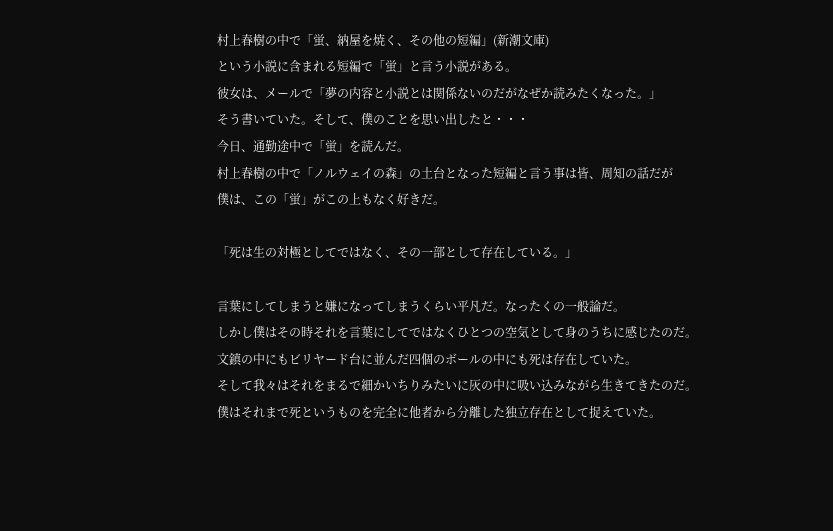村上春樹の中で「蛍、納屋を焼く、その他の短編」(新潮文庫)
という小説に含まれる短編で「蛍」と言う小説がある。
彼女は、メールで「夢の内容と小説とは関係ないのだがなぜか読みたくなった。」
そう書いていた。そして、僕のことを思い出したと・・・
今日、通勤途中で「蛍」を読んだ。
村上春樹の中で「ノルウェイの森」の土台となった短編と言う事は皆、周知の話だが
僕は、この「蛍」がこの上もなく好きだ。

「死は生の対極としてではなく、その一部として存在している。」

言葉にしてしまうと嫌になってしまうくらい平凡だ。なったくの一般論だ。
しかし僕はその時それを言葉にしてではなくひとつの空気として身のうちに感じたのだ。
文鎮の中にもビリヤード台に並んだ四個のボールの中にも死は存在していた。
そして我々はそれをまるで細かいちりみたいに灰の中に吸い込みながら生きてきたのだ。
僕はそれまで死というものを完全に他者から分離した独立存在として捉えていた。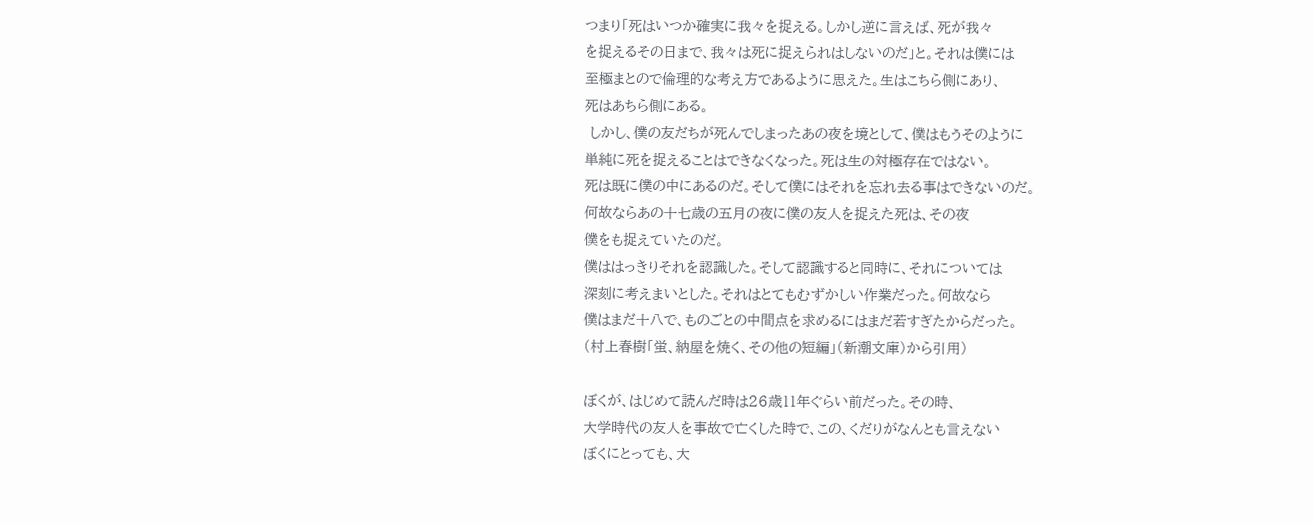つまり「死はいつか確実に我々を捉える。しかし逆に言えば、死が我々
を捉えるその日まで、我々は死に捉えられはしないのだ」と。それは僕には
至極まとので倫理的な考え方であるように思えた。生はこちら側にあり、
死はあちら側にある。
 しかし、僕の友だちが死んでしまったあの夜を境として、僕はもうそのように
単純に死を捉えることはできなくなった。死は生の対極存在ではない。
死は既に僕の中にあるのだ。そして僕にはそれを忘れ去る事はできないのだ。
何故ならあの十七歳の五月の夜に僕の友人を捉えた死は、その夜
僕をも捉えていたのだ。
僕ははっきりそれを認識した。そして認識すると同時に、それについては
深刻に考えまいとした。それはとてもむずかしい作業だった。何故なら
僕はまだ十八で、ものごとの中間点を求めるにはまだ若すぎたからだった。
(村上春樹「蛍、納屋を焼く、その他の短編」(新潮文庫)から引用)

ぼくが、はじめて読んだ時は26歳11年ぐらい前だった。その時、
大学時代の友人を事故で亡くした時で、この、くだりがなんとも言えない
ぼくにとっても、大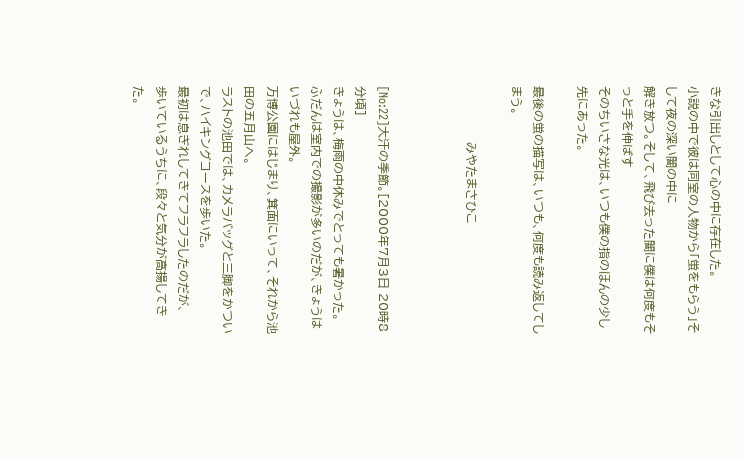きな引出しとして心の中に存在した。
小説の中で彼は同室の人物から「蛍をもらう」そして夜の深い闇の中に
解き放つ。そして、飛び去った闇に僕は何度もそっと手を伸ばす
そのちいさな光は、いつも僕の指のほんの少し先にあった。

最後の蛍の描写は、いつも、何度も読み返してしまう。

              みやたまさひこ



[No:22]大汗の季節。[2000年7月3日 20時8分頃]
きょうは、梅雨の中休みでとっても暑かった。
ふだんは室内での撮影が多いのだが、きょうはいづれも屋外。
万博公園にはじまり、箕面にいって、それから池田の五月山へ。
ラストの池田では、カメラバッグと三脚をかついで、ハイキングコースを歩いた。
最初は息ぎれしてきてフラフラしたのだが、
歩いているうちに、段々と気分が高揚してきた。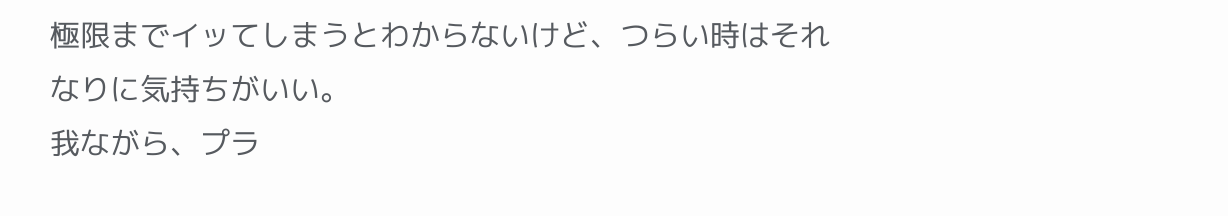極限までイッてしまうとわからないけど、つらい時はそれなりに気持ちがいい。
我ながら、プラ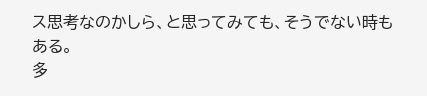ス思考なのかしら、と思ってみても、そうでない時もある。
多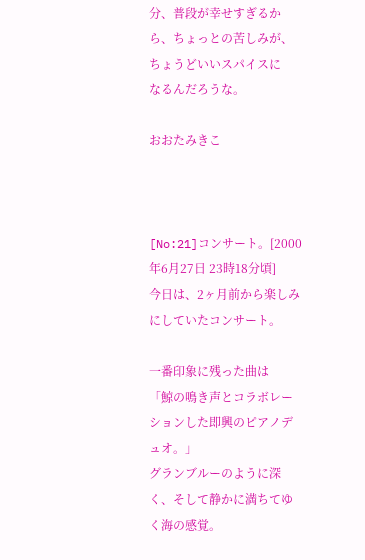分、普段が幸せすぎるから、ちょっとの苦しみが、ちょうどいいスパイスに
なるんだろうな。

おおたみきこ



[No:21]コンサート。[2000年6月27日 23時18分頃]
今日は、2ヶ月前から楽しみにしていたコンサート。

一番印象に残った曲は
「鯨の鳴き声とコラボレーションした即興のピアノデュオ。」
グランブルーのように深く、そして静かに満ちてゆく海の感覚。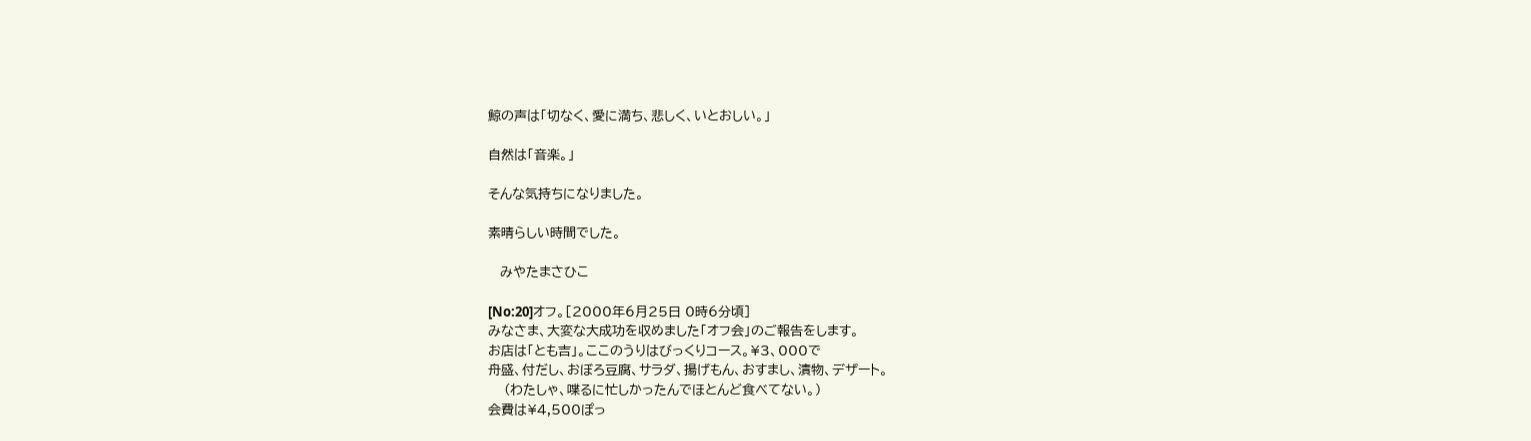鯨の声は「切なく、愛に満ち、悲しく、いとおしい。」

自然は「音楽。」

そんな気持ちになりました。

素晴らしい時間でした。

   みやたまさひこ

[No:20]オフ。[2000年6月25日 0時6分頃]
みなさま、大変な大成功を収めました「オフ会」のご報告をします。
お店は「とも吉」。ここのうりはびっくりコース。¥3、000で
舟盛、付だし、おぼろ豆腐、サラダ、揚げもん、おすまし、漬物、デザート。
    (わたしゃ、喋るに忙しかったんでほとんど食べてない。)
会費は¥4,500ぽっ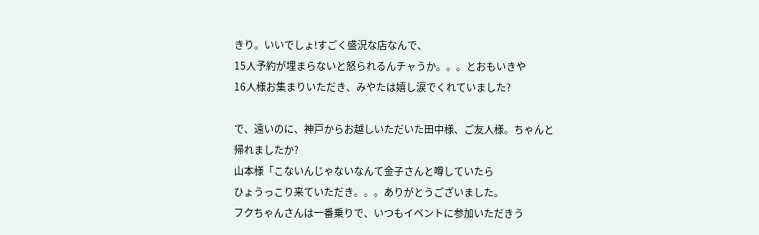きり。いいでしょ!すごく盛況な店なんで、
15人予約が埋まらないと怒られるんチャうか。。。とおもいきや
16人様お集まりいただき、みやたは嬉し涙でくれていました?

で、遠いのに、神戸からお越しいただいた田中様、ご友人様。ちゃんと帰れましたか?
山本様「こないんじゃないなんて金子さんと噂していたら
ひょうっこり来ていただき。。。ありがとうございました。
フクちゃんさんは一番乗りで、いつもイベントに参加いただきう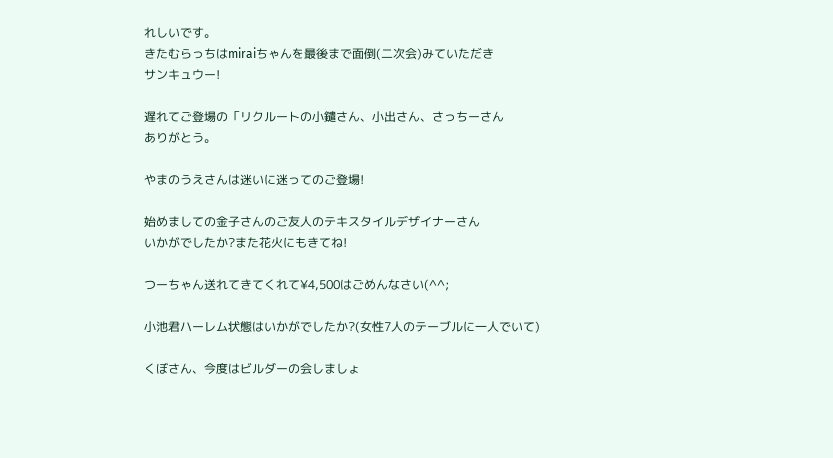れしいです。
きたむらっちはmiraiちゃんを最後まで面倒(二次会)みていただき
サンキュウー!

遅れてご登場の「リクルートの小鑓さん、小出さん、さっちーさん
ありがとう。

やまのうえさんは迷いに迷ってのご登場!

始めましての金子さんのご友人のテキスタイルデザイナーさん
いかがでしたか?また花火にもきてね!

つーちゃん送れてきてくれて¥4,500はごめんなさい(^^;

小池君ハーレム状態はいかがでしたか?(女性7人のテーブルに一人でいて)

くぼさん、今度はビルダーの会しましょ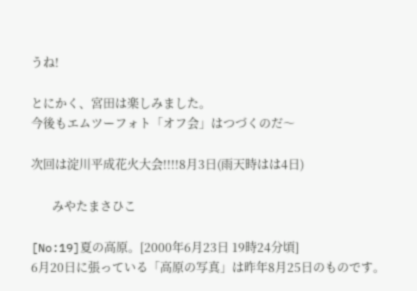うね!

とにかく、宮田は楽しみました。
今後もエムツーフォト「オフ会」はつづくのだ〜

次回は淀川平成花火大会!!!!8月3日(雨天時はは4日)

       みやたまさひこ

[No:19]夏の高原。[2000年6月23日 19時24分頃]
6月20日に張っている「高原の写真」は昨年8月25日のものです。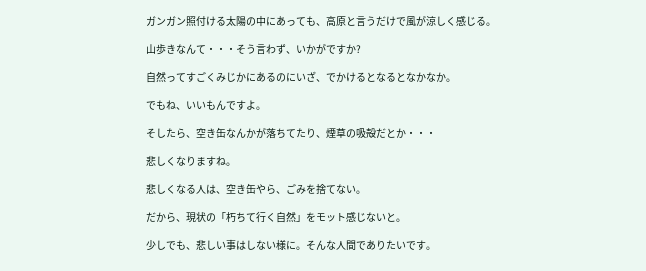ガンガン照付ける太陽の中にあっても、高原と言うだけで風が涼しく感じる。

山歩きなんて・・・そう言わず、いかがですか?

自然ってすごくみじかにあるのにいざ、でかけるとなるとなかなか。

でもね、いいもんですよ。

そしたら、空き缶なんかが落ちてたり、煙草の吸殻だとか・・・

悲しくなりますね。

悲しくなる人は、空き缶やら、ごみを捨てない。

だから、現状の「朽ちて行く自然」をモット感じないと。

少しでも、悲しい事はしない様に。そんな人間でありたいです。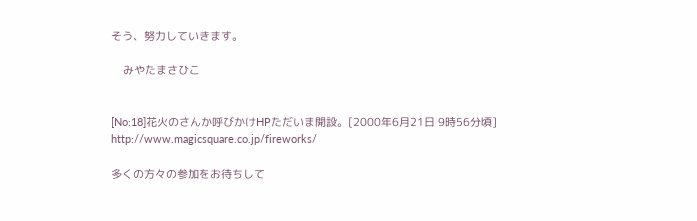そう、努力していきます。

    みやたまさひこ


[No:18]花火のさんか呼びかけHPただいま開設。[2000年6月21日 9時56分頃]
http://www.magicsquare.co.jp/fireworks/

多くの方々の参加をお待ちして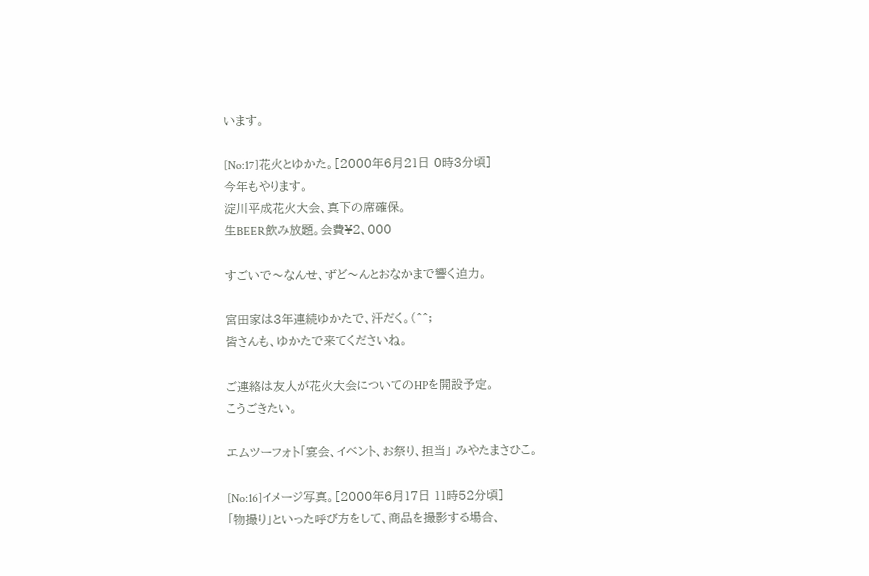います。

[No:17]花火とゆかた。[2000年6月21日 0時3分頃]
今年もやります。
淀川平成花火大会、真下の席確保。
生BEER飲み放題。会費¥2、000

すごいで〜なんせ、ずど〜んとおなかまで響く迫力。

宮田家は3年連続ゆかたで、汗だく。(^^;
皆さんも、ゆかたで来てくださいね。

ご連絡は友人が花火大会についてのHPを開設予定。
こうごきたい。

エムツーフォト「宴会、イベント、お祭り、担当」 みやたまさひこ。

[No:16]イメージ写真。[2000年6月17日 11時52分頃]
「物撮り」といった呼び方をして、商品を撮影する場合、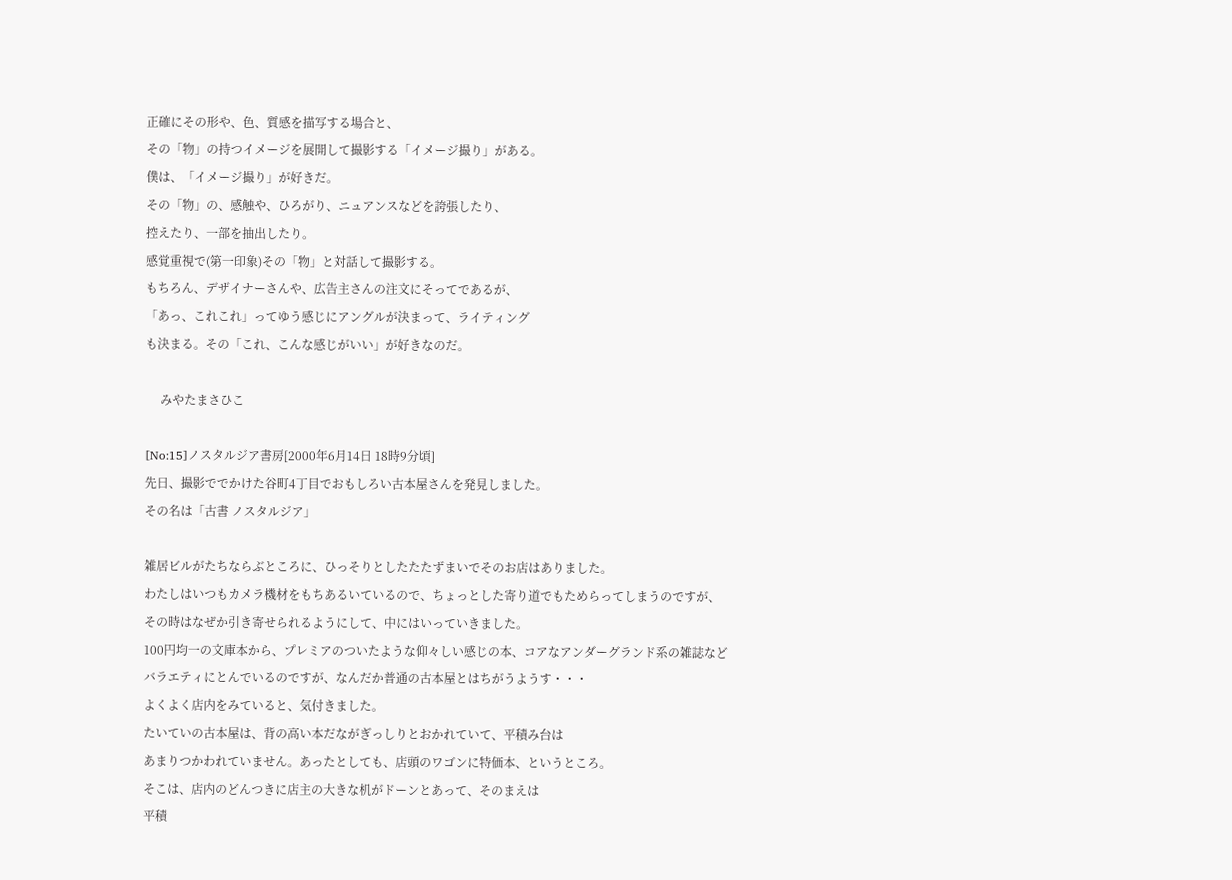正確にその形や、色、質感を描写する場合と、
その「物」の持つイメージを展開して撮影する「イメージ撮り」がある。
僕は、「イメージ撮り」が好きだ。
その「物」の、感触や、ひろがり、ニュアンスなどを誇張したり、
控えたり、一部を抽出したり。
感覚重視で(第一印象)その「物」と対話して撮影する。
もちろん、デザイナーさんや、広告主さんの注文にそってであるが、
「あっ、これこれ」ってゆう感じにアングルが決まって、ライティング
も決まる。その「これ、こんな感じがいい」が好きなのだ。

     みやたまさひこ

[No:15]ノスタルジア書房[2000年6月14日 18時9分頃]
先日、撮影ででかけた谷町4丁目でおもしろい古本屋さんを発見しました。
その名は「古書 ノスタルジア」

雑居ビルがたちならぶところに、ひっそりとしたたたずまいでそのお店はありました。
わたしはいつもカメラ機材をもちあるいているので、ちょっとした寄り道でもためらってしまうのですが、
その時はなぜか引き寄せられるようにして、中にはいっていきました。
100円均一の文庫本から、プレミアのついたような仰々しい感じの本、コアなアンダーグランド系の雑誌など
バラエティにとんでいるのですが、なんだか普通の古本屋とはちがうようす・・・
よくよく店内をみていると、気付きました。
たいていの古本屋は、背の高い本だながぎっしりとおかれていて、平積み台は
あまりつかわれていません。あったとしても、店頭のワゴンに特価本、というところ。
そこは、店内のどんつきに店主の大きな机がドーンとあって、そのまえは
平積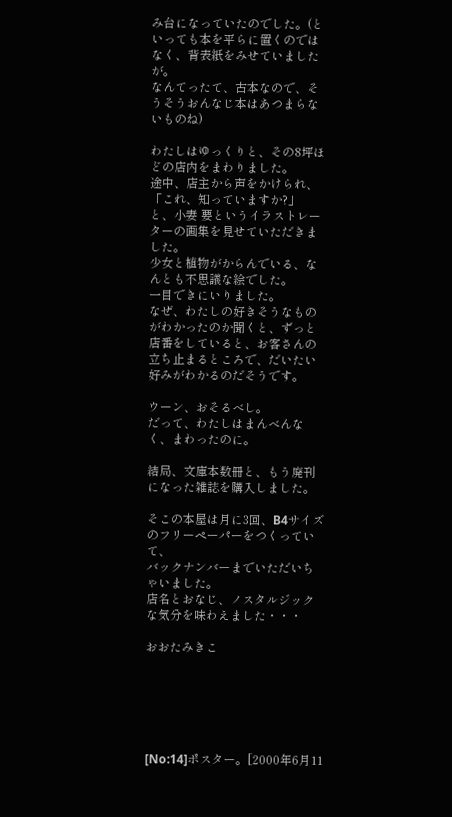み台になっていたのでした。(といっても本を平らに置くのではなく、背表紙をみせていましたが。
なんてったて、古本なので、そうそうおんなじ本はあつまらないものね)

わたしはゆっくりと、その8坪ほどの店内をまわりました。
途中、店主から声をかけられ、「これ、知っていますか?」
と、小妻 要というイラストレーターの画集を見せていただきました。
少女と植物がからんでいる、なんとも不思議な絵でした。
一目できにいりました。
なぜ、わたしの好きそうなものがわかったのか聞くと、ずっと店番をしていると、お客さんの
立ち止まるところで、だいたい好みがわかるのだそうです。

ウーン、おそるべし。
だって、わたしはまんべんなく、まわったのに。

結局、文庫本数冊と、もう廃刊になった雑誌を購入しました。

そこの本屋は月に3回、B4サイズのフリーペーパーをつくっていて、
バックナンバーまでいただいちゃいました。
店名とおなじ、ノスタルジックな気分を味わえました・・・

おおたみきこ






[No:14]ポスター。[2000年6月11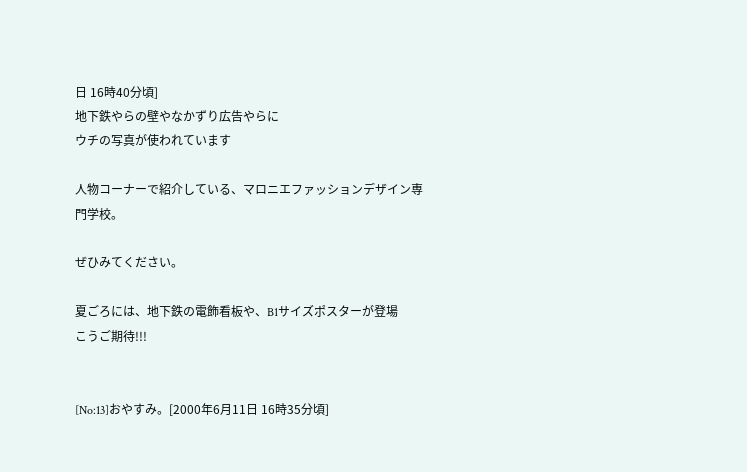日 16時40分頃]
地下鉄やらの壁やなかずり広告やらに
ウチの写真が使われています

人物コーナーで紹介している、マロニエファッションデザイン専門学校。

ぜひみてください。

夏ごろには、地下鉄の電飾看板や、B1サイズポスターが登場
こうご期待!!!


[No:13]おやすみ。[2000年6月11日 16時35分頃]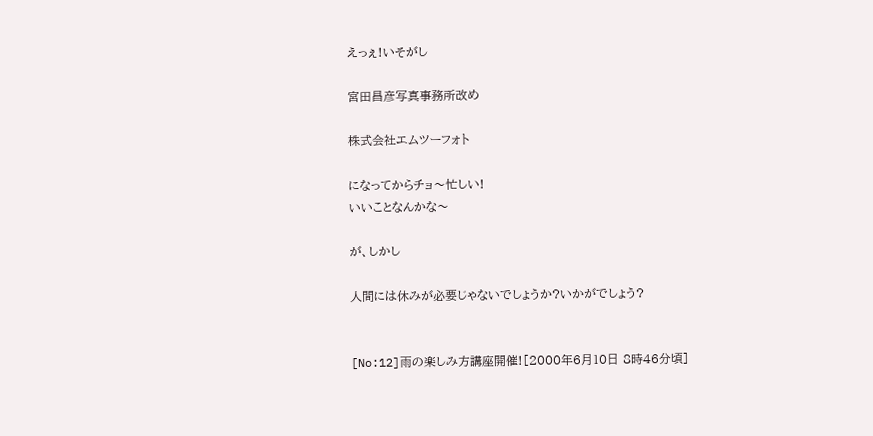えっぇ!いそがし

宮田昌彦写真事務所改め

株式会社エムツーフォト

になってからチョ〜忙しい!
いいことなんかな〜

が、しかし

人間には休みが必要じゃないでしょうか?いかがでしょう?


[No:12]雨の楽しみ方講座開催![2000年6月10日 8時46分頃]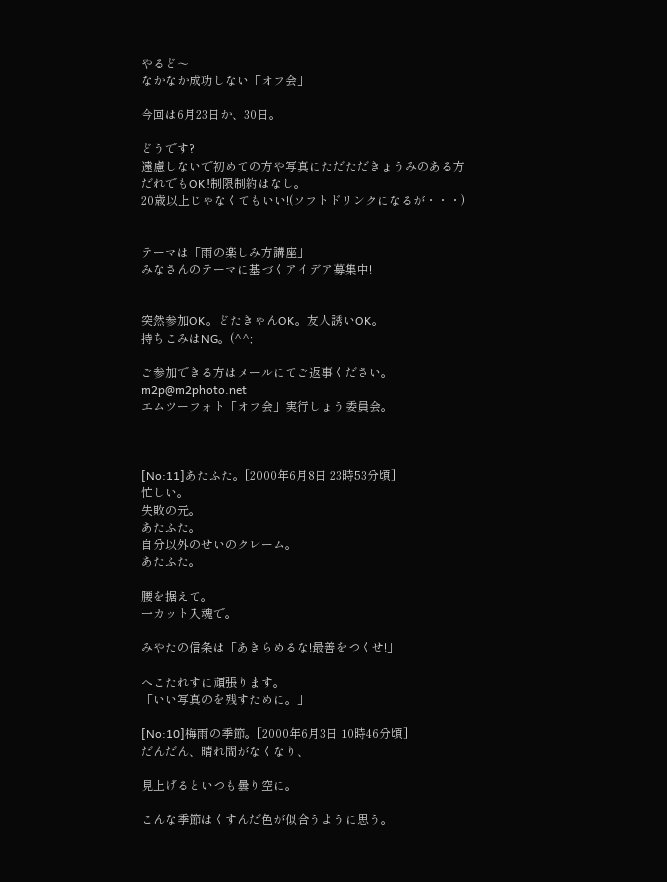やるど〜
なかなか成功しない「オフ会」

今回は6月23日か、30日。

どうです?
遠慮しないで初めての方や写真にただただきょうみのある方
だれでもOK!制限制約はなし。
20歳以上じゃなくてもいい!(ソフトドリンクになるが・・・)


テーマは「雨の楽しみ方講座」
みなさんのテーマに基づくアイデア募集中!


突然参加OK。どたきゃんOK。友人誘いOK。
持ちこみはNG。(^^;

ご参加できる方はメールにてご返事ください。
m2p@m2photo.net
エムツーフォト「オフ会」実行しょう委員会。



[No:11]あたふた。[2000年6月8日 23時53分頃]
忙しい。
失敗の元。
あたふた。
自分以外のせいのクレーム。
あたふた。

腰を据えて。
一カット入魂で。

みやたの信条は「あきらめるな!最善をつくせ!」

へこたれすに頑張ります。
「いい写真のを残すために。」

[No:10]梅雨の季節。[2000年6月3日 10時46分頃]
だんだん、晴れ間がなくなり、

見上げるといつも曇り空に。

こんな季節はくすんだ色が似合うように思う。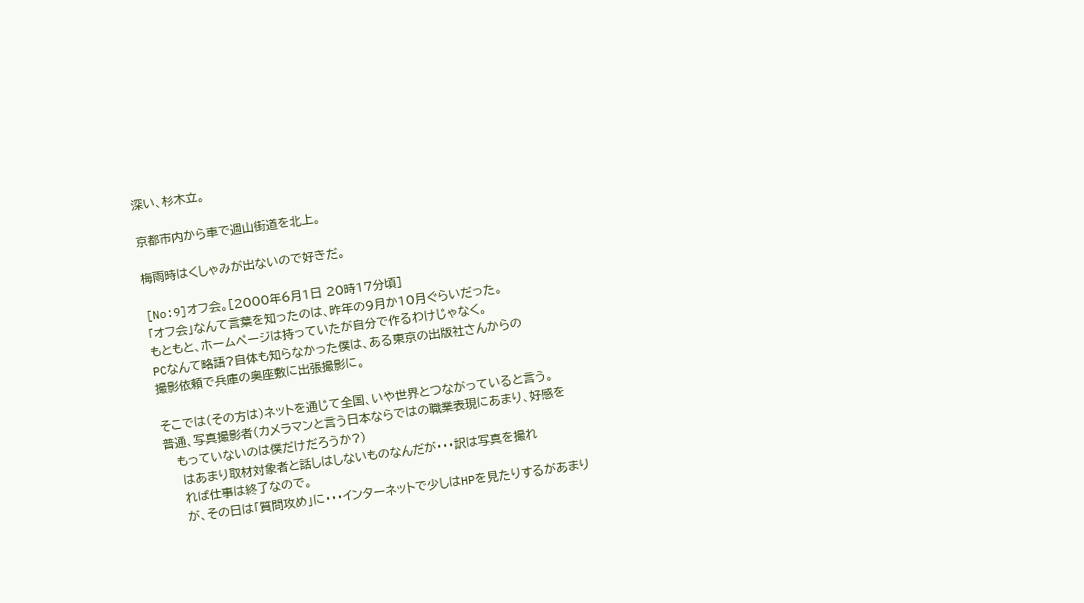深い、杉木立。

京都市内から車で週山街道を北上。

梅雨時はくしゃみが出ないので好きだ。

[No:9]オフ会。[2000年6月1日 20時17分頃]
「オフ会」なんて言葉を知ったのは、昨年の9月か10月ぐらいだった。
もともと、ホームページは持っていたが自分で作るわけじゃなく。
PCなんて略語?自体も知らなかった僕は、ある東京の出版社さんからの
撮影依頼で兵庫の奥座敷に出張撮影に。

そこでは(その方は)ネットを通じて全国、いや世界とつながっていると言う。
普通、写真撮影者(カメラマンと言う日本ならではの職業表現にあまり、好感を
   もっていないのは僕だけだろうか?)
    はあまり取材対象者と話しはしないものなんだが・・・訳は写真を撮れ
    れば仕事は終了なので。
    が、その日は「質問攻め」に・・・インターネットで少しはHPを見たりするがあまり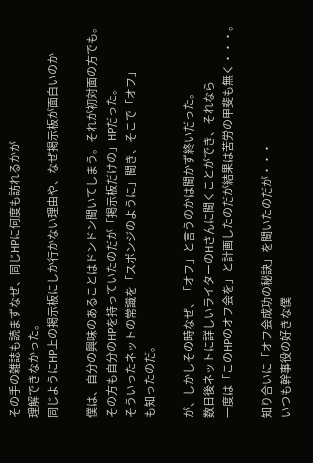その手の雑誌も読まずなぜ、同じHPに何度も訪れるかが
理解できなかった。
同じようにHP上の掲示板にしか行かない理由や、なぜ掲示板が面白いのか

僕は、自分の興味のあることはドンドン聞いてしまう。それが初対面の方でも。
その方も自分のHPを持っていたのだが「掲示板だけの」HPだった。
そういったネットの常識を「スポンジのように」聞き、そこで「オフ」
も知ったのだ。

が、しかしその時なぜ、「オフ」と言うのかは聞かず終いだった。
数日後ネットに詳しいライターのHさんに聞くことができ、それなら
一度は「このHPのオフ会を」と計画したのだが結果は苦労の甲斐も無く・・・。

知り合いに「オフ会成功の秘訣」を聞いたのだが・・・
いつも幹事役の好きな僕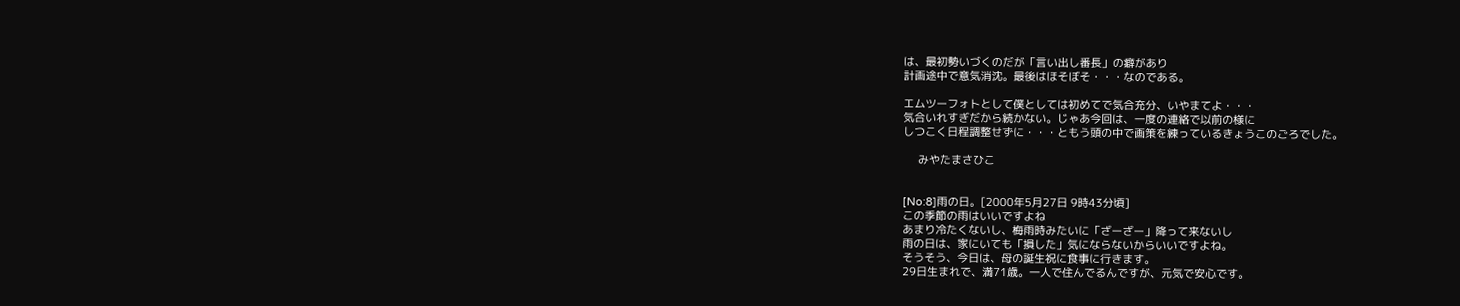は、最初勢いづくのだが「言い出し番長」の癖があり
計画途中で意気消沈。最後はほそぼそ・・・なのである。

エムツーフォトとして僕としては初めてで気合充分、いやまてよ・・・
気合いれすぎだから続かない。じゃあ今回は、一度の連絡で以前の様に
しつこく日程調整せずに・・・ともう頭の中で画策を練っているきょうこのごろでした。

     みやたまさひこ


[No:8]雨の日。[2000年5月27日 9時43分頃]
この季節の雨はいいですよね
あまり冷たくないし、梅雨時みたいに「ざーざー」降って来ないし
雨の日は、家にいても「損した」気にならないからいいですよね。
そうそう、今日は、母の誕生祝に食事に行きます。
29日生まれで、満71歳。一人で住んでるんですが、元気で安心です。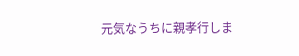元気なうちに親孝行しま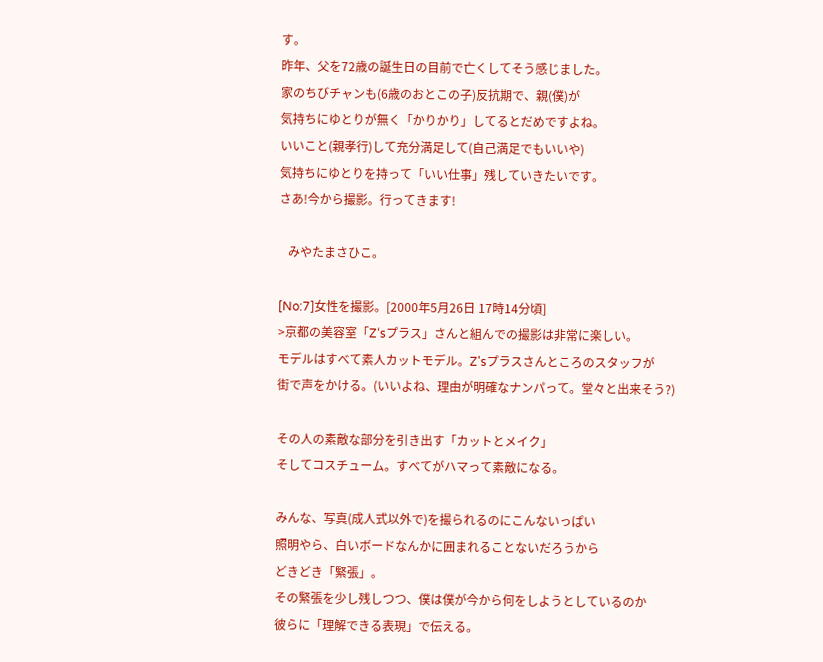す。
昨年、父を72歳の誕生日の目前で亡くしてそう感じました。
家のちびチャンも(6歳のおとこの子)反抗期で、親(僕)が
気持ちにゆとりが無く「かりかり」してるとだめですよね。
いいこと(親孝行)して充分満足して(自己満足でもいいや)
気持ちにゆとりを持って「いい仕事」残していきたいです。
さあ!今から撮影。行ってきます!

   みやたまさひこ。

[No:7]女性を撮影。[2000年5月26日 17時14分頃]
>京都の美容室「Z‘sプラス」さんと組んでの撮影は非常に楽しい。
モデルはすべて素人カットモデル。Z'sプラスさんところのスタッフが
街で声をかける。(いいよね、理由が明確なナンパって。堂々と出来そう?)

その人の素敵な部分を引き出す「カットとメイク」
そしてコスチューム。すべてがハマって素敵になる。

みんな、写真(成人式以外で)を撮られるのにこんないっぱい
照明やら、白いボードなんかに囲まれることないだろうから
どきどき「緊張」。
その緊張を少し残しつつ、僕は僕が今から何をしようとしているのか
彼らに「理解できる表現」で伝える。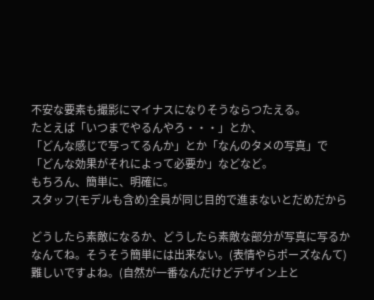不安な要素も撮影にマイナスになりそうならつたえる。
たとえば「いつまでやるんやろ・・・」とか、
「どんな感じで写ってるんか」とか「なんのタメの写真」で
「どんな効果がそれによって必要か」などなど。
もちろん、簡単に、明確に。
スタッフ(モデルも含め)全員が同じ目的で進まないとだめだから

どうしたら素敵になるか、どうしたら素敵な部分が写真に写るか
なんてね。そうそう簡単には出来ない。(表情やらポーズなんて)
難しいですよね。(自然が一番なんだけどデザイン上と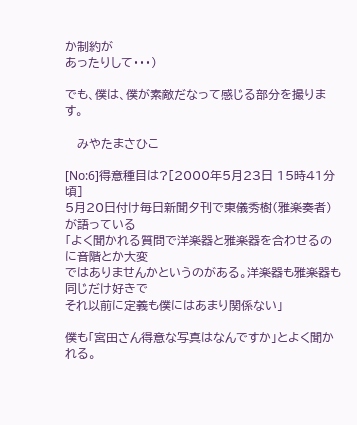か制約が
あったりして・・・)

でも、僕は、僕が素敵だなって感じる部分を撮ります。

   みやたまさひこ

[No:6]得意種目は?[2000年5月23日 15時41分頃]
5月20日付け毎日新聞夕刊で東儀秀樹(雅楽奏者)が語っている
「よく聞かれる質問で洋楽器と雅楽器を合わせるのに音階とか大変
ではありませんかというのがある。洋楽器も雅楽器も同じだけ好きで
それ以前に定義も僕にはあまり関係ない」

僕も「宮田さん得意な写真はなんですか」とよく聞かれる。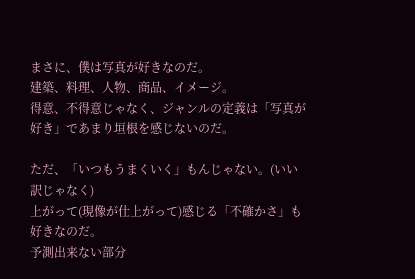まさに、僕は写真が好きなのだ。
建築、料理、人物、商品、イメージ。
得意、不得意じゃなく、ジャンルの定義は「写真が好き」であまり垣根を感じないのだ。

ただ、「いつもうまくいく」もんじゃない。(いい訳じゃなく)
上がって(現像が仕上がって)感じる「不確かさ」も好きなのだ。
予測出来ない部分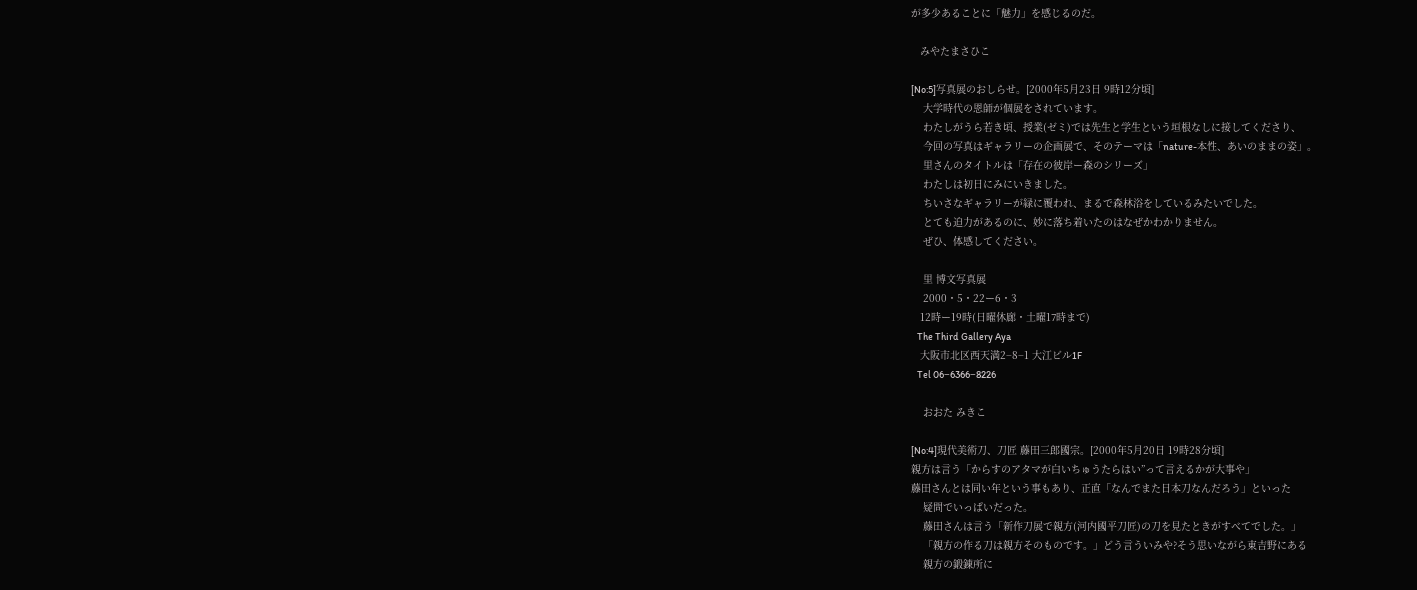が多少あることに「魅力」を感じるのだ。

   みやたまさひこ

[No:5]写真展のおしらせ。[2000年5月23日 9時12分頃]
    大学時代の恩師が個展をされています。
    わたしがうら若き頃、授業(ゼミ)では先生と学生という垣根なしに接してくださり、
    今回の写真はギャラリーの企画展で、そのテーマは「nature-本性、あいのままの姿」。
    里さんのタイトルは「存在の彼岸ー森のシリーズ」
    わたしは初日にみにいきました。
    ちいさなギャラリーが緑に覆われ、まるで森林浴をしているみたいでした。
    とても迫力があるのに、妙に落ち着いたのはなぜかわかりません。
    ぜひ、体感してください。

    里 博文写真展
    2000・5・22ー6・3
   12時ー19時(日曜休廊・土曜17時まで)
   The Third Gallery Aya
   大阪市北区西天満2−8−1 大江ビル1F
   Tel 06−6366−8226

    おおた みきこ

[No:4]現代美術刀、刀匠 藤田三郎國宗。[2000年5月20日 19時28分頃]
親方は言う「からすのアタマが白いちゅうたらはい”って言えるかが大事や」
藤田さんとは同い年という事もあり、正直「なんでまた日本刀なんだろう」といった
    疑問でいっぱいだった。
    藤田さんは言う「新作刀展で親方(河内國平刀匠)の刀を見たときがすべてでした。」
    「親方の作る刀は親方そのものです。」どう言ういみや?そう思いながら東吉野にある
    親方の鍛錬所に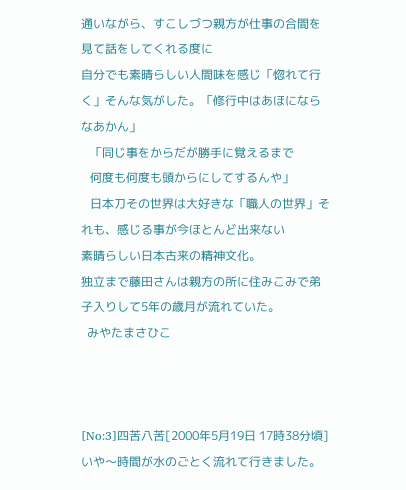通いながら、すこしづつ親方が仕事の合間を見て話をしてくれる度に
自分でも素晴らしい人間味を感じ「惚れて行く」そんな気がした。「修行中はあほにならなあかん」
   「同じ事をからだが勝手に覚えるまで
   何度も何度も頭からにしてするんや」
   日本刀その世界は大好きな「職人の世界」それも、感じる事が今ほとんど出来ない
素晴らしい日本古来の精神文化。
独立まで藤田さんは親方の所に住みこみで弟子入りして5年の歳月が流れていた。
  みやたまさひこ



[No:3]四苦八苦[2000年5月19日 17時38分頃]
いや〜時間が水のごとく流れて行きました。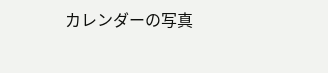カレンダーの写真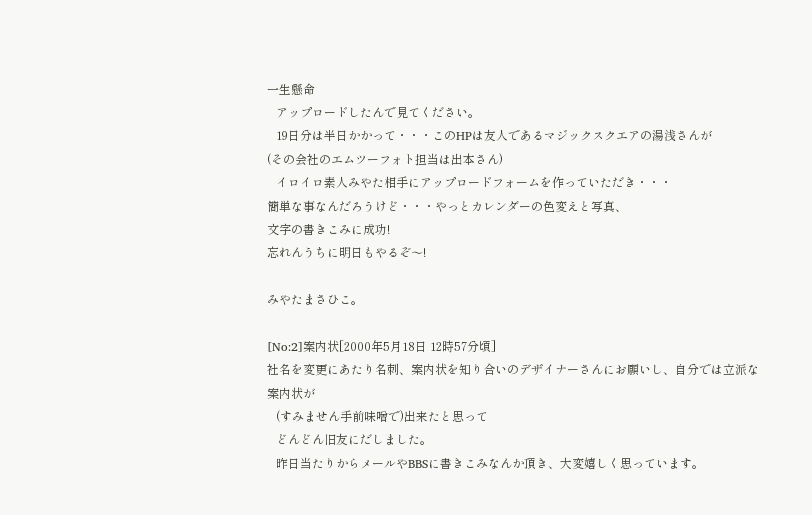一生懸命
   アップロードしたんで見てください。
   19日分は半日かかって・・・このHPは友人であるマジックスクエアの湯浅さんが
(その会社のエムツーフォト担当は出本さん)
   イロイロ素人みやた相手にアップロードフォームを作っていただき・・・
簡単な事なんだろうけど・・・やっとカレンダーの色変えと写真、
文字の書きこみに成功!
忘れんうちに明日もやるぞ〜!

みやたまさひこ。

[No:2]案内状[2000年5月18日 12時57分頃]
社名を変更にあたり名刺、案内状を知り合いのデザイナーさんにお願いし、自分では立派な案内状が
   (すみません手前味噌で)出来たと思って
   どんどん旧友にだしました。
   昨日当たりからメールやBBSに書きこみなんか頂き、大変嬉しく思っています。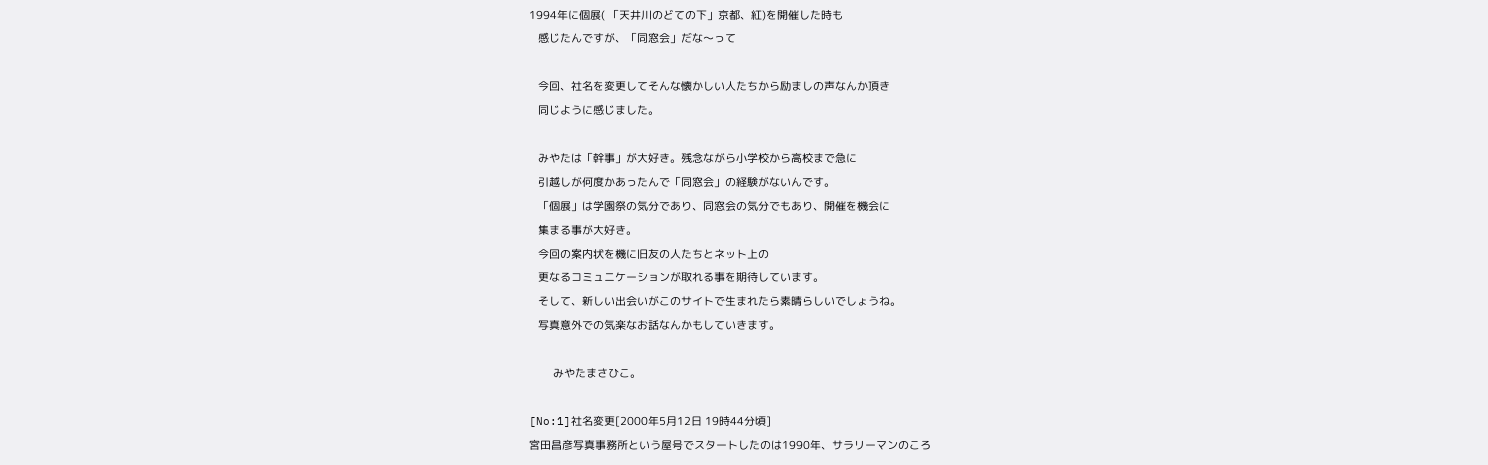1994年に個展( 「天井川のどての下」京都、紅)を開催した時も
   感じたんですが、「同窓会」だな〜って

   今回、社名を変更してそんな懐かしい人たちから励ましの声なんか頂き
   同じように感じました。

   みやたは「幹事」が大好き。残念ながら小学校から高校まで急に
   引越しが何度かあったんで「同窓会」の経験がないんです。
   「個展」は学園祭の気分であり、同窓会の気分でもあり、開催を機会に
   集まる事が大好き。
   今回の案内状を機に旧友の人たちとネット上の
   更なるコミュニケーションが取れる事を期待しています。
   そして、新しい出会いがこのサイトで生まれたら素晴らしいでしょうね。
   写真意外での気楽なお話なんかもしていきます。

        みやたまさひこ。

[No:1]社名変更[2000年5月12日 19時44分頃]
宮田昌彦写真事務所という屋号でスタートしたのは1990年、サラリーマンのころ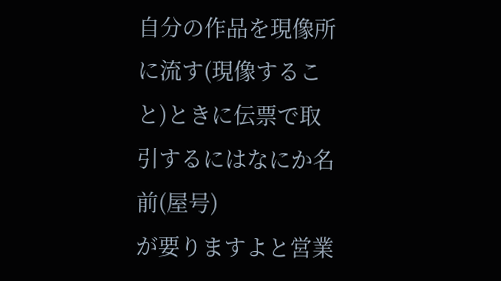自分の作品を現像所に流す(現像すること)ときに伝票で取引するにはなにか名前(屋号)
が要りますよと営業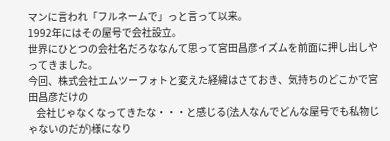マンに言われ「フルネームで」っと言って以来。
1992年にはその屋号で会社設立。
世界にひとつの会社名だろななんて思って宮田昌彦イズムを前面に押し出しやってきました。
今回、株式会社エムツーフォトと変えた経緯はさておき、気持ちのどこかで宮田昌彦だけの
    会社じゃなくなってきたな・・・と感じる(法人なんでどんな屋号でも私物じゃないのだが)様になり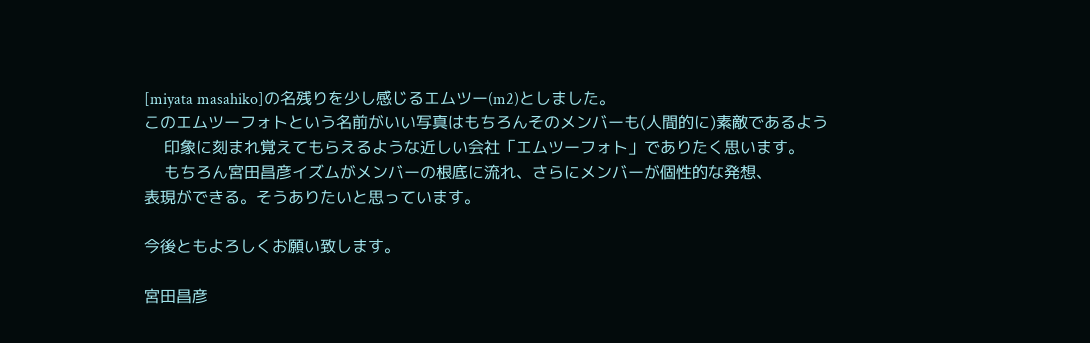[miyata masahiko]の名残りを少し感じるエムツー(m2)としました。
このエムツーフォトという名前がいい写真はもちろんそのメンバーも(人間的に)素敵であるよう
    印象に刻まれ覚えてもらえるような近しい会社「エムツーフォト」でありたく思います。
    もちろん宮田昌彦イズムがメンバーの根底に流れ、さらにメンバーが個性的な発想、
表現ができる。そうありたいと思っています。

今後ともよろしくお願い致します。

宮田昌彦